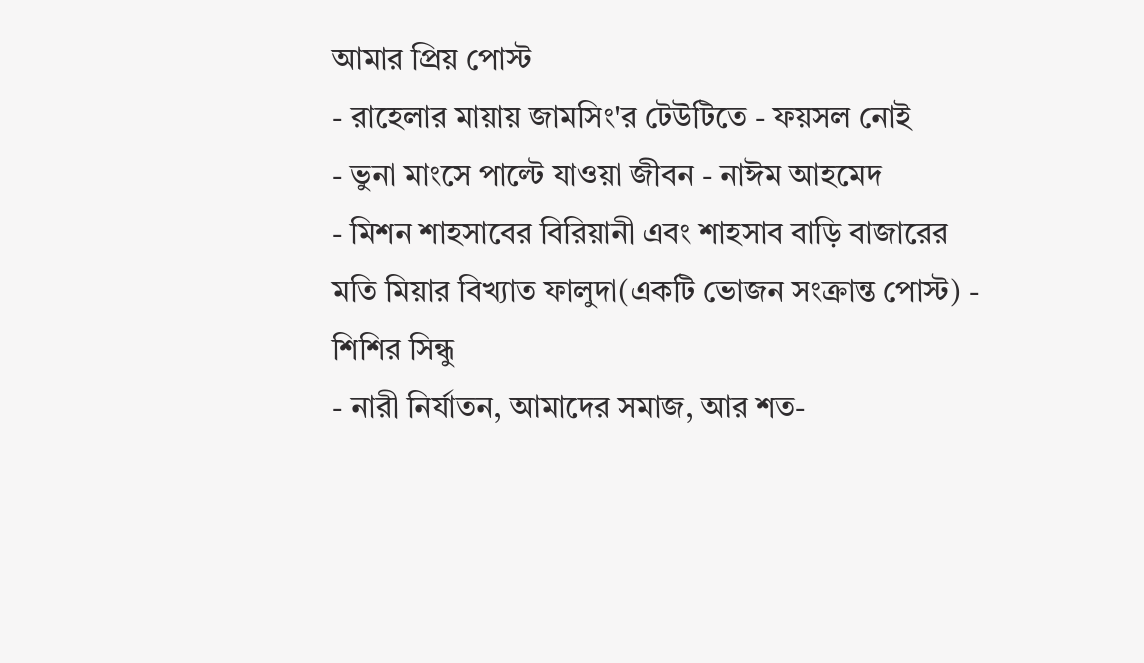আমার প্রিয় পোস্ট
- রাহেলার মায়ায় জামসিং'র টেউটিতে - ফয়সল নোই
- ভুনা মাংসে পাল্টে যাওয়া জীবন - নাঈম আহমেদ
- মিশন শাহসাবের বিরিয়ানী এবং শাহসাব বাড়ি বাজারের মতি মিয়ার বিখ্যাত ফালুদা(একটি ভোজন সংক্রান্ত পোস্ট) - শিশির সিন্ধু
- নারী নির্যাতন, আমাদের সমাজ, আর শত-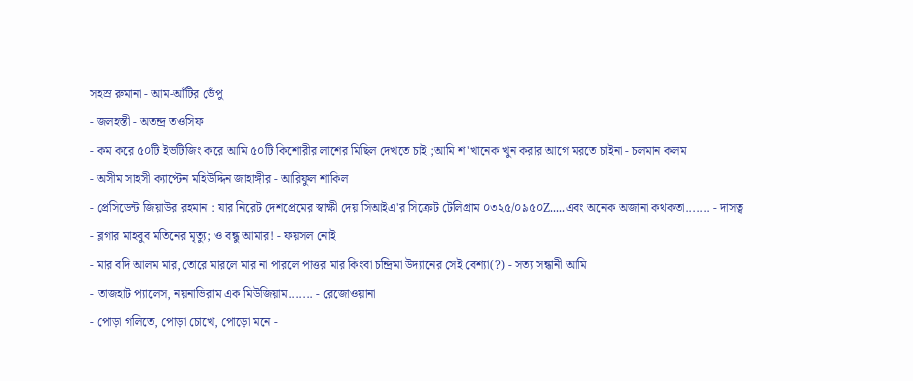সহস্র রুমানা - আম-আঁটির ভেঁপু
- জলহস্তী - অতন্দ্র তওসিফ
- কম করে ৫০টি ইভটিজিং করে আমি ৫০টি কিশোরীর লাশের মিছিল দেখতে চাই ;আমি শ'খানেক খুন করার আগে মরতে চাইনা - চলমান কলম
- অসীম সাহসী ক্যাপ্টেন মহিউদ্দিন জাহাঙ্গীর - আরিফুল শাকিল
- প্রেসিডেন্ট জিয়াউর রহমান : যার নিরেট দেশপ্রেমের স্বাক্ষী দেয় সিআইএ'র সিক্রেট টেলিগ্রাম ০৩২৫/০৯৫০Z.....এবং অনেক অজানা কথকতা....... - দাসত্ব
- ব্লগার মাহবুব মতিনের মৃত্যু; ও বন্ধু আমার! - ফয়সল নোই
- মার বদি আলম মার,তোরে মারলে মার না পারলে পাত্তর মার কিংবা চন্দ্রিমা উদ্যানের সেই বেশ্যা(?) - সত্য সন্ধানী আমি
- তাজহাট প্যালেস, নয়নাভিরাম এক মিউজিয়াম....... - রেজোওয়ানা
- পোড়া গলিতে, পোড়া চোখে, পোড়ো মনে -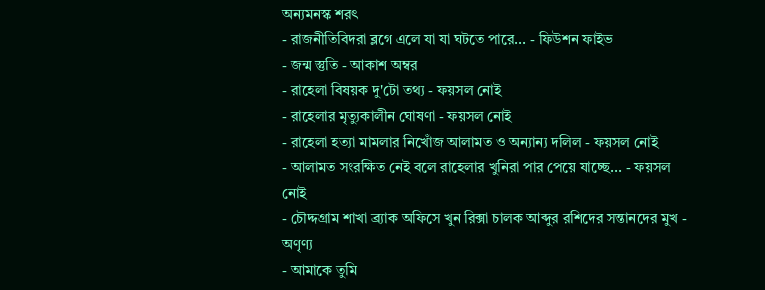অন্যমনস্ক শরৎ
- রাজনীতিবিদরা ব্লগে এলে যা যা ঘটতে পারে... - ফিউশন ফাইভ
- জন্ম স্তুতি - আকাশ অম্বর
- রাহেলা বিষয়ক দু'টো তথ্য - ফয়সল নোই
- রাহেলার মৃত্যুকালীন ঘোষণা - ফয়সল নোই
- রাহেলা হত্যা মামলার নিখোঁজ আলামত ও অন্যান্য দলিল - ফয়সল নোই
- আলামত সংরক্ষিত নেই বলে রাহেলার খুনিরা পার পেয়ে যাচ্ছে... - ফয়সল নোই
- চৌদ্দগ্রাম শাখা ব্র্যাক অফিসে খুন রিক্সা চালক আব্দুর রশিদের সন্তানদের মুখ - অণৃণ্য
- আমাকে তুমি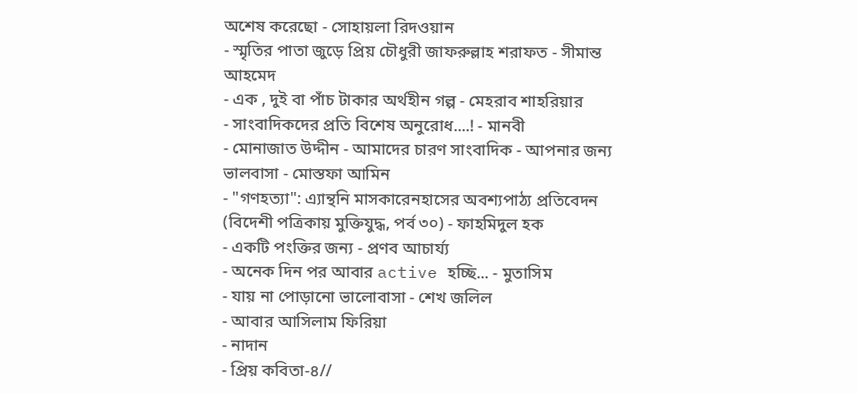অশেষ করেছো - সোহায়লা রিদওয়ান
- স্মৃতির পাতা জুড়ে প্রিয় চৌধুরী জাফরুল্লাহ শরাফত - সীমান্ত আহমেদ
- এক , দুই বা পাঁচ টাকার অর্থহীন গল্প - মেহরাব শাহরিয়ার
- সাংবাদিকদের প্রতি বিশেষ অনুরোধ....! - মানবী
- মোনাজাত উদ্দীন - আমাদের চারণ সাংবাদিক - আপনার জন্য ভালবাসা - মোস্তফা আমিন
- "গণহত্যা": এ্যান্থনি মাসকারেনহাসের অবশ্যপাঠ্য প্রতিবেদন (বিদেশী পত্রিকায় মুক্তিযুদ্ধ, পর্ব ৩০) - ফাহমিদুল হক
- একটি পংক্তির জন্য - প্রণব আচার্য্য
- অনেক দিন পর আবার active হচ্ছি... - মুতাসিম
- যায় না পোড়ানো ভালোবাসা - শেখ জলিল
- আবার আসিলাম ফিরিয়া
- নাদান
- প্রিয় কবিতা-৪//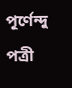পূর্ণেন্দু পত্রী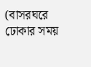(বাসরঘরে ঢোকার সময়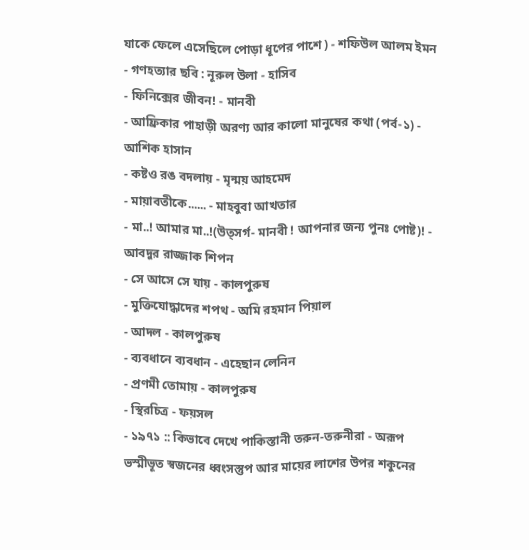যাকে ফেলে এসেছিলে পোড়া ধূপের পাশে ) - শফিউল আলম ইমন
- গণহত্যার ছবি : নূরুল উলা - হাসিব
- ফিনিক্সের জীবন! - মানবী
- আফ্রিকার পাহাড়ী অরণ্য আর কালো মানুষের কথা (পর্ব-১) - আশিক হাসান
- কষ্টও রঙ বদলায় - মৃন্ময় আহমেদ
- মায়াবতীকে...... - মাহবুবা আখতার
- মা..! আমার মা..!(উত্সর্গ- মানবী ! আপনার জন্য পুনঃ পোষ্ট)! - আবদুর রাজ্জাক শিপন
- সে আসে সে যায় - কালপুরুষ
- মুক্তিযোদ্ধাদের শপথ - অমি রহমান পিয়াল
- আদল - কালপুরুষ
- ব্যবধানে ব্যবধান - এহেছান লেনিন
- প্রণমী তোমায় - কালপুরুষ
- স্থিরচিত্র - ফয়সল
- ১৯৭১ :: কিভাবে দেখে পাকিস্তানী তরুন-তরুনীরা - অরূপ
ভস্মীভূত স্বজনের ধ্বংসস্তুপ আর মায়ের লাশের উপর শকুনের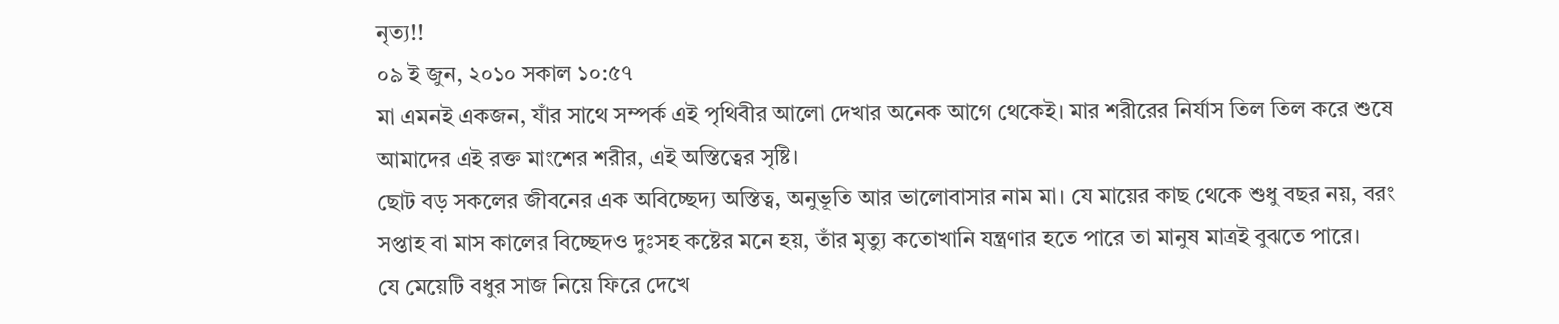নৃত্য!!
০৯ ই জুন, ২০১০ সকাল ১০:৫৭
মা এমনই একজন, যাঁর সাথে সম্পর্ক এই পৃথিবীর আলো দেখার অনেক আগে থেকেই। মার শরীরের নির্যাস তিল তিল করে শুষে আমাদের এই রক্ত মাংশের শরীর, এই অস্তিত্বের সৃষ্টি।
ছোট বড় সকলের জীবনের এক অবিচ্ছেদ্য অস্তিত্ব, অনুভূতি আর ভালোবাসার নাম মা। যে মায়ের কাছ থেকে শুধু বছর নয়, বরং সপ্তাহ বা মাস কালের বিচ্ছেদও দুঃসহ কষ্টের মনে হয়, তাঁর মৃত্যু কতোখানি যন্ত্রণার হতে পারে তা মানুষ মাত্রই বুঝতে পারে।
যে মেয়েটি বধুর সাজ নিয়ে ফিরে দেখে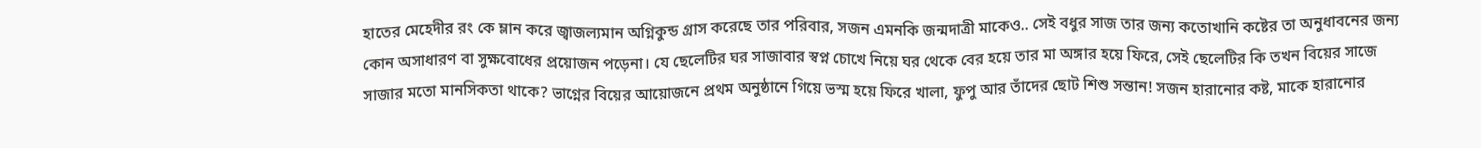হাতের মেহেদীর রং কে ম্লান করে জ্বাজল্যমান অগ্নিকুন্ড গ্রাস করেছে তার পরিবার, সজন এমনকি জন্মদাত্রী মাকেও.. সেই বধুর সাজ তার জন্য কতোখানি কষ্টের তা অনুধাবনের জন্য কোন অসাধারণ বা সুক্ষবোধের প্রয়োজন পড়েনা। যে ছেলেটির ঘর সাজাবার স্বপ্ন চোখে নিয়ে ঘর থেকে বের হয়ে তার মা অঙ্গার হয়ে ফিরে, সেই ছেলেটির কি তখন বিয়ের সাজে সাজার মতো মানসিকতা থাকে? ভাগ্নের বিয়ের আয়োজনে প্রথম অনুষ্ঠানে গিয়ে ভস্ম হয়ে ফিরে খালা, ফুপু আর তাঁদের ছোট শিশু সন্তান! সজন হারানোর কষ্ট, মাকে হারানোর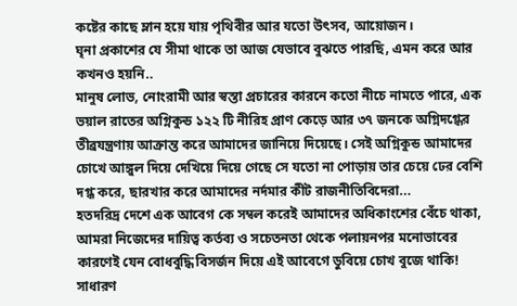কষ্টের কাছে ম্লান হয়ে যায় পৃথিবীর আর যতো উৎসব, আয়োজন।
ঘৃনা প্রকাশের যে সীমা থাকে তা আজ যেভাবে বুঝতে পারছি, এমন করে আর কখনও হয়নি..
মানুষ লোভ, নোংরামী আর স্বস্তা প্রচারের কারনে কতো নীচে নামতে পারে, এক ভয়াল রাতের অগ্নিকুন্ড ১২২ টি নীরিহ প্রাণ কেড়ে আর ৩৭ জনকে অগ্নিদগ্ধের তীব্রযন্ত্রণায় আক্রান্ত করে আমাদের জানিয়ে দিয়েছে। সেই অগ্নিকুন্ড আমাদের চোখে আঙ্গুল দিয়ে দেখিয়ে দিয়ে গেছে সে যতো না পোড়ায় তার চেয়ে ঢের বেশি দগ্ধ করে, ছারখার করে আমাদের নর্দমার কীট রাজনীতিবিদেরা...
হতদরিদ্র দেশে এক আবেগ কে সম্বল করেই আমাদের অধিকাংশের বেঁচে থাকা, আমরা নিজেদের দায়িত্ব কর্তব্য ও সচেতনতা থেকে পলায়নপর মনোভাবের কারণেই যেন বোধবুদ্ধি বিসর্জন দিয়ে এই আবেগে ডুবিয়ে চোখ বুজে থাকি! সাধারণ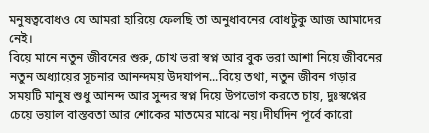মনুষত্ববোধও যে আমরা হারিয়ে ফেলছি তা অনুধাবনের বোধটুকু আজ আমাদের নেই।
বিয়ে মানে নতুন জীবনের শুরু, চোখ ভরা স্বপ্ন আর বুক ভরা আশা নিয়ে জীবনের নতুন অধ্যায়ের সূচনার আনন্দময় উদযাপন...বিয়ে তথা, নতুন জীবন গড়ার সময়টি মানুষ শুধু আনন্দ আর সুন্দর স্বপ্ন দিয়ে উপভোগ করতে চায়, দুঃস্বপ্নের চেয়ে ভয়াল বাস্তবতা আর শোকের মাতমের মাঝে নয়।দীর্ঘদিন পূর্বে কারো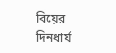বিয়ের দিনধার্য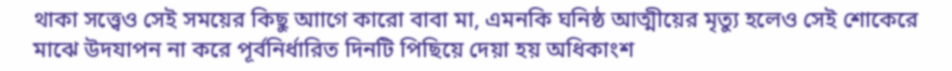থাকা সত্ত্বেও সেই সময়ের কিছু আাগে কারো বাবা মা, এমনকি ঘনিষ্ঠ আত্মীয়ের মৃত্যু হলেও সেই শোকেরে মাঝে উদযাপন না করে পূর্বনির্ধারিত দিনটি পিছিয়ে দেয়া হয় অধিকাংশ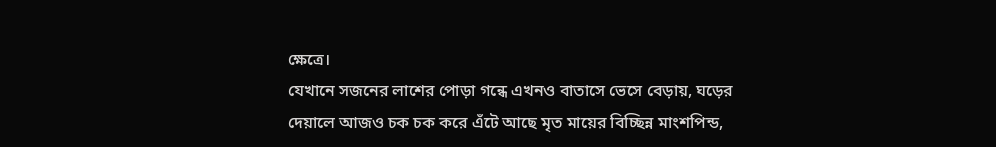ক্ষেত্রে।
যেখানে সজনের লাশের পোড়া গন্ধে এখনও বাতাসে ভেসে বেড়ায়, ঘড়ের দেয়ালে আজও চক চক করে এঁটে আছে মৃত মায়ের বিচ্ছিন্ন মাংশপিন্ড,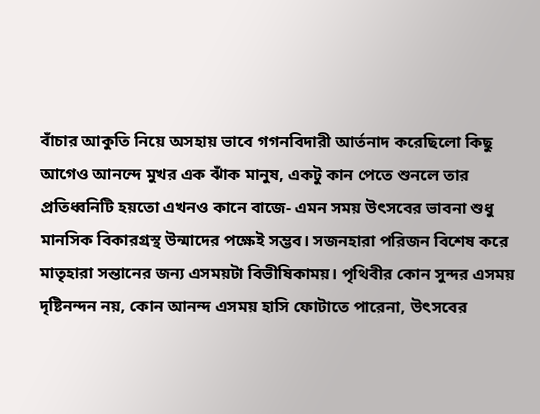বাঁচার আকুতি নিয়ে অসহায় ভাবে গগনবিদারী আর্তনাদ করেছিলো কিছু আগেও আনন্দে মুখর এক ঝাঁক মানুষ, একটু কান পেতে শুনলে তার প্রতিধ্বনিটি হয়তো এখনও কানে বাজে- এমন সময় উৎসবের ভাবনা শুধু মানসিক বিকারগ্রস্থ উন্মাদের পক্ষেই সম্ভব। সজনহারা পরিজন বিশেষ করে মাতৃহারা সন্তানের জন্য এসময়টা বিভীষিকাময়। পৃথিবীর কোন সুন্দর এসময় দৃষ্টিনন্দন নয়, কোন আনন্দ এসময় হাসি ফোটাতে পারেনা, উৎসবের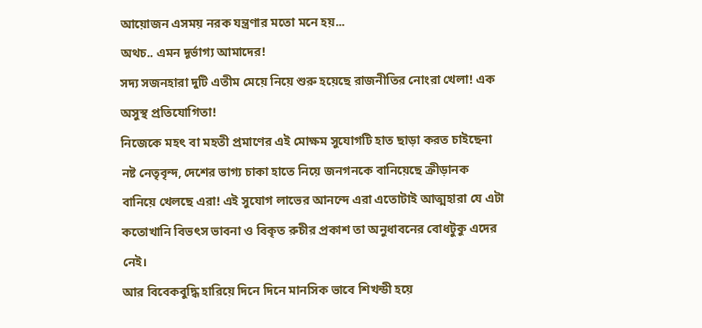আয়োজন এসময় নরক যন্ত্রণার মতো মনে হয়...
অথচ.. এমন দূর্ভাগ্য আমাদের!
সদ্য সজনহারা দুটি এতীম মেয়ে নিয়ে শুরু হয়েছে রাজনীতির নোংরা খেলা! এক অসুস্থ প্রতিযোগিতা!
নিজেকে মহৎ বা মহতী প্রমাণের এই মোক্ষম সুযোগটি হাত ছাড়া করত চাইছেনা নষ্ট নেতৃবৃন্দ, দেশের ভাগ্য চাকা হাতে নিয়ে জনগনকে বানিয়েছে ক্রীড়ানক বানিয়ে খেলছে এরা! এই সুযোগ লাভের আনন্দে এরা এতোটাই আত্মহারা যে এটা কতোখানি বিভৎস ভাবনা ও বিকৃত রুচীর প্রকাশ তা অনুধাবনের বোধটুকু এদের নেই।
আর বিবেকবুদ্ধি হারিয়ে দিনে দিনে মানসিক ভাবে শিখন্ডী হয়ে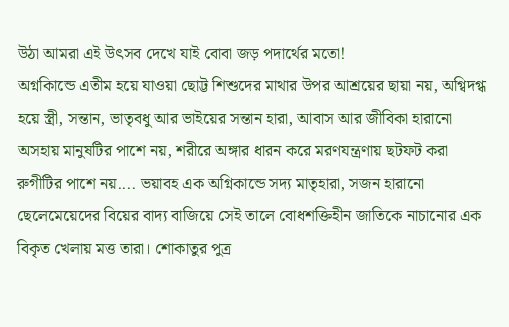উঠা আমরা এই উৎসব দেখে যাই বোবা জড় পদার্থের মতো!
অগ্নকিান্ডে এতীম হয়ে যাওয়া ছোট্ট শিশুদের মাথার উপর আশ্রয়ের ছায়া নয়, অগ্বিদগ্ধ হয়ে স্ত্রী, সন্তান, ভাতৃবধু আর ভাইয়ের সন্তান হারা, আবাস আর জীবিকা হারানো অসহায় মানুষটির পাশে নয়, শরীরে অঙ্গার ধারন করে মরণযন্ত্রণায় ছটফট করা রুগীটির পাশে নয়.... ভয়াবহ এক অগ্নিকান্ডে সদ্য মাতৃহারা, সজন হারানো ছেলেমেয়েদের বিয়ের বাদ্য বাজিয়ে সেই তালে বোধশক্তিহীন জাতিকে নাচানোর এক বিকৃত খেলায় মত্ত তারা। শোকাতুর পুত্র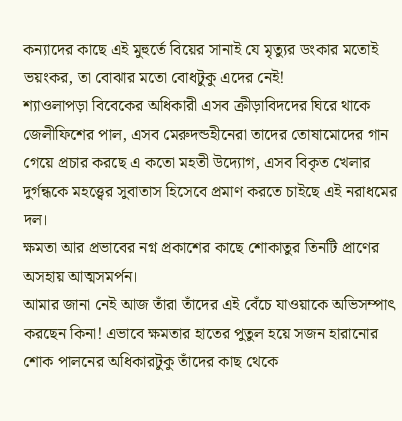কন্যাদের কাছে এই মুহুর্তে বিয়ের সানাই যে মৃত্যুর ডংকার মতোই ভয়ংকর, তা বোঝার মতো বোধটুকু এদের নেই!
শ্যাওলাপড়া বিবেকের অধিকারী এসব ক্রীড়াবিদদের ঘিরে থাকে জেলীফিশের পাল, এসব মেরুদন্ডহীনেরা তাদের তোষামোদের গান গেয়ে প্রচার করছে এ কতো মহতী উদ্যোগ, এসব বিকৃত খেলার দুর্গন্ধকে মহত্ত্বের সুবাতাস হিসেবে প্রমাণ করতে চাইছে এই নরাধমের দল।
ক্ষমতা আর প্রভাবের নগ্ন প্রকাশের কাছে শোকাতুর তিনটি প্রাণের অসহায় আত্মসমর্পন।
আমার জানা নেই আজ তাঁরা তাঁদের এই বেঁচে যাওয়াকে অভিসম্পাৎ করছেন কিনা! এভাবে ক্ষমতার হাতের পুতুল হয়ে সজন হারানোর শোক পালনের অধিকারটুকু তাঁদের কাছ থেকে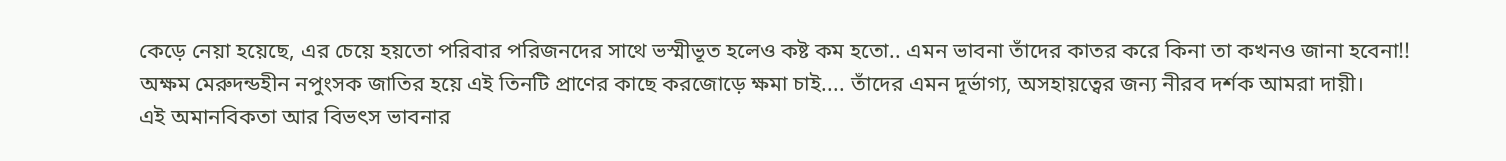কেড়ে নেয়া হয়েছে, এর চেয়ে হয়তো পরিবার পরিজনদের সাথে ভস্মীভূত হলেও কষ্ট কম হতো.. এমন ভাবনা তাঁদের কাতর করে কিনা তা কখনও জানা হবেনা!!
অক্ষম মেরুদন্ডহীন নপুংসক জাতির হয়ে এই তিনটি প্রাণের কাছে করজোড়ে ক্ষমা চাই.... তাঁদের এমন দূর্ভাগ্য, অসহায়ত্বের জন্য নীরব দর্শক আমরা দায়ী।
এই অমানবিকতা আর বিভৎস ভাবনার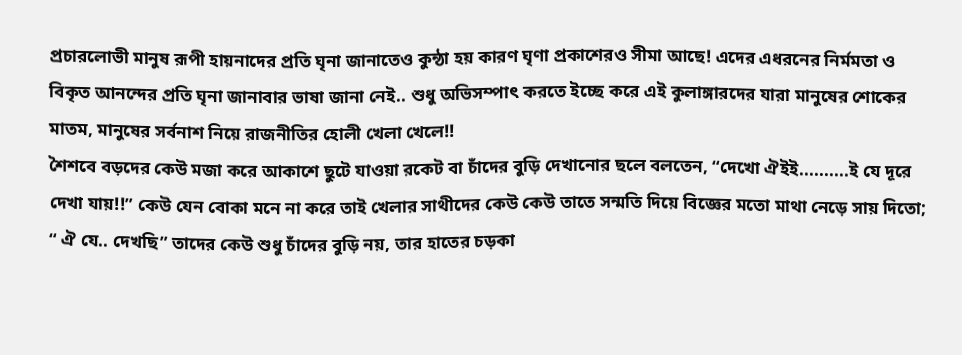প্রচারলোভী মানুষ রূপী হায়নাদের প্রতি ঘৃনা জানাতেও কুন্ঠা হয় কারণ ঘৃণা প্রকাশেরও সীমা আছে! এদের এধরনের নির্মমতা ও বিকৃত আনন্দের প্রতি ঘৃনা জানাবার ভাষা জানা নেই.. শুধু অভিসম্পাৎ করতে ইচ্ছে করে এই কুলাঙ্গারদের যারা মানুষের শোকের মাতম, মানুষের সর্বনাশ নিয়ে রাজনীতির হোলী খেলা খেলে!!
শৈশবে বড়দের কেউ মজা করে আকাশে ছুটে যাওয়া রকেট বা চাঁদের বুড়ি দেখানোর ছলে বলতেন, “দেখো ঐইই..........ই যে দূরে দেখা যায়!!” কেউ যেন বোকা মনে না করে তাই খেলার সাথীদের কেউ কেউ তাতে সন্মতি দিয়ে বিজ্ঞের মতো মাথা নেড়ে সায় দিতো; “ ঐ যে.. দেখছি” তাদের কেউ শুধু চাঁদের বুড়ি নয়, তার হাতের চড়কা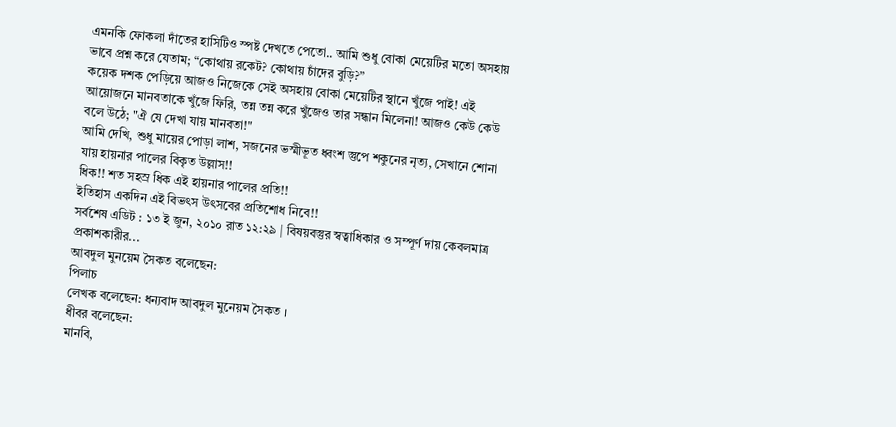এমনকি ফোকলা দাঁতের হাসিটিও স্পষ্ট দেখতে পেতো.. আমি শুধু বোকা মেয়েটির মতো অসহায় ভাবে প্রশ্ন করে যেতাম; “কোথায় রকেট? কোথায় চাঁদের বুড়ি?”
কয়েক দশক পেড়িয়ে আজও নিজেকে সেই অসহায় বোকা মেয়েটির স্থানে খুঁজে পাই! এই আয়োজনে মানবতাকে খুঁজে ফিরি, তন্ন তন্ন করে খুঁজেও তার সন্ধান মিলেনা! আজও কেউ কেউ বলে উঠে; "ঐ যে দেখা যায় মানবতা!"
আমি দেখি, শুধু মায়ের পোড়া লাশ, সজনের ভস্মীভূত ধ্বংশ স্তুপে শকুনের নৃত্য, সেখানে শোনা যায় হায়নার পালের বিকৃত উল্লাস!!
ধিক!! শত সহস্র ধিক এই হায়নার পালের প্রতি!!
ইতিহাস একদিন এই বিভৎস উৎসবের প্রতিশোধ নিবে!!
সর্বশেষ এডিট : ১৩ ই জুন, ২০১০ রাত ১২:২৯ | বিষয়বস্তুর স্বত্বাধিকার ও সম্পূর্ণ দায় কেবলমাত্র প্রকাশকারীর...
আবদুল মুনয়েম সৈকত বলেছেন:
পিলাচ
লেখক বলেছেন: ধন্যবাদ আবদুল মুনেয়ম সৈকত ।
ধীবর বলেছেন:
মানবি,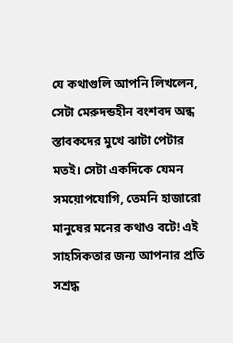যে কথাগুলি আপনি লিখলেন, সেটা মেরুদন্ডহীন বংশবদ অন্ধ স্তাবকদের মুখে ঝাটা পেটার মতই। সেটা একদিকে যেমন সময়োপযোগি, তেমনি হাজারো মানুষের মনের কথাও বটে! এই সাহসিকতার জন্য আপনার প্রতি সশ্রদ্ধ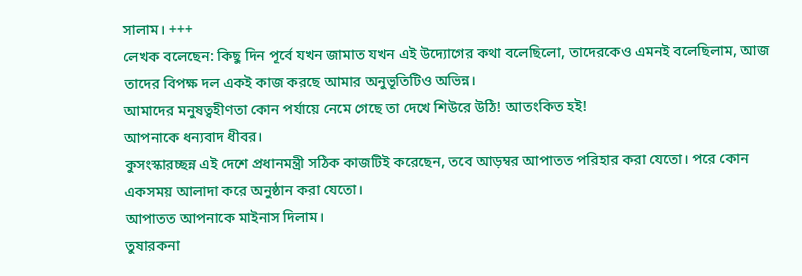সালাম। +++
লেখক বলেছেন: কিছু দিন পূর্বে যখন জামাত যখন এই উদ্যোগের কথা বলেছিলো, তাদেরকেও এমনই বলেছিলাম, আজ তাদের বিপক্ষ দল একই কাজ করছে আমার অনুভূতিটিও অভিন্ন।
আমাদের মনুষত্বহীণতা কোন পর্যায়ে নেমে গেছে তা দেখে শিউরে উঠি! আতংকিত হই!
আপনাকে ধন্যবাদ ধীবর।
কুসংস্কারচ্ছন্ন এই দেশে প্রধানমন্ত্রী সঠিক কাজটিই করেছেন, তবে আড়ম্বর আপাতত পরিহার করা যেতো। পরে কোন একসময় আলাদা করে অনুষ্ঠান করা যেতো।
আপাতত আপনাকে মাইনাস দিলাম।
তুষারকনা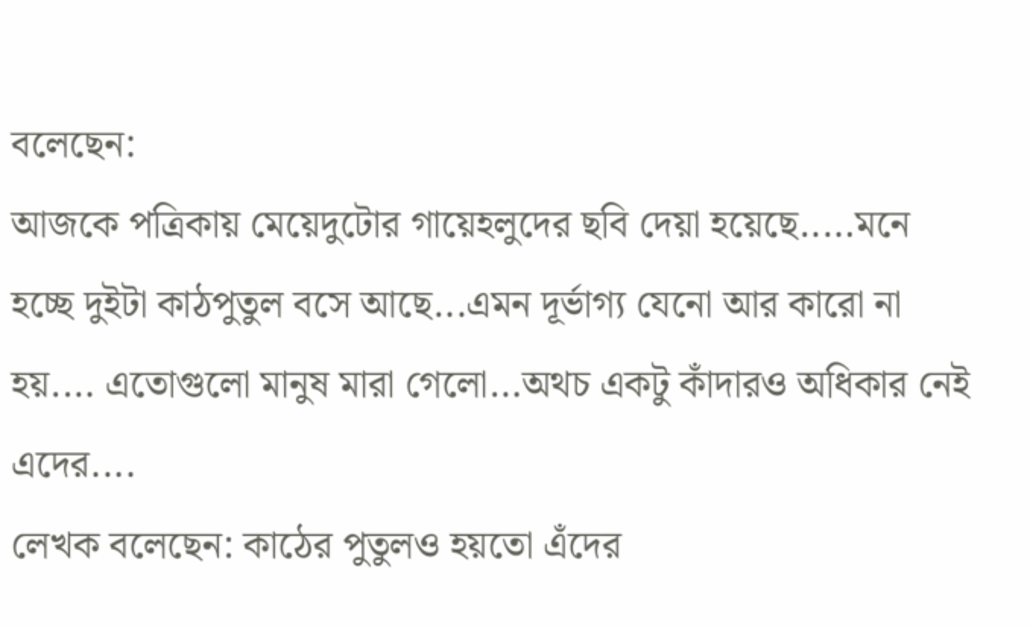বলেছেন:
আজকে পত্রিকায় মেয়েদুটোর গায়েহলুদের ছবি দেয়া হয়েছে.....মনে হচ্ছে দুইটা কাঠপুতুল বসে আছে...এমন দূর্ভাগ্য যেনো আর কারো না হয়.... এতোগুলো মানুষ মারা গেলো...অথচ একটু কাঁদারও অধিকার নেই এদের....
লেখক বলেছেন: কাঠের পুতুলও হয়তো এঁদের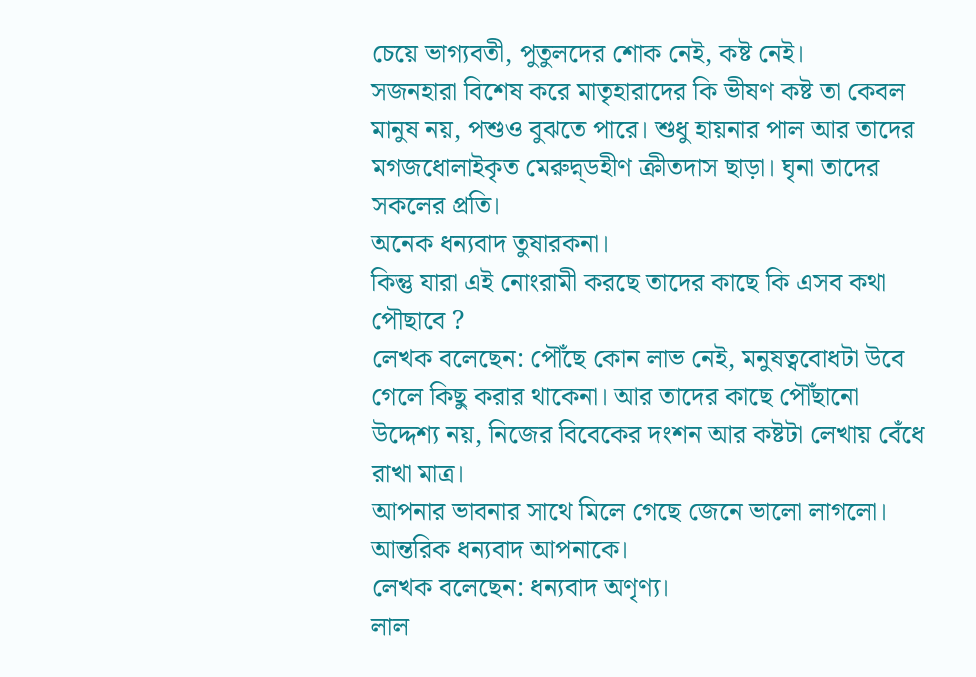চেয়ে ভাগ্যবতী, পুতুলদের শোক নেই, কষ্ট নেই।
সজনহারা বিশেষ করে মাতৃহারাদের কি ভীষণ কষ্ট তা কেবল মানুষ নয়, পশুও বুঝতে পারে। শুধু হায়নার পাল আর তাদের মগজধোলাইকৃত মেরুদ্ন্ডহীণ ক্রীতদাস ছাড়া। ঘৃনা তাদের সকলের প্রতি।
অনেক ধন্যবাদ তুষারকনা।
কিন্তু যারা এই নোংরামী করছে তাদের কাছে কি এসব কথা পৌছাবে ?
লেখক বলেছেন: পৌঁছে কোন লাভ নেই, মনুষত্ববোধটা উবে গেলে কিছু করার থাকেনা। আর তাদের কাছে পৌঁছানো উদ্দেশ্য নয়, নিজের বিবেকের দংশন আর কষ্টটা লেখায় বেঁধে রাখা মাত্র।
আপনার ভাবনার সাথে মিলে গেছে জেনে ভালো লাগলো।
আন্তরিক ধন্যবাদ আপনাকে।
লেখক বলেছেন: ধন্যবাদ অণৃণ্য।
লাল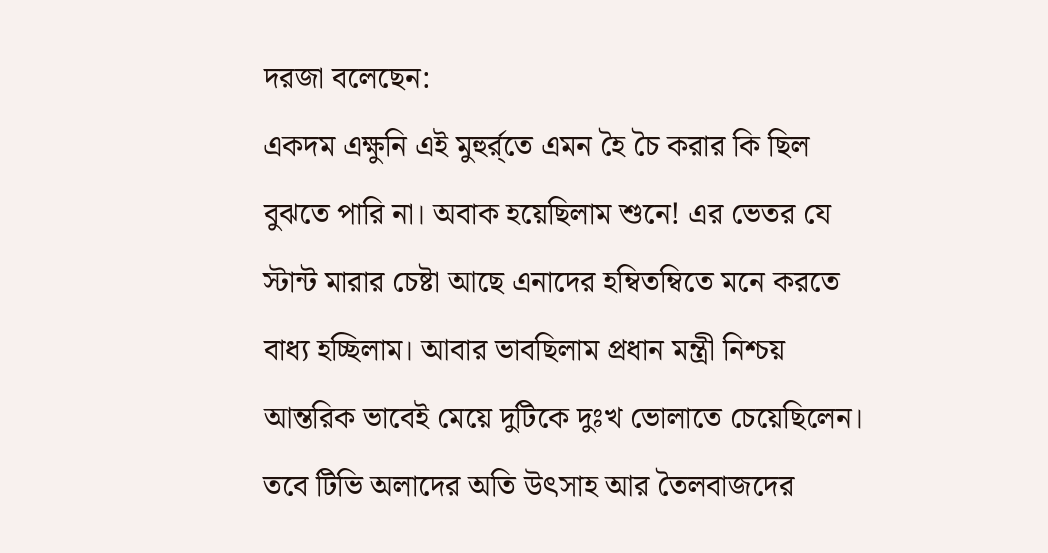দরজা বলেছেন:
একদম এক্ষুনি এই মুহুর্র্তে এমন হৈ চৈ করার কি ছিল বুঝতে পারি না। অবাক হয়েছিলাম শুনে! এর ভেতর যে স্টান্ট মারার চেষ্টা আছে এনাদের হম্বিতম্বিতে মনে করতে বাধ্য হচ্ছিলাম। আবার ভাবছিলাম প্রধান মন্ত্রী নিশ্চয় আন্তরিক ভাবেই মেয়ে দুটিকে দুঃখ ভোলাতে চেয়েছিলেন। তবে টিভি অলাদের অতি উৎসাহ আর তৈলবাজদের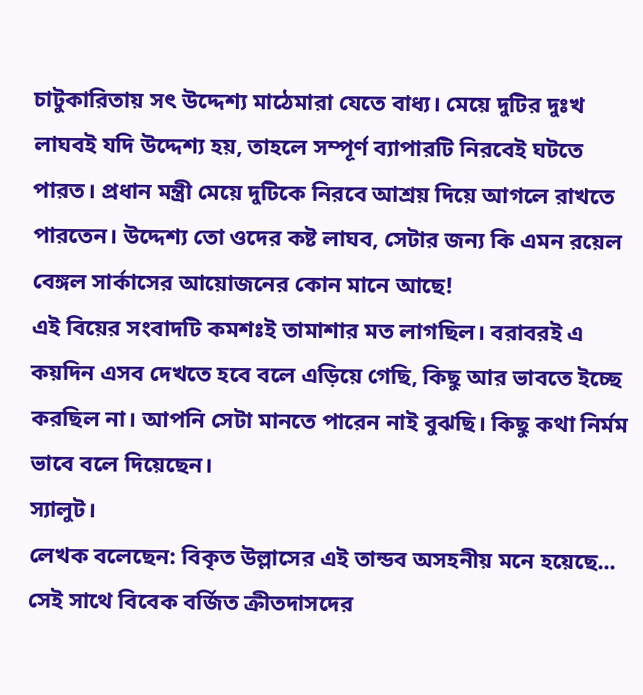চাটুকারিতায় সৎ উদ্দেশ্য মাঠেমারা যেতে বাধ্য। মেয়ে দুটির দুঃখ লাঘবই যদি উদ্দেশ্য হয়, তাহলে সম্পূর্ণ ব্যাপারটি নিরবেই ঘটতে পারত। প্রধান মন্ত্রী মেয়ে দুটিকে নিরবে আশ্রয় দিয়ে আগলে রাখতে পারতেন। উদ্দেশ্য তো ওদের কষ্ট লাঘব, সেটার জন্য কি এমন রয়েল বেঙ্গল সার্কাসের আয়োজনের কোন মানে আছে!
এই বিয়ের সংবাদটি কমশঃই তামাশার মত লাগছিল। বরাবরই এ কয়দিন এসব দেখতে হবে বলে এড়িয়ে গেছি, কিছু আর ভাবতে ইচ্ছে করছিল না। আপনি সেটা মানতে পারেন নাই বুঝছি। কিছু কথা নির্মম ভাবে বলে দিয়েছেন।
স্যালুট।
লেখক বলেছেন: বিকৃত উল্লাসের এই তান্ডব অসহনীয় মনে হয়েছে... সেই সাথে বিবেক বর্জিত ক্রীতদাসদের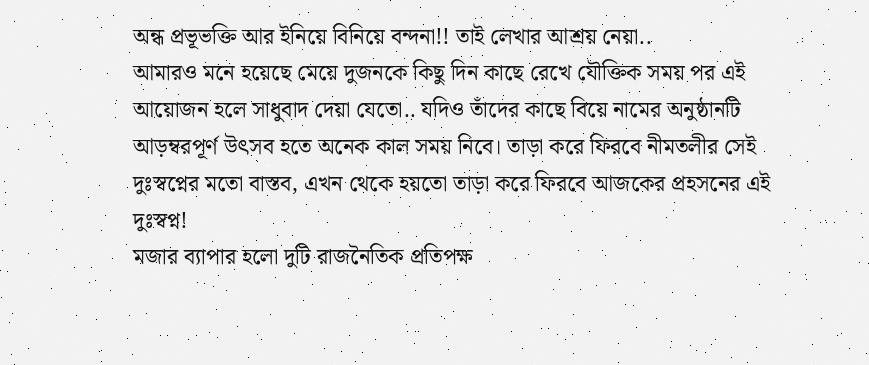অন্ধ প্রভূভক্তি আর ইনিয়ে বিনিয়ে বন্দনা!! তাই লেখার আশ্রয় নেয়া..
আমারও মনে হয়েছে মেয়ে দুজনকে কিছু দিন কাছে রেখে যৌক্তিক সময় পর এই আয়োজন হলে সাধুবাদ দেয়া যেতো.. যদিও তাঁদের কাছে বিয়ে নামের অনুষ্ঠানটি আড়ম্বরপূর্ণ উৎসব হতে অনেক কাল সময় নিবে। তাড়া করে ফিরবে নীমতলীর সেই দুঃস্বপ্নের মতো বাস্তব, এখন থেকে হয়তো তাড়া করে ফিরবে আজকের প্রহসনের এই দুঃস্বপ্ন!
মজার ব্যাপার হলো দুটি রাজনৈতিক প্রতিপক্ষ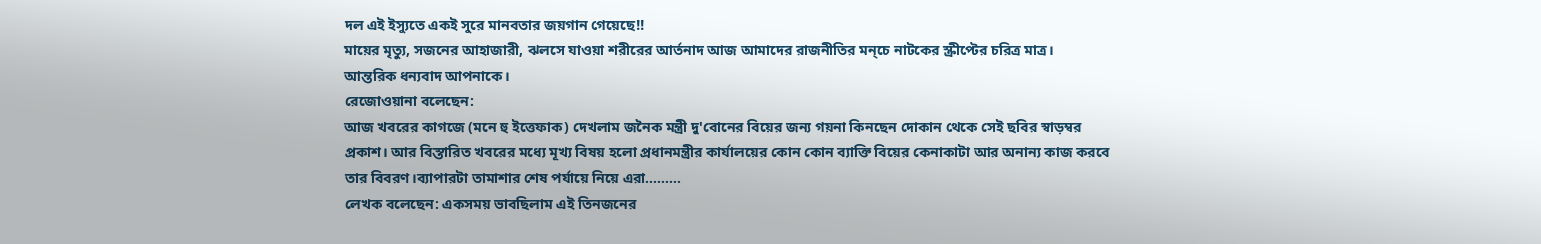দল এই ইস্যুতে একই সুরে মানবতার জয়গান গেয়েছে!!
মায়ের মৃত্যু, সজনের আহাজারী, ঝলসে যাওয়া শরীরের আর্তনাদ আজ আমাদের রাজনীতির মন্চে নাটকের স্ক্রীপ্টের চরিত্র মাত্র।
আন্তরিক ধন্যবাদ আপনাকে।
রেজোওয়ানা বলেছেন:
আজ খবরের কাগজে (মনে হু ইত্তেফাক) দেখলাম জনৈক মন্ত্রী দু'বোনের বিয়ের জন্য গয়না কিনছেন দোকান থেকে সেই ছবির স্বাড়ম্বর প্রকাশ। আর বিস্তারিত খবরের মধ্যে মূখ্য বিষয় হলো প্রধানমন্ত্রীর কার্যালয়ের কোন কোন ব্যাক্তি বিয়ের কেনাকাটা আর অনান্য কাজ করবে তার বিবরণ।ব্যাপারটা তামাশার শেষ পর্যায়ে নিয়ে এরা.........
লেখক বলেছেন: একসময় ভাবছিলাম এই তিনজনের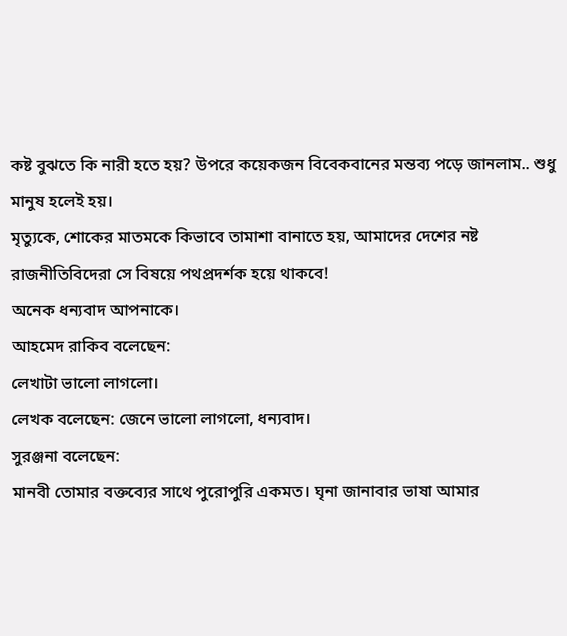কষ্ট বুঝতে কি নারী হতে হয়? উপরে কয়েকজন বিবেকবানের মন্তব্য পড়ে জানলাম.. শুধু মানুষ হলেই হয়।
মৃত্যুকে, শোকের মাতমকে কিভাবে তামাশা বানাতে হয়, আমাদের দেশের নষ্ট রাজনীতিবিদেরা সে বিষয়ে পথপ্রদর্শক হয়ে থাকবে!
অনেক ধন্যবাদ আপনাকে।
আহমেদ রাকিব বলেছেন:
লেখাটা ভালো লাগলো।
লেখক বলেছেন: জেনে ভালো লাগলো, ধন্যবাদ।
সুরঞ্জনা বলেছেন:
মানবী তোমার বক্তব্যের সাথে পুরোপুরি একমত। ঘৃনা জানাবার ভাষা আমার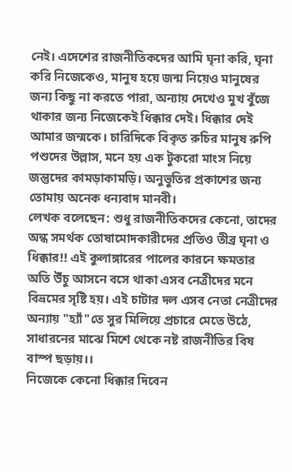নেই। এদেশের রাজনীতিকদের আমি ঘৃনা করি, ঘৃনা করি নিজেকেও, মানুষ হয়ে জন্ম নিয়েও মানুষের জন্য কিছু না করতে পারা, অন্যায় দেখেও মুখ বুঁজে থাকার জন্য নিজেকেই ধিক্কার দেই। ধিক্কার দেই আমার জন্মকে। চারিদিকে বিকৃত রুচির মানুষ রুপি পশুদের উল্লাস, মনে হয় এক টুকরো মাংস নিয়ে জন্তুদের কামড়াকামড়ি। অনুভুতির প্রকাশের জন্য তোমায় অনেক ধন্যবাদ মানবী।
লেখক বলেছেন: শুধু রাজনীতিকদের কেনো, তাদের অন্ধ সমর্থক তোষামোদকারীদের প্রতিও তীব্র ঘৃনা ও ধিক্কার!! এই কুলাঙ্গারের পালের কারনে ক্ষমতার অতি উঁচু আসনে বসে থাকা এসব নেত্রীদের মনে বিভ্রমের সৃষ্টি হয়। এই চাটার দল এসব নেতা নেত্রীদের অন্যায় "হ্যাঁ"তে সুর মিলিয়ে প্রচারে মেতে উঠে, সাধারনের মাঝে মিশে থেকে নষ্ট রাজনীতির বিষ বাস্প ছড়ায়।।
নিজেকে কেনো ধিক্কার দিবেন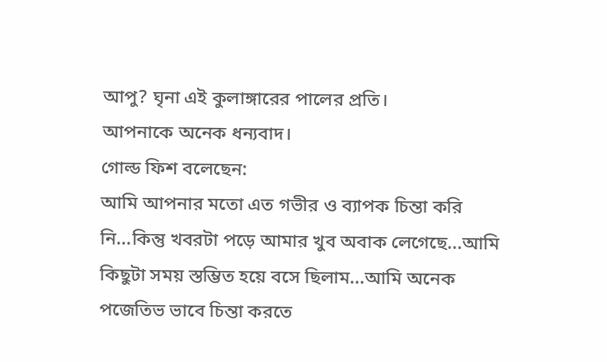আপু? ঘৃনা এই কুলাঙ্গারের পালের প্রতি।
আপনাকে অনেক ধন্যবাদ।
গোল্ড ফিশ বলেছেন:
আমি আপনার মতো এত গভীর ও ব্যাপক চিন্তা করি নি...কিন্তু খবরটা পড়ে আমার খুব অবাক লেগেছে...আমি কিছুটা সময় স্তম্ভিত হয়ে বসে ছিলাম...আমি অনেক পজেতিভ ভাবে চিন্তা করতে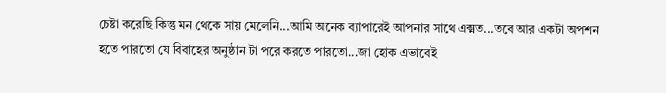চেষ্টা করেছি কিন্তু মন থেকে সায় মেলেনি...আমি অনেক ব্যাপারেই আপনার সাথে এক্মত...তবে আর একটা অপশন হতে পারতো যে বিবাহের অনুষ্ঠান টা পরে করতে পারতো...জা হোক এভাবেই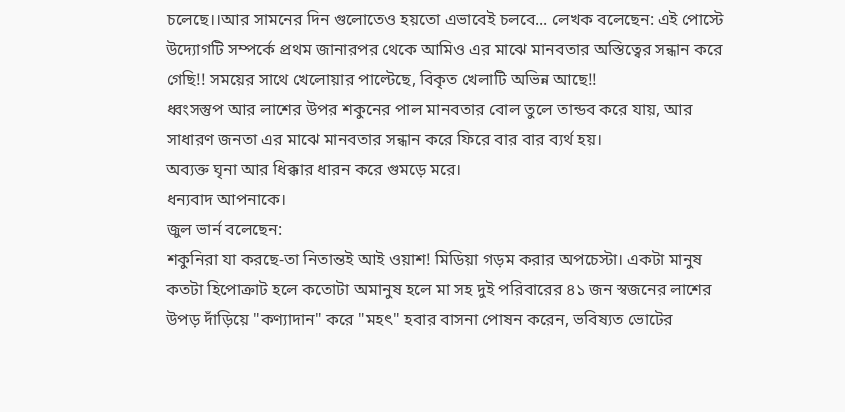চলেছে।।আর সামনের দিন গুলোতেও হয়তো এভাবেই চলবে... লেখক বলেছেন: এই পোস্টে উদ্যোগটি সম্পর্কে প্রথম জানারপর থেকে আমিও এর মাঝে মানবতার অস্তিত্বের সন্ধান করে গেছি!! সময়ের সাথে খেলোয়ার পাল্টেছে, বিকৃত খেলাটি অভিন্ন আছে!!
ধ্বংসস্তুপ আর লাশের উপর শকুনের পাল মানবতার বোল তুলে তান্ডব করে যায়, আর সাধারণ জনতা এর মাঝে মানবতার সন্ধান করে ফিরে বার বার ব্যর্থ হয়।
অব্যক্ত ঘৃনা আর ধিক্কার ধারন করে গুমড়ে মরে।
ধন্যবাদ আপনাকে।
জুল ভার্ন বলেছেন:
শকুনিরা যা করছে-তা নিতান্তই আই ওয়াশ! মিডিয়া গড়ম করার অপচেস্টা। একটা মানুষ কতটা হিপোক্রাট হলে কতোটা অমানুষ হলে মা সহ দুই পরিবারের ৪১ জন স্বজনের লাশের উপড় দাঁড়িয়ে "কণ্যাদান" করে "মহৎ" হবার বাসনা পোষন করেন, ভবিষ্যত ভোটের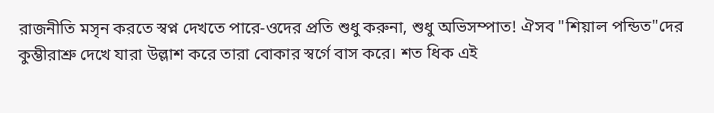রাজনীতি মসৃন করতে স্বপ্ন দেখতে পারে-ওদের প্রতি শুধু করুনা, শুধু অভিসম্পাত! ঐসব "শিয়াল পন্ডিত"দের কুম্ভীরাশ্রু দেখে যারা উল্লাশ করে তারা বোকার স্বর্গে বাস করে। শত ধিক এই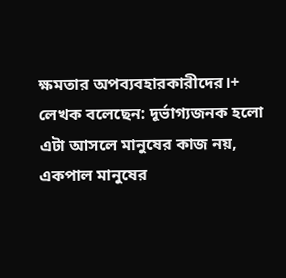ক্ষমতার অপব্যবহারকারীদের।+
লেখক বলেছেন: দূর্ভাগ্যজনক হলো এটা আসলে মানুষের কাজ নয়, একপাল মানুষের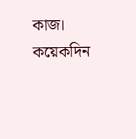কাজ। কয়েকদিন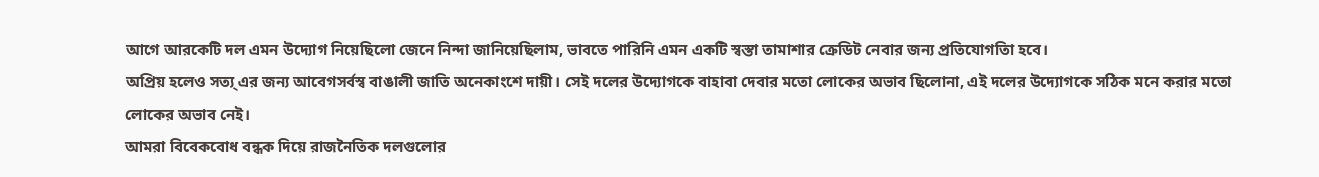আগে আরকেটি দল এমন উদ্যোগ নিয়েছিলো জেনে নিন্দা জানিয়েছিলাম, ভাবতে পারিনি এমন একটি স্বস্তা তামাশার ক্রেডিট নেবার জন্য প্রতিযোগতিা হবে।
অপ্রিয় হলেও সত্য্ এর জন্য আবেগসর্বস্ব বাঙালী জাতি অনেকাংশে দায়ী। সেই দলের উদ্যোগকে বাহাবা দেবার মতো লোকের অভাব ছিলোনা, এই দলের উদ্যোগকে সঠিক মনে করার মতো লোকের অভাব নেই।
আমরা বিবেকবোধ বন্ধক দিয়ে রাজনৈতিক দলগুলোর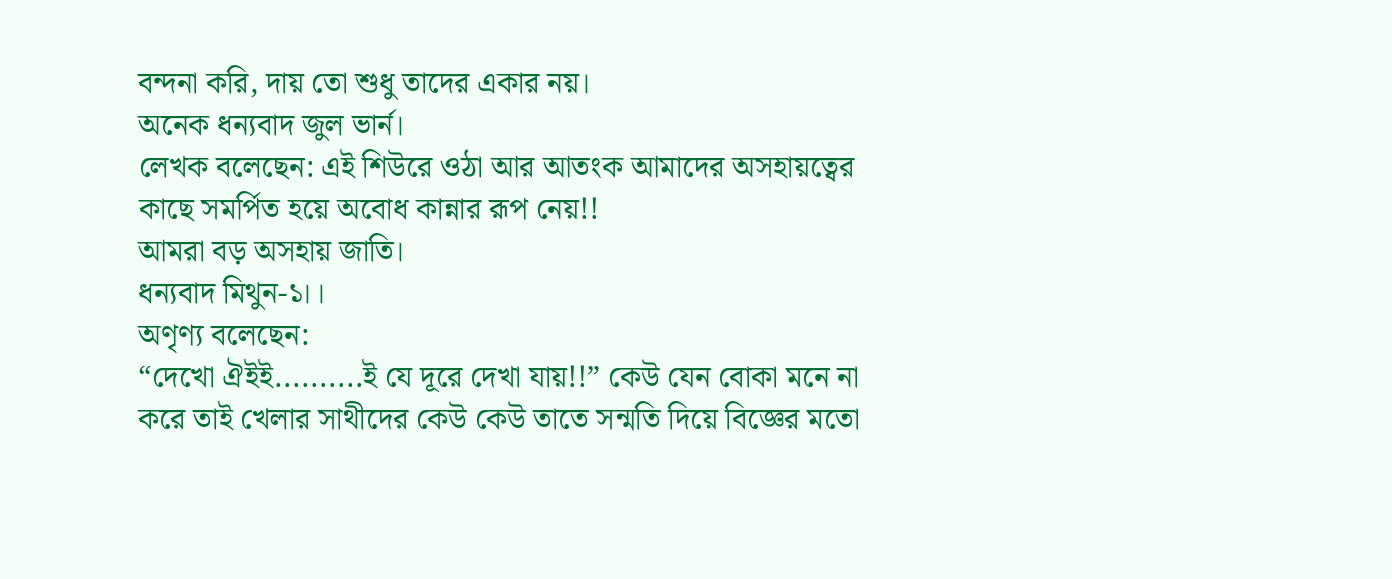বন্দনা করি, দায় তো শুধু তাদের একার নয়।
অনেক ধন্যবাদ জুল ভার্ন।
লেখক বলেছেন: এই শিউরে ওঠা আর আতংক আমাদের অসহায়ত্বের কাছে সমর্পিত হয়ে অবোধ কান্নার রূপ নেয়!!
আমরা বড় অসহায় জাতি।
ধন্যবাদ মিথুন-১।।
অণৃণ্য বলেছেন:
“দেখো ঐইই..........ই যে দূরে দেখা যায়!!” কেউ যেন বোকা মনে না করে তাই খেলার সাথীদের কেউ কেউ তাতে সন্মতি দিয়ে বিজ্ঞের মতো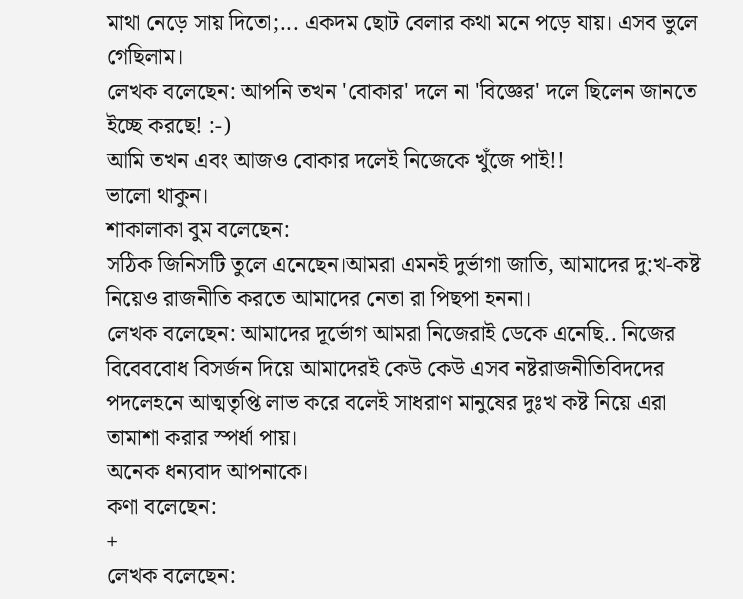মাথা নেড়ে সায় দিতো;... একদম ছোট বেলার কথা মনে পড়ে যায়। এসব ভুলে গেছিলাম।
লেখক বলেছেন: আপনি তখন 'বোকার' দলে না 'বিজ্ঞের' দলে ছিলেন জানতে ইচ্ছে করছে! :-)
আমি তখন এবং আজও বোকার দলেই নিজেকে খুঁজে পাই!!
ভালো থাকুন।
শাকালাকা বুম বলেছেন:
সঠিক জিনিসটি তুলে এনেছেন।আমরা এমনই দুর্ভাগা জাতি, আমাদের দু:খ-কষ্ট নিয়েও রাজনীতি করতে আমাদের নেতা রা পিছপা হননা।
লেখক বলেছেন: আমাদের দূর্ভোগ আমরা নিজেরাই ডেকে এনেছি.. নিজের বিবেববোধ বিসর্জন দিয়ে আমাদেরই কেউ কেউ এসব নষ্টরাজনীতিবিদদের পদলেহনে আত্মতৃপ্তি লাভ করে বলেই সাধরাণ মানুষের দুঃখ কষ্ট নিয়ে এরা তামাশা করার স্পর্ধা পায়।
অনেক ধন্যবাদ আপনাকে।
কণা বলেছেন:
+
লেখক বলেছেন: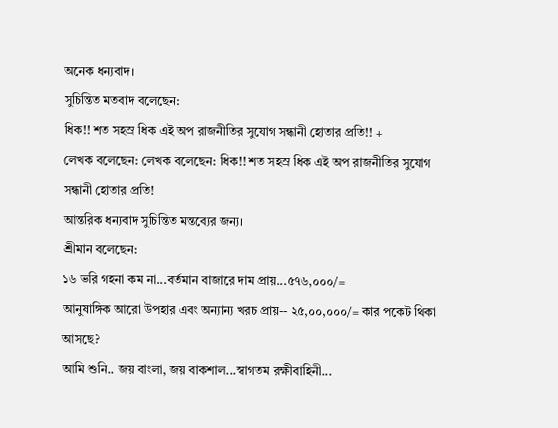অনেক ধন্যবাদ।
সুচিন্তিত মতবাদ বলেছেন:
ধিক!! শত সহস্র ধিক এই অপ রাজনীতির সুযোগ সন্ধানী হোতার প্রতি!! +
লেখক বলেছেন: লেখক বলেছেন: ধিক!! শত সহস্র ধিক এই অপ রাজনীতির সুযোগ সন্ধানী হোতার প্রতি!
আন্তরিক ধন্যবাদ সুচিন্তিত মন্তব্যের জন্য।
শ্রীমান বলেছেন:
১৬ ভরি গহনা কম না...বর্তমান বাজারে দাম প্রায়...৫৭৬,০০০/=
আনুষাঙ্গিক আরো উপহার এবং অন্যান্য খরচ প্রায়-- ২৫,০০,০০০/= কার পকেট থিকা আসছে?
আমি শুনি.. জয় বাংলা, জয় বাকশাল...স্বাগতম রক্ষীবাহিনী...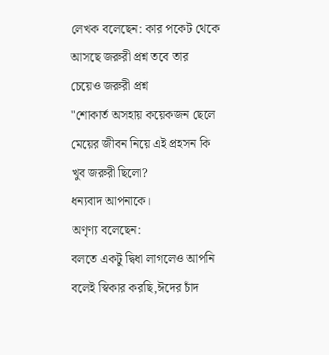লেখক বলেছেন: কার পকেট থেকে আসছে জরুরী প্রশ্ন তবে তার চেয়েও জরুরী প্রশ্ন
"শোকার্ত অসহায় কয়েকজন ছেলে মেয়ের জীবন নিয়ে এই প্রহসন কি খুব জরুরী ছিলো?
ধন্যবাদ আপনাকে।
অণৃণ্য বলেছেন:
বলতে একটু দ্বিধা লাগলেও আপনি বলেই স্বিকার করছি,ঈদের চাঁদ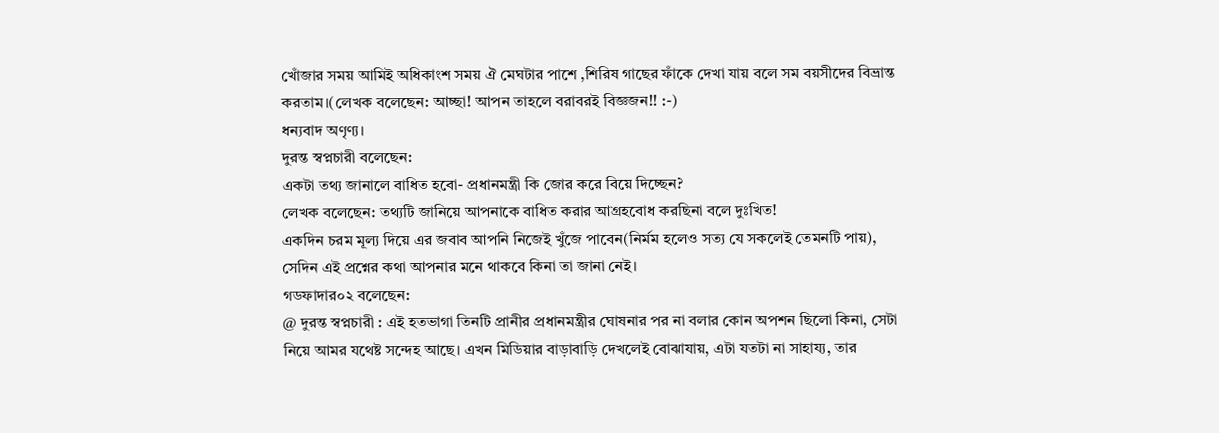খোঁজার সময় আমিই অধিকাংশ সময় ঐ মেঘটার পাশে ,শিরিষ গাছের ফাঁকে দেখা যায় বলে সম বয়সীদের বিভ্রান্ত করতাম।(লেখক বলেছেন: আচ্ছা! আপন তাহলে বরাবরই বিজ্ঞজন!! :-)
ধন্যবাদ অণৃণ্য।
দুরন্ত স্বপ্নচারী বলেছেন:
একটা তথ্য জানালে বাধিত হবো- প্রধানমন্ত্রী কি জোর করে বিয়ে দিচ্ছেন?
লেখক বলেছেন: তথ্যটি জানিয়ে আপনাকে বাধিত করার আগ্রহবোধ করছিনা বলে দুঃখিত!
একদিন চরম মূল্য দিয়ে এর জবাব আপনি নিজেই খুঁজে পাবেন(নির্মম হলেও সত্য যে সকলেই তেমনটি পায়), সেদিন এই প্রশ্নের কথা আপনার মনে থাকবে কিনা তা জানা নেই।
গডফাদার০২ বলেছেন:
@ দুরন্ত স্বপ্নচারী : এই হতভাগা তিনটি প্রানীর প্রধানমন্ত্রীর ঘোষনার পর না বলার কোন অপশন ছিলো কিনা, সেটা নিয়ে আমর যথেষ্ট সন্দেহ আছে। এখন মিডিয়ার বাড়াবাড়ি দেখলেই বোঝাযায়, এটা যতটা না সাহায্য, তার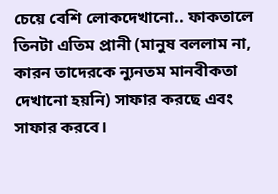চেয়ে বেশি লোকদেখানো.. ফাকতালে তিনটা এতিম প্রানী (মানুষ বললাম না, কারন তাদেরকে ন্যুনতম মানবীকতা দেখানো হয়নি) সাফার করছে এবং সাফার করবে।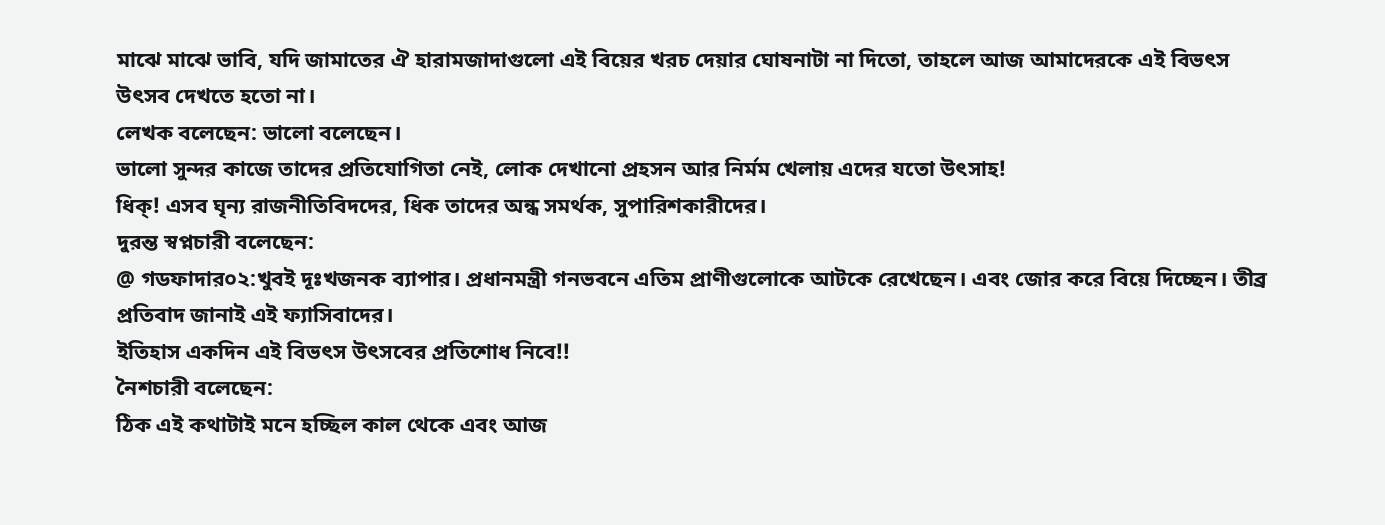মাঝে মাঝে ভাবি, যদি জামাতের ঐ হারামজাদাগুলো এই বিয়ের খরচ দেয়ার ঘোষনাটা না দিতো, তাহলে আজ আমাদেরকে এই বিভৎস উৎসব দেখতে হতো না।
লেখক বলেছেন: ভালো বলেছেন।
ভালো সুন্দর কাজে তাদের প্রতিযোগিতা নেই, লোক দেখানো প্রহসন আর নির্মম খেলায় এদের যতো উৎসাহ!
ধিক্! এসব ঘৃন্য রাজনীতিবিদদের, ধিক তাদের অন্ধ সমর্থক, সুপারিশকারীদের।
দুরন্ত স্বপ্নচারী বলেছেন:
@ গডফাদার০২:খুবই দূঃখজনক ব্যাপার। প্রধানমন্ত্রী গনভবনে এতিম প্রাণীগুলোকে আটকে রেখেছেন। এবং জোর করে বিয়ে দিচ্ছেন। তীব্র প্রতিবাদ জানাই এই ফ্যাসিবাদের।
ইতিহাস একদিন এই বিভৎস উৎসবের প্রতিশোধ নিবে!!
নৈশচারী বলেছেন:
ঠিক এই কথাটাই মনে হচ্ছিল কাল থেকে এবং আজ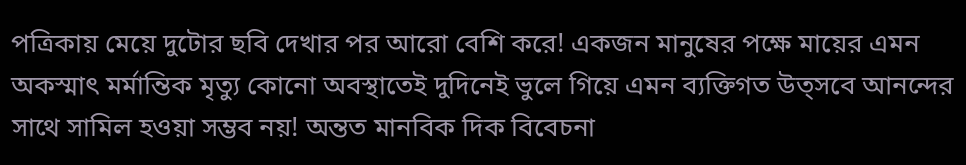পত্রিকায় মেয়ে দুটোর ছবি দেখার পর আরো বেশি করে! একজন মানুষের পক্ষে মায়ের এমন অকস্মাৎ মর্মান্তিক মৃত্যু কোনো অবস্থাতেই দুদিনেই ভুলে গিয়ে এমন ব্যক্তিগত উত্সবে আনন্দের সাথে সামিল হওয়া সম্ভব নয়! অন্তত মানবিক দিক বিবেচনা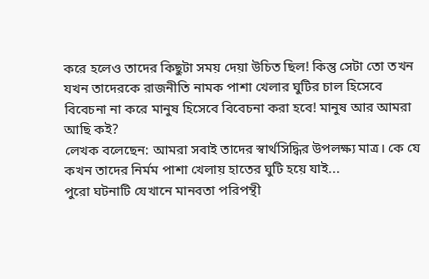করে হলেও তাদের কিছুটা সময় দেয়া উচিত ছিল! কিন্তু সেটা তো তখন যখন তাদেরকে রাজনীতি নামক পাশা খেলার ঘুটির চাল হিসেবে বিবেচনা না করে মানুষ হিসেবে বিবেচনা করা হবে! মানুষ আর আমরা আছি কই?
লেখক বলেছেন: আমরা সবাই তাদের স্বার্থসিদ্ধির উপলক্ষ্য মাত্র। কে যে কখন তাদের নির্মম পাশা খেলায় হাতের ঘুটি হয়ে যাই...
পুরো ঘটনাটি যেখানে মানবতা পরিপন্থী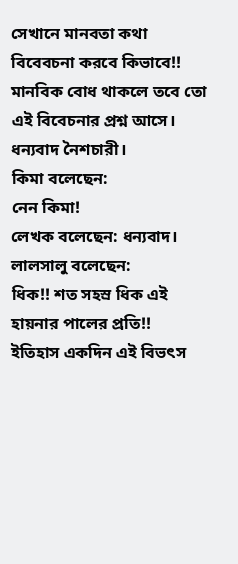সেখানে মানবতা কথা বিবেবচনা করবে কিভাবে!! মানবিক বোধ থাকলে তবে তো এই বিবেচনার প্রশ্ন আসে।
ধন্যবাদ নৈশচারী।
কিমা বলেছেন:
নেন কিমা!
লেখক বলেছেন: ধন্যবাদ।
লালসালু বলেছেন:
ধিক!! শত সহস্র ধিক এই হায়নার পালের প্রতি!!
ইতিহাস একদিন এই বিভৎস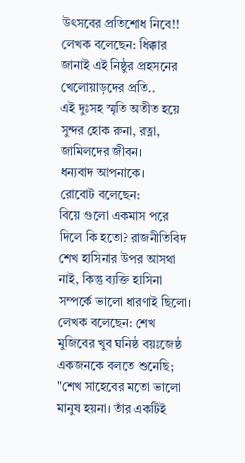উৎসবের প্রতিশোধ নিবে!!
লেখক বলেছেন: ধিক্কার জানাই এই নিষ্ঠুর প্রহসনের খেলোয়াড়দের প্রতি..
এই দুঃসহ স্মৃতি অতীত হয়ে সুন্দর হোক রুনা, রত্না, জামিলদের জীবন।
ধন্যবাদ আপনাকে।
রোবোট বলেছেন:
বিয়ে গুলো একমাস পরে দিলে কি হতো? রাজনীতিবিদ শেখ হাসিনার উপর আসথা নাই, কিন্তু ব্যক্তি হাসিনা সম্পর্কে ভালো ধারণাই ছিলো।
লেখক বলেছেন: শেখ মুজিবের খুব ঘনিষ্ঠ বয়ঃজেষ্ঠ একজনকে বলতে শুনেছি; "শেখ সাহেবের মতো ভালো মানুষ হয়না। তাঁর একটিই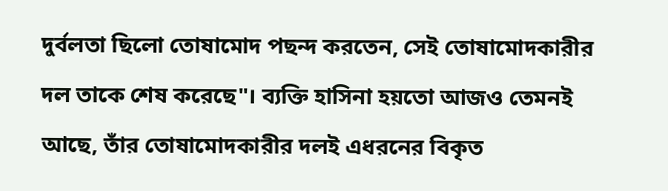দুর্বলতা ছিলো তোষামোদ পছন্দ করতেন, সেই তোষামোদকারীর দল তাকে শেষ করেছে"। ব্যক্তি হাসিনা হয়তো আজও তেমনই আছে, তাঁর তোষামোদকারীর দলই এধরনের বিকৃত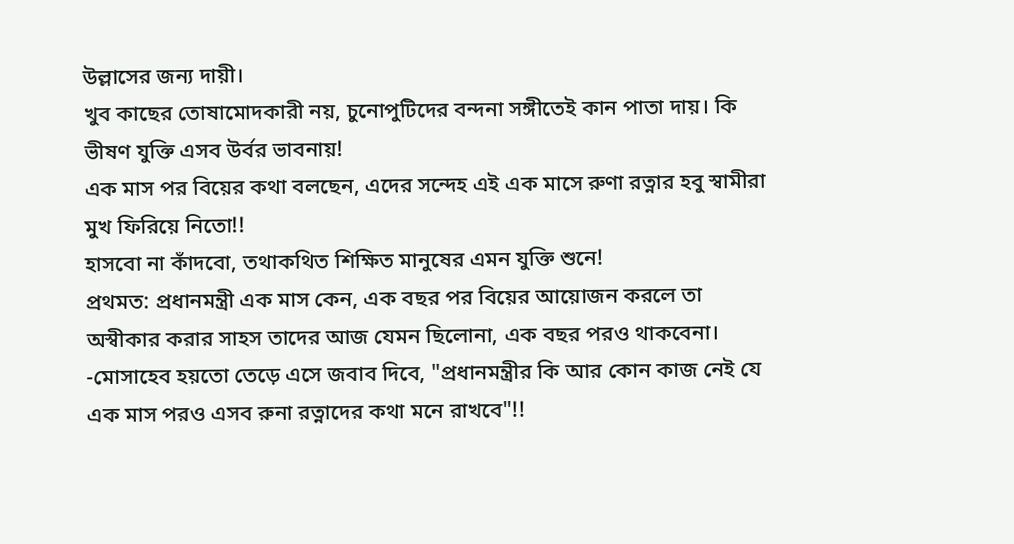উল্লাসের জন্য দায়ী।
খুব কাছের তোষামোদকারী নয়, চুনোপুটিদের বন্দনা সঙ্গীতেই কান পাতা দায়। কি ভীষণ যুক্তি এসব উর্বর ভাবনায়!
এক মাস পর বিয়ের কথা বলছেন, এদের সন্দেহ এই এক মাসে রুণা রত্নার হবু স্বামীরা মুখ ফিরিয়ে নিতো!!
হাসবো না কাঁদবো, তথাকথিত শিক্ষিত মানুষের এমন যুক্তি শুনে!
প্রথমত: প্রধানমন্ত্রী এক মাস কেন, এক বছর পর বিয়ের আয়োজন করলে তা অস্বীকার করার সাহস তাদের আজ যেমন ছিলোনা, এক বছর পরও থাকবেনা।
-মোসাহেব হয়তো তেড়ে এসে জবাব দিবে, "প্রধানমন্ত্রীর কি আর কোন কাজ নেই যে এক মাস পরও এসব রুনা রত্নাদের কথা মনে রাখবে"!!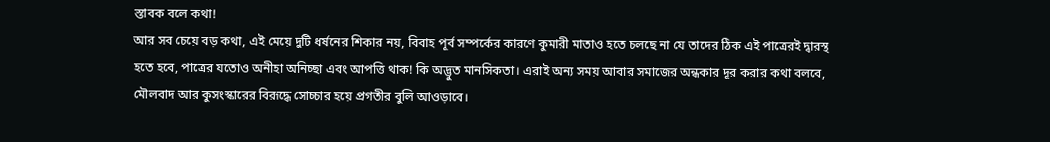স্তাবক বলে কথা!
আর সব চেয়ে বড় কথা, এই মেয়ে দুটি ধর্ষনের শিকার নয়, বিবাহ পূর্ব সম্পর্কের কারণে কুমারী মাতাও হতে চলছে না যে তাদের ঠিক এই পাত্রেরই দ্বারস্থ হতে হবে, পাত্রের যতোও অনীহা অনিচ্ছা এবং আপত্তি থাক! কি অদ্ভুত মানসিকতা। এরাই অন্য সময় আবার সমাজের অন্ধকার দূর করার কথা বলবে, মৌলবাদ আর কুসংস্কারের বিরূদ্ধে সোচ্চার হয়ে প্রগতীর বুলি আওড়াবে।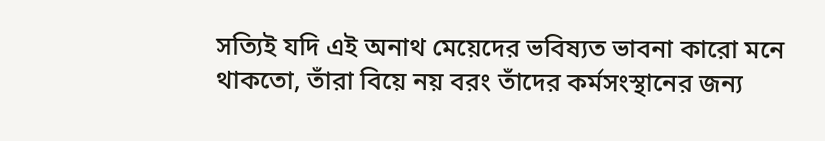সত্যিই যদি এই অনাথ মেয়েদের ভবিষ্যত ভাবনা কারো মনে থাকতো, তাঁরা বিয়ে নয় বরং তাঁদের কর্মসংস্থানের জন্য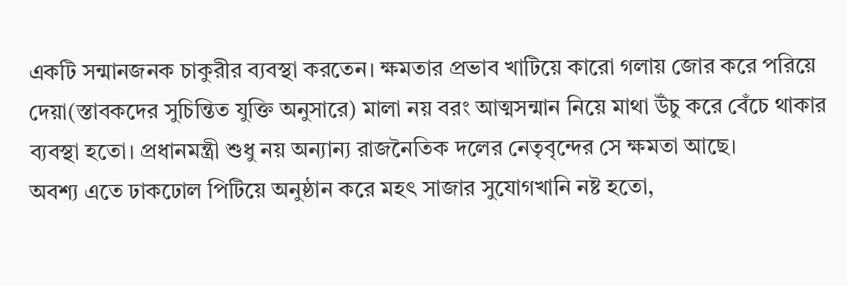একটি সন্মানজনক চাকুরীর ব্যবস্থা করতেন। ক্ষমতার প্রভাব খাটিয়ে কারো গলায় জোর করে পরিয়ে দেয়া(স্তাবকদের সুচিন্তিত যুক্তি অনুসারে) মালা নয় বরং আত্মসন্মান নিয়ে মাথা উঁচু করে বেঁচে থাকার ব্যবস্থা হতো। প্রধানমন্ত্রী শুধু নয় অন্যান্য রাজনৈতিক দলের নেতৃবৃন্দের সে ক্ষমতা আছে।
অবশ্য এতে ঢাকঢোল পিটিয়ে অনুষ্ঠান করে মহৎ সাজার সুযোগখানি নষ্ট হতো,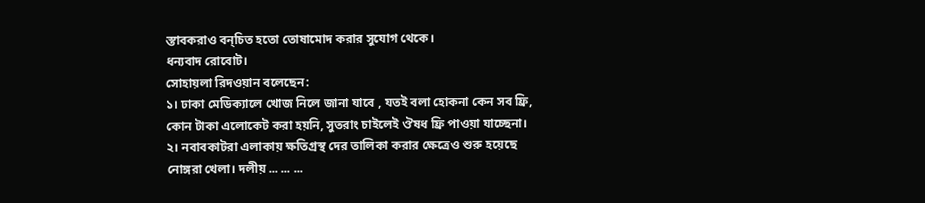স্তাবকরাও বন্চিত হতো তোষামোদ করার সুযোগ থেকে।
ধন্যবাদ রোবোট।
সোহায়লা রিদওয়ান বলেছেন:
১। ঢাকা মেডিক্যালে খোজ নিলে জানা যাবে , যতই বলা হোকনা কেন সব ফ্রি, কোন টাকা এলোকেট করা হয়নি, সুতরাং চাইলেই ঔষধ ফ্রি পাওয়া যাচ্ছেনা। ২। নবাবকাটরা এলাকায় ক্ষতিগ্রস্থ দের তালিকা করার ক্ষেত্রেও শুরু হয়েছে নোঙ্গরা খেলা। দলীয় ... ... ...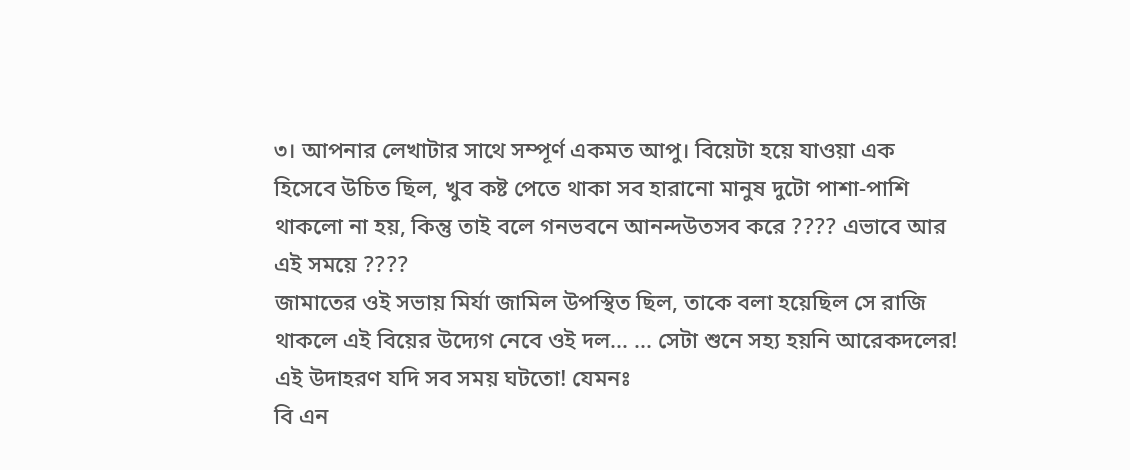৩। আপনার লেখাটার সাথে সম্পূর্ণ একমত আপু। বিয়েটা হয়ে যাওয়া এক হিসেবে উচিত ছিল, খুব কষ্ট পেতে থাকা সব হারানো মানুষ দুটো পাশা-পাশি থাকলো না হয়, কিন্তু তাই বলে গনভবনে আনন্দউতসব করে ???? এভাবে আর এই সময়ে ????
জামাতের ওই সভায় মির্যা জামিল উপস্থিত ছিল, তাকে বলা হয়েছিল সে রাজি থাকলে এই বিয়ের উদ্যেগ নেবে ওই দল... ... সেটা শুনে সহ্য হয়নি আরেকদলের!
এই উদাহরণ যদি সব সময় ঘটতো! যেমনঃ
বি এন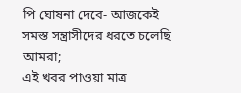পি ঘোষনা দেবে- আজকেই সমস্ত সন্ত্রাসীদের ধরতে চলেছি আমরা;
এই খবর পাওয়া মাত্র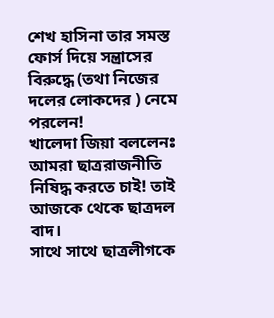শেখ হাসিনা তার সমস্ত ফোর্স দিয়ে সন্ত্রাসের বিরুদ্ধে (তথা নিজের দলের লোকদের ) নেমে পরলেন!
খালেদা জিয়া বললেনঃ আমরা ছাত্ররাজনীতি নিষিদ্ধ করতে চাই! তাই আজকে থেকে ছাত্রদল বাদ।
সাথে সাথে ছাত্রলীগকে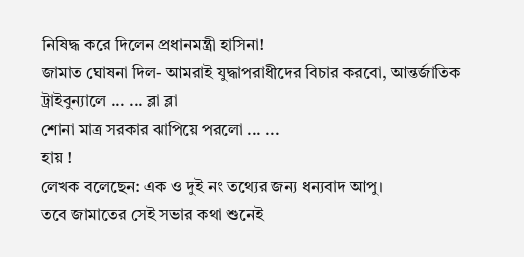নিষিদ্ধ করে দিলেন প্রধানমন্ত্রী হাসিনা!
জামাত ঘোষনা দিল- আমরাই যুদ্ধাপরাধীদের বিচার করবো, আন্তর্জাতিক ট্রাইবুন্যালে ... ... ব্লা ব্লা
শোনা মাত্র সরকার ঝাপিয়ে পরলো ... ...
হায় !
লেখক বলেছেন: এক ও দুই নং তথ্যের জন্য ধন্যবাদ আপু।
তবে জামাতের সেই সভার কথা শুনেই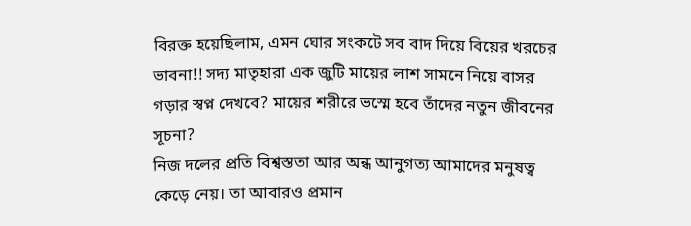বিরক্ত হয়েছিলাম, এমন ঘোর সংকটে সব বাদ দিয়ে বিয়ের খরচের ভাবনা!! সদ্য মাতৃহারা এক জুটি মায়ের লাশ সামনে নিয়ে বাসর গড়ার স্বপ্ন দেখবে? মায়ের শরীরে ভস্মে হবে তাঁদের নতুন জীবনের সূচনা?
নিজ দলের প্রতি বিশ্বস্ততা আর অন্ধ আনুগত্য আমাদের মনুষত্ব কেড়ে নেয়। তা আবারও প্রমান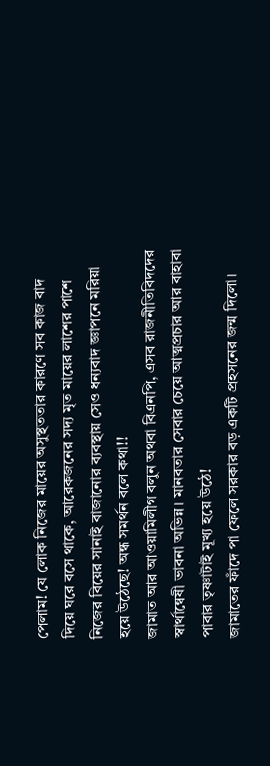পেলাম! যে লোক নিজের মায়ের অসুস্থততার কারণে সব কাজ বাদ দিয়ে ঘরে বসে থাকে, আরেকজনের সদ্য মৃত মায়ের লাশের পাশে নিজের বিয়ের সানাই বাজানোর ব্যবস্থায় সেও ধন্যবাদ জ্ঞাপনে মরিয়া হয়ে উঠেছে! অন্ধ সমর্থন বলে কথা!!
জামাত আর আওয়ামিলীগ বলুন অথবা বিএনপি, এসব রাজনীতিবিদদের স্বার্থান্বেষী ভাবনা অভিন্ন। মানবতার সেবার চেয়ে আত্মপ্রচার আর বাহাবা পাবার তৃষ্ণাটাই মূখ্য হয়ে উঠে!
জামাতের ফাঁদে পা ফেলে সরকার বড় একটি প্রহসনের জন্ম দিলো।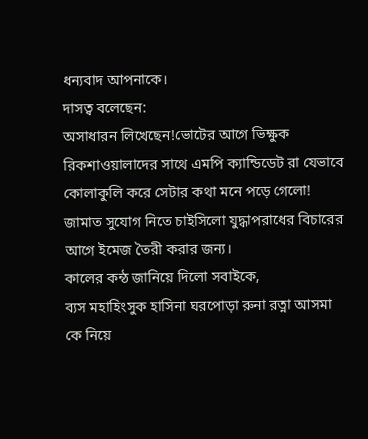ধন্যবাদ আপনাকে।
দাসত্ব বলেছেন:
অসাধারন লিখেছেন!ভোটের আগে ভিক্ষুক রিকশাওয়ালাদের সাথে এমপি ক্যান্ডিডেট রা যেভাবে কোলাকুলি করে সেটার কথা মনে পড়ে গেলো!
জামাত সুযোগ নিতে চাইসিলো যুদ্ধাপরাধের বিচারের আগে ইমেজ তৈরী করার জন্য।
কালের কন্ঠ জানিয়ে দিলো সবাইকে,
ব্যস মহাহিংসুক হাসিনা ঘরপোড়া রুনা রত্না আসমা কে নিয়ে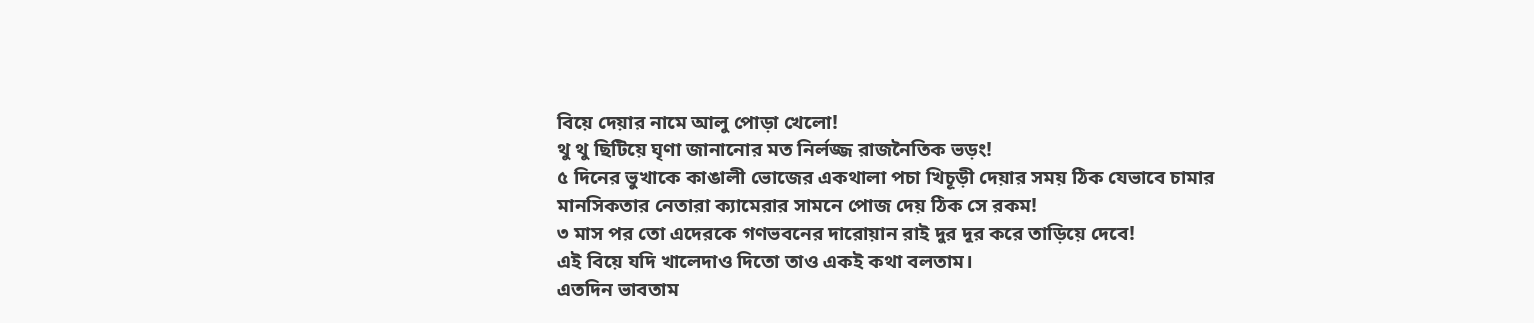বিয়ে দেয়ার নামে আলু পোড়া খেলো!
থু থু ছিটিয়ে ঘৃণা জানানোর মত নির্লজ্জ রাজনৈতিক ভড়ং!
৫ দিনের ভুখাকে কাঙালী ভোজের একথালা পচা খিচূড়ী দেয়ার সময় ঠিক যেভাবে চামার মানসিকতার নেতারা ক্যামেরার সামনে পোজ দেয় ঠিক সে রকম!
৩ মাস পর তো এদেরকে গণভবনের দারোয়ান রাই দুর দূর করে তাড়িয়ে দেবে!
এই বিয়ে যদি খালেদাও দিতো তাও একই কথা বলতাম।
এতদিন ভাবতাম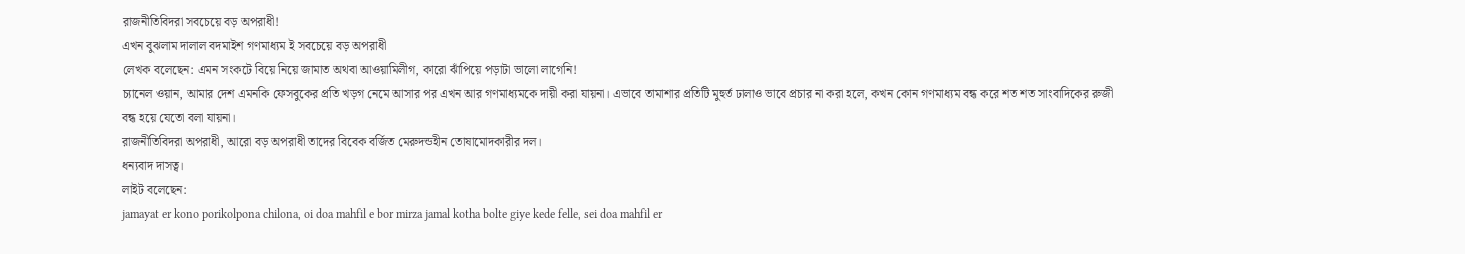রাজনীতিবিদরা সবচেয়ে বড় অপরাধী!
এখন বুঝলাম দালাল বদমাইশ গণমাধ্যম ই সবচেয়ে বড় অপরাধী
লেখক বলেছেন: এমন সংকটে বিয়ে নিয়ে জামাত অথবা আওয়ামিলীগ, কারো ঝাঁপিয়ে পড়াটা ভালো লাগেনি!
চ্যানেল ওয়ান, আমার দেশ এমনকি ফেসবুকের প্রতি খড়গ নেমে আসার পর এখন আর গণমাধ্যমকে দায়ী করা যায়না। এভাবে তামাশার প্রতিটি মুহুর্ত ঢালাও ভাবে প্রচার না করা হলে, কখন কোন গণমাধ্যম বন্ধ করে শত শত সাংবাদিকের রুজী বন্ধ হয়ে যেতো বলা যায়না।
রাজনীতিবিদরা অপরাধী, আরো বড় অপরাধী তাদের বিবেক বর্জিত মেরুদন্ডহীন তোষামোদকারীর দল।
ধন্যবাদ দাসত্ব।
লাইট বলেছেন:
jamayat er kono porikolpona chilona, oi doa mahfil e bor mirza jamal kotha bolte giye kede felle, sei doa mahfil er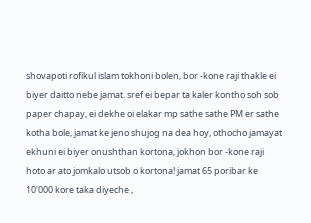shovapoti rofikul islam tokhoni bolen, bor -kone raji thakle ei biyer daitto nebe jamat. sref ei bepar ta kaler kontho soh sob paper chapay, ei dekhe oi elakar mp sathe sathe PM er sathe kotha bole, jamat ke jeno shujog na dea hoy, othocho jamayat ekhuni ei biyer onushthan kortona, jokhon bor -kone raji hoto ar ato jomkalo utsob o kortona! jamat 65 poribar ke 10'000 kore taka diyeche ,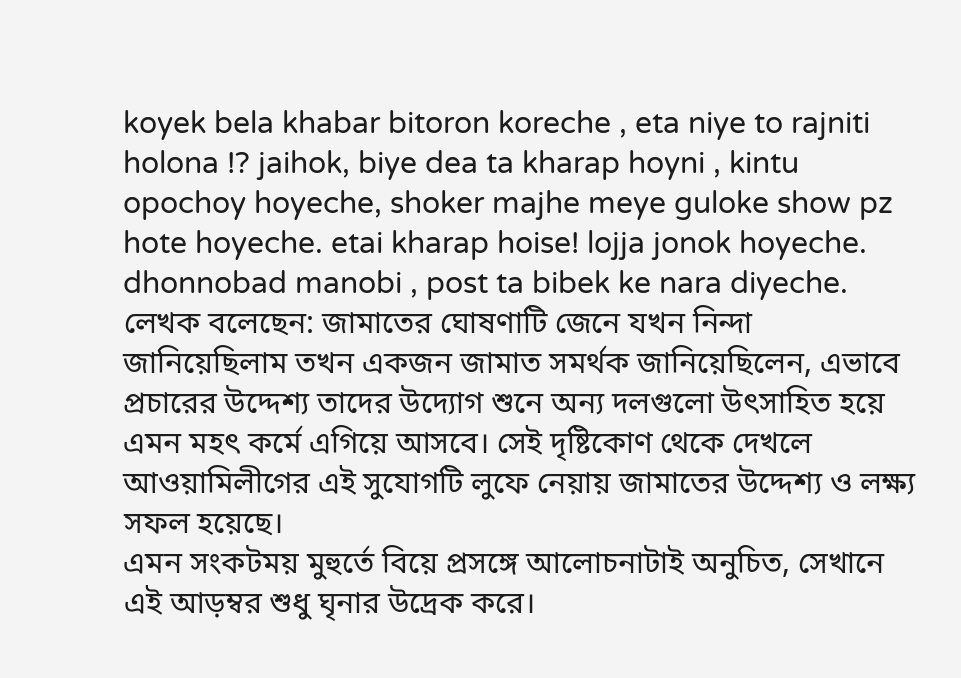koyek bela khabar bitoron koreche , eta niye to rajniti holona !? jaihok, biye dea ta kharap hoyni , kintu opochoy hoyeche, shoker majhe meye guloke show pz hote hoyeche. etai kharap hoise! lojja jonok hoyeche.
dhonnobad manobi , post ta bibek ke nara diyeche.
লেখক বলেছেন: জামাতের ঘোষণাটি জেনে যখন নিন্দা জানিয়েছিলাম তখন একজন জামাত সমর্থক জানিয়েছিলেন, এভাবে প্রচারের উদ্দেশ্য তাদের উদ্যোগ শুনে অন্য দলগুলো উৎসাহিত হয়ে এমন মহৎ কর্মে এগিয়ে আসবে। সেই দৃষ্টিকোণ থেকে দেখলে আওয়ামিলীগের এই সুযোগটি লুফে নেয়ায় জামাতের উদ্দেশ্য ও লক্ষ্য সফল হয়েছে।
এমন সংকটময় মুহুর্তে বিয়ে প্রসঙ্গে আলোচনাটাই অনুচিত, সেখানে এই আড়ম্বর শুধু ঘৃনার উদ্রেক করে।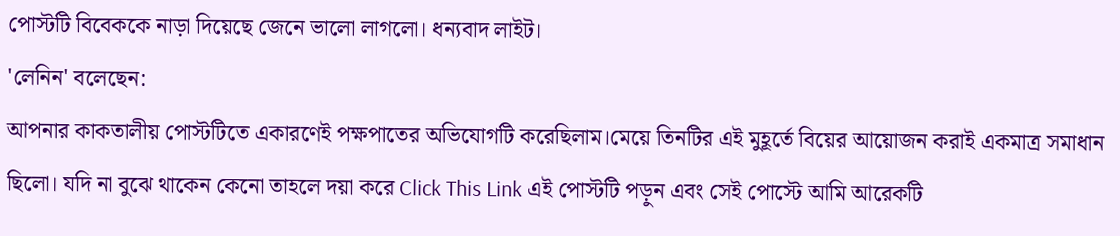পোস্টটি বিবেককে নাড়া দিয়েছে জেনে ভালো লাগলো। ধন্যবাদ লাইট।
'লেনিন' বলেছেন:
আপনার কাকতালীয় পোস্টটিতে একারণেই পক্ষপাতের অভিযোগটি করেছিলাম।মেয়ে তিনটির এই মুহূর্তে বিয়ের আয়োজন করাই একমাত্র সমাধান ছিলো। যদি না বুঝে থাকেন কেনো তাহলে দয়া করে Click This Link এই পোস্টটি পড়ুন এবং সেই পোস্টে আমি আরেকটি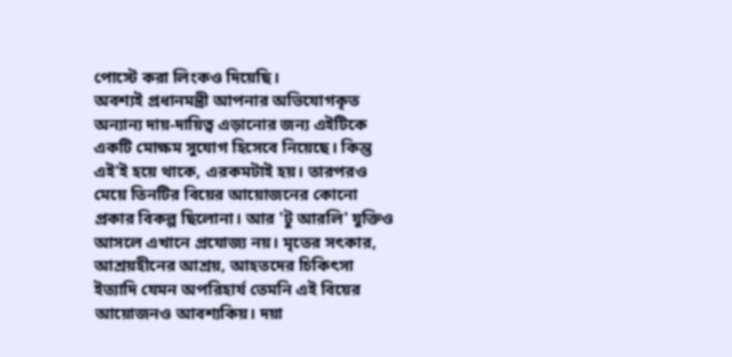পোস্টে করা লিংকও দিয়েছি।
অবশ্যই প্রধানমন্ত্রী আপনার অভিযোগকৃত অন্যান্য দায়-দায়িত্ব এড়ানোর জন্য এইটিকে একটি মোক্ষম সুযোগ হিসেবে নিয়েছে। কিন্তু এই'ই হয়ে থাকে, এরকমটাই হয়। তারপরও মেয়ে তিনটির বিয়ের আয়োজনের কোনো প্রকার বিকল্প ছিলোনা। আর 'টু আরলি' যুক্তিও আসলে এখানে প্রযোজ্য নয়। মৃতের সৎকার, আশ্রয়হীনের আশ্রয়, আহতদের চিকিৎসা ইত্যাদি যেমন অপরিহার্য তেমনি এই বিয়ের আয়োজনও আবশ্যকিয়। দয়া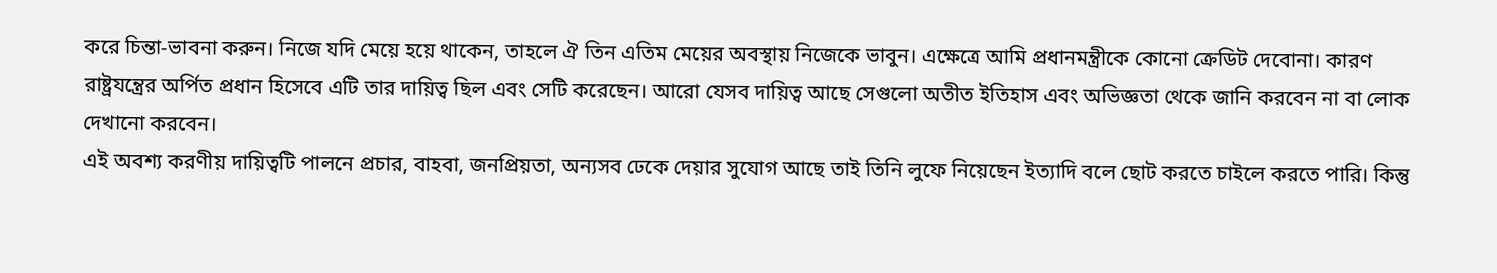করে চিন্তা-ভাবনা করুন। নিজে যদি মেয়ে হয়ে থাকেন, তাহলে ঐ তিন এতিম মেয়ের অবস্থায় নিজেকে ভাবুন। এক্ষেত্রে আমি প্রধানমন্ত্রীকে কোনো ক্রেডিট দেবোনা। কারণ রাষ্ট্রযন্ত্রের অর্পিত প্রধান হিসেবে এটি তার দায়িত্ব ছিল এবং সেটি করেছেন। আরো যেসব দায়িত্ব আছে সেগুলো অতীত ইতিহাস এবং অভিজ্ঞতা থেকে জানি করবেন না বা লোক দেখানো করবেন।
এই অবশ্য করণীয় দায়িত্বটি পালনে প্রচার, বাহবা, জনপ্রিয়তা, অন্যসব ঢেকে দেয়ার সুযোগ আছে তাই তিনি লুফে নিয়েছেন ইত্যাদি বলে ছোট করতে চাইলে করতে পারি। কিন্তু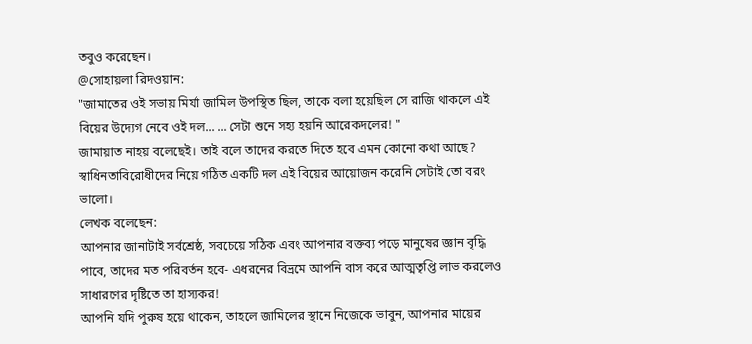তবুও করেছেন।
@সোহায়লা রিদওয়ান:
"জামাতের ওই সভায় মির্যা জামিল উপস্থিত ছিল, তাকে বলা হয়েছিল সে রাজি থাকলে এই বিয়ের উদ্যেগ নেবে ওই দল... ... সেটা শুনে সহ্য হয়নি আরেকদলের! "
জামায়াত নাহয় বলেছেই। তাই বলে তাদের করতে দিতে হবে এমন কোনো কথা আছে? স্বাধিনতাবিরোধীদের নিয়ে গঠিত একটি দল এই বিয়ের আয়োজন করেনি সেটাই তো বরং ভালো।
লেখক বলেছেন:
আপনার জানাটাই সর্বশ্রেষ্ঠ, সবচেয়ে সঠিক এবং আপনার বক্তব্য পড়ে মানুষের জ্ঞান বৃদ্ধি পাবে, তাদের মত পরিবর্তন হবে- এধরনের বিভ্রমে আপনি বাস করে আত্মতৃপ্তি লাভ করলেও সাধারণের দৃষ্টিতে তা হাস্যকর!
আপনি যদি পুরুষ হয়ে থাকেন, তাহলে জামিলের স্থানে নিজেকে ভাবুন, আপনার মায়ের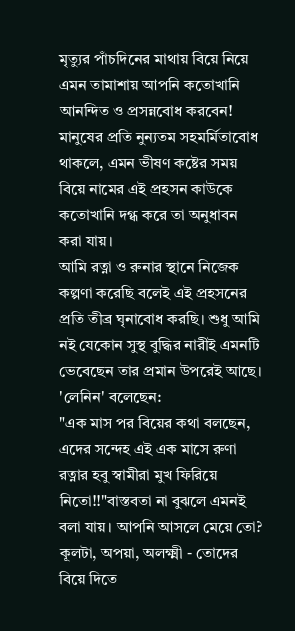মৃত্যুর পাঁচদিনের মাথায় বিয়ে নিয়ে এমন তামাশায় আপনি কতোখানি আনন্দিত ও প্রসন্নবোধ করবেন! মানুষের প্রতি নুন্যতম সহমর্মিতাবোধ থাকলে, এমন ভীষণ কষ্টের সময় বিয়ে নামের এই প্রহসন কাউকে কতোখানি দগ্ধ করে তা অনুধাবন করা যায়।
আমি রত্না ও রুনার স্থানে নিজেক কল্পণা করেছি বলেই এই প্রহসনের প্রতি তীব্র ঘৃনাবোধ করছি। শুধু আমি নই যেকোন সুস্থ বুদ্ধির নারীই এমনটি ভেবেছেন তার প্রমান উপরেই আছে।
'লেনিন' বলেছেন:
"এক মাস পর বিয়ের কথা বলছেন, এদের সন্দেহ এই এক মাসে রুণা রত্নার হবু স্বামীরা মুখ ফিরিয়ে নিতো!!"বাস্তবতা না বুঝলে এমনই বলা যায়। আপনি আসলে মেয়ে তো?
কূলটা, অপয়া, অলক্ষ্মী - তোদের বিয়ে দিতে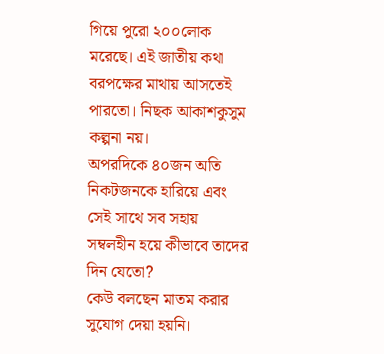গিয়ে পুরো ২০০লোক মরেছে। এই জাতীয় কথা বরপক্ষের মাথায় আসতেই পারতো। নিছক আকাশকুসুম কল্পনা নয়।
অপরদিকে ৪০জন অতি নিকটজনকে হারিয়ে এবং সেই সাথে সব সহায় সম্বলহীন হয়ে কীভাবে তাদের দিন যেতো?
কেউ বলছেন মাতম করার সুযোগ দেয়া হয়নি।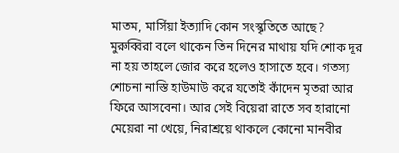মাতম, মার্সিয়া ইত্যাদি কোন সংস্কৃতিতে আছে? মুরুব্বিরা বলে থাকেন তিন দিনের মাথায় যদি শোক দূর না হয় তাহলে জোর করে হলেও হাসাতে হবে। গতস্য শোচনা নাস্তি হাউমাউ করে যতোই কাঁদেন মৃতরা আর ফিরে আসবেনা। আর সেই বিয়েরা রাতে সব হারানো মেয়েরা না খেয়ে, নিরাশ্রয়ে থাকলে কোনো মানবীর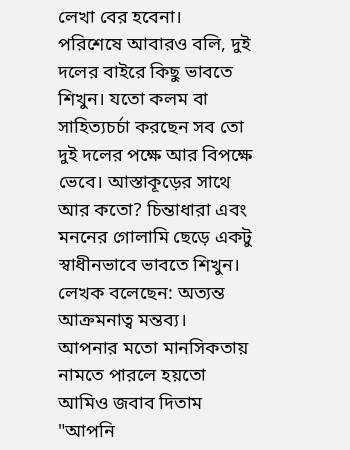লেখা বের হবেনা।
পরিশেষে আবারও বলি, দুই দলের বাইরে কিছু ভাবতে শিখুন। যতো কলম বা সাহিত্যচর্চা করছেন সব তো দুই দলের পক্ষে আর বিপক্ষে ভেবে। আস্তাকূড়ের সাথে আর কতো? চিন্তাধারা এবং মননের গোলামি ছেড়ে একটু স্বাধীনভাবে ভাবতে শিখুন।
লেখক বলেছেন: অত্যন্ত আক্রমনাত্ব মন্তব্য।
আপনার মতো মানসিকতায় নামতে পারলে হয়তো আমিও জবাব দিতাম "আপনি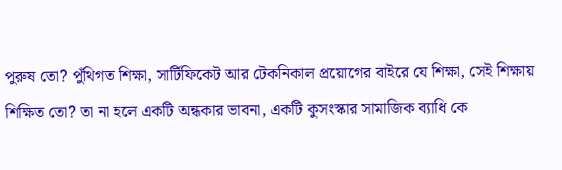পুরুষ তো? পুঁথিগত শিক্ষা, সার্টিফিকেট আর টেকনিকাল প্রয়োগের বাইরে যে শিক্ষা, সেই শিক্ষায় শিক্ষিত তো? তা না হলে একটি অন্ধকার ভাবনা, একটি কুসংস্কার সামাজিক ব্যাধি কে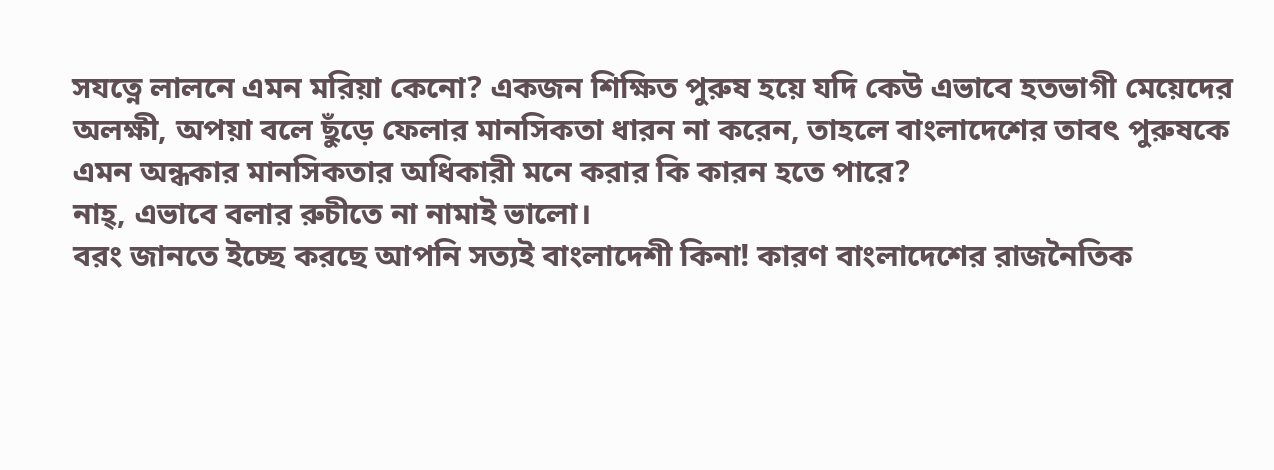সযত্নে লালনে এমন মরিয়া কেনো? একজন শিক্ষিত পুরুষ হয়ে যদি কেউ এভাবে হতভাগী মেয়েদের অলক্ষী, অপয়া বলে ছুঁড়ে ফেলার মানসিকতা ধারন না করেন, তাহলে বাংলাদেশের তাবৎ পুরুষকে এমন অন্ধকার মানসিকতার অধিকারী মনে করার কি কারন হতে পারে?
নাহ্, এভাবে বলার রুচীতে না নামাই ভালো।
বরং জানতে ইচ্ছে করছে আপনি সত্যই বাংলাদেশী কিনা! কারণ বাংলাদেশের রাজনৈতিক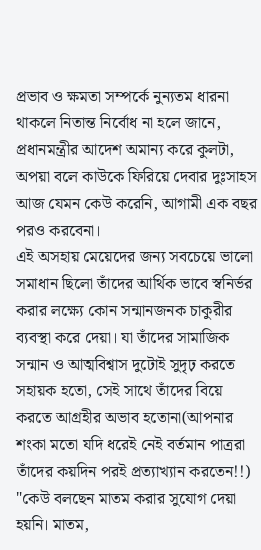প্রভাব ও ক্ষমতা সম্পর্কে নুন্যতম ধারনা থাকলে নিতান্ত নির্বোধ না হলে জানে, প্রধানমন্ত্রীর আদেশ অমান্য করে কুলটা, অপয়া বলে কাউকে ফিরিয়ে দেবার দুঃসাহস আজ যেমন কেউ করেনি, আগামী এক বছর পরও করবেনা।
এই অসহায় মেয়েদের জন্য সবচেয়ে ভালো সমাধান ছিলো তাঁদের আর্থিক ভাবে স্বনির্ভর করার লক্ষ্যে কোন সন্মানজনক চাকুরীর ব্যবস্থা করে দেয়া। যা তাঁদের সামাজিক সন্মান ও আত্মবিশ্বাস দুটোই সুদৃঢ় করতে সহায়ক হতো, সেই সাথে তাঁদের বিয়ে করতে আগ্রহীর অভাব হতোনা(আপনার শংকা মতো যদি ধরেই নেই বর্তমান পাত্ররা তাঁদের কয়দিন পরই প্রত্যাখ্যান করতেন!!)
"কেউ বলছেন মাতম করার সুযোগ দেয়া হয়নি। মাতম,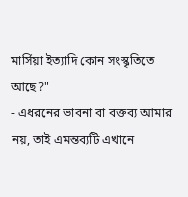মার্সিয়া ইত্যাদি কোন সংস্কৃতিতে আছে?"
- এধরনের ভাবনা বা বক্তব্য আমার নয়, তাই এমন্তব্যটি এখানে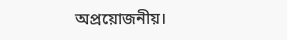অপ্রয়োজনীয়।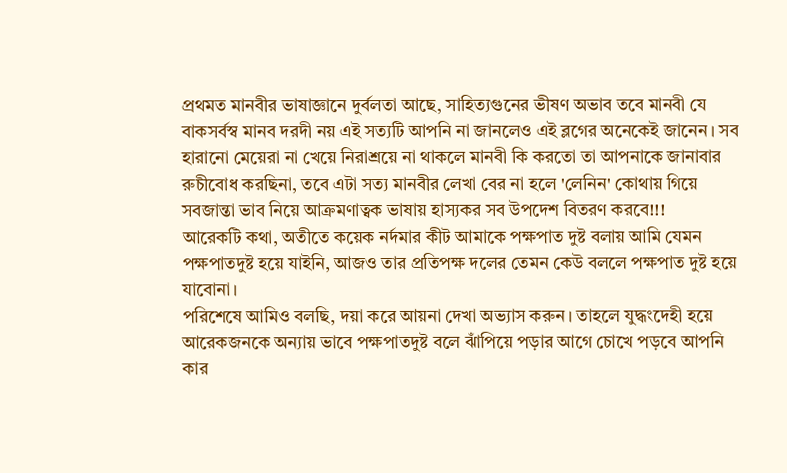প্রথমত মানবীর ভাষাজ্ঞানে দুর্বলতা আছে, সাহিত্যগুনের ভীষণ অভাব তবে মানবী যে বাকসর্বস্ব মানব দরদী নয় এই সত্যটি আপনি না জানলেও এই ব্লগের অনেকেই জানেন। সব হারানো মেয়েরা না খেয়ে নিরাশ্রয়ে না থাকলে মানবী কি করতো তা আপনাকে জানাবার রুচীবোধ করছিনা, তবে এটা সত্য মানবীর লেখা বের না হলে 'লেনিন' কোথায় গিয়ে সবজান্তা ভাব নিয়ে আক্রমণাত্বক ভাষায় হাস্যকর সব উপদেশ বিতরণ করবে!!!
আরেকটি কথা, অতীতে কয়েক নর্দমার কীট আমাকে পক্ষপাত দুষ্ট বলায় আমি যেমন পক্ষপাতদুষ্ট হয়ে যাইনি, আজও তার প্রতিপক্ষ দলের তেমন কেউ বললে পক্ষপাত দুষ্ট হয়ে যাবোনা।
পরিশেষে আমিও বলছি, দয়া করে আয়না দেখা অভ্যাস করুন। তাহলে যুদ্ধংদেহী হয়ে আরেকজনকে অন্যায় ভাবে পক্ষপাতদুষ্ট বলে ঝাঁপিয়ে পড়ার আগে চোখে পড়বে আপনি কার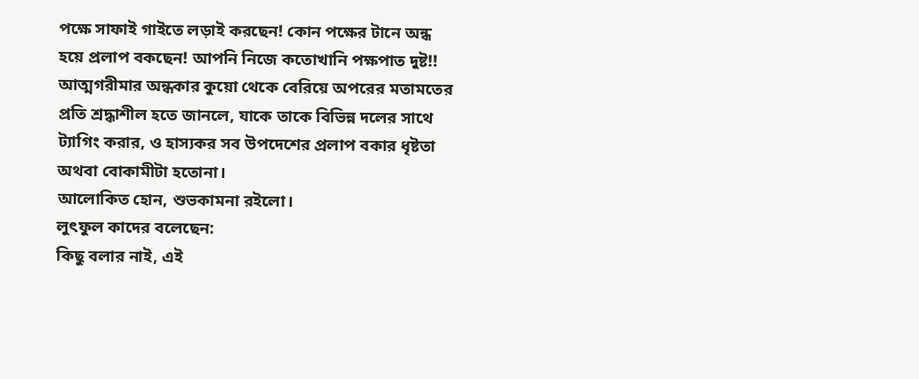পক্ষে সাফাই গাইতে লড়াই করছেন! কোন পক্ষের টানে অন্ধ হয়ে প্রলাপ বকছেন! আপনি নিজে কতোখানি পক্ষপাত দুষ্ট!!
আত্মগরীমার অন্ধকার কুয়ো থেকে বেরিয়ে অপরের মতামতের প্রতি শ্রদ্ধাশীল হতে জানলে, যাকে তাকে বিভিন্ন দলের সাথে ট্যাগিং করার, ও হাস্যকর সব উপদেশের প্রলাপ বকার ধৃষ্টতা অথবা বোকামীটা হতোনা।
আলোকিত হোন, শুভকামনা রইলো।
লুৎফুল কাদের বলেছেন:
কিছু বলার নাই, এই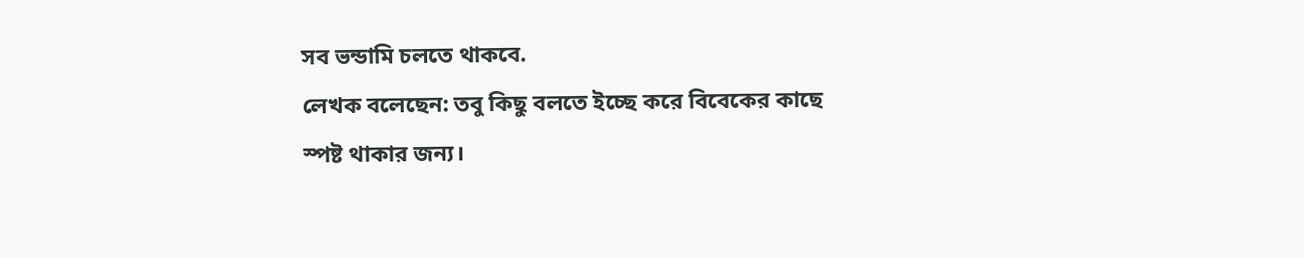সব ভন্ডামি চলতে থাকবে.
লেখক বলেছেন: তবু কিছু বলতে ইচ্ছে করে বিবেকের কাছে স্পষ্ট থাকার জন্য।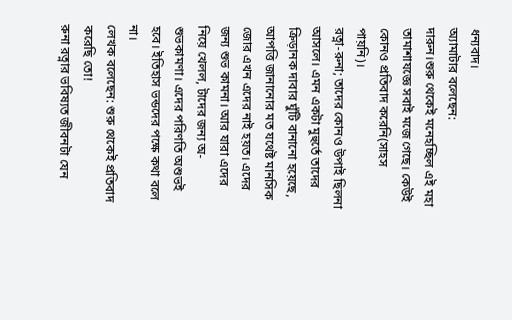ধন্যবাদ।
অ্যামাটার বলেছেন:
দারুন।শুরু থেকেই মনেহচ্ছিল এই মহা তামাশাযজ্ঞে সবাই মজে গেছে। কেউই কোনও প্রতিবাদ করেনি(সাহস পায়নি)।
রত্না-রুনা; তাদের কোনও উপাই ছিলনা আসলে। এমন একটা মুহুর্তে তাদের ক্রিড়ানক দাবার ঘুঁটি বানানো হয়েছে, আপত্তি জানানোর মত যথেষ্ট মানসিক জোর এখন এদের নাই হয়ত। এদের জন্য শুভ কামনা। আর যারা এদের নিয়ে খেলল, টাদের জন্য অ-শুভকামণা। এদের পরিণতি অশুভই হবে। ইতিহাস ভন্ডদের পক্ষে কথা বলে না।
লেখক বলেছেন: শুরু থেকেই প্রতিবাদ করেছি তো!
রুনা রত্নার ভবিষ্যত জীবনটা যেন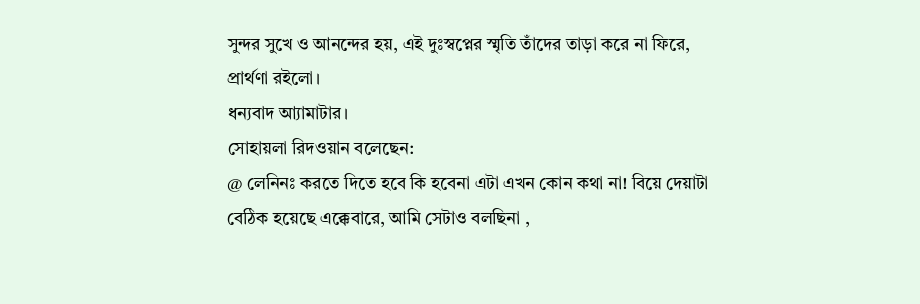সুন্দর সুখে ও আনন্দের হয়, এই দুঃস্বপ্নের স্মৃতি তাঁদের তাড়া করে না ফিরে, প্রার্থণা রইলো।
ধন্যবাদ আ্যামাটার।
সোহায়লা রিদওয়ান বলেছেন:
@ লেনিনঃ করতে দিতে হবে কি হবেনা এটা এখন কোন কথা না! বিয়ে দেয়াটা বেঠিক হয়েছে এক্কেবারে, আমি সেটাও বলছিনা ,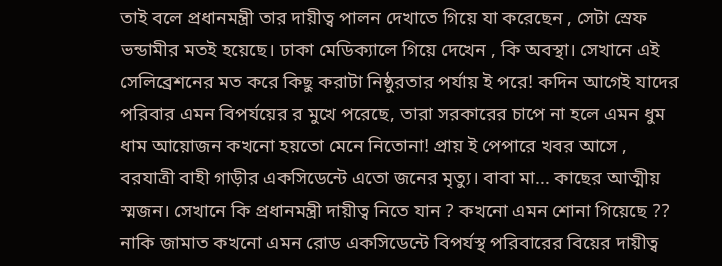তাই বলে প্রধানমন্ত্রী তার দায়ীত্ব পালন দেখাতে গিয়ে যা করেছেন , সেটা স্রেফ ভন্ডামীর মতই হয়েছে। ঢাকা মেডিক্যালে গিয়ে দেখেন , কি অবস্থা। সেখানে এই সেলিব্রেশনের মত করে কিছু করাটা নিষ্ঠুরতার পর্যায় ই পরে! কদিন আগেই যাদের পরিবার এমন বিপর্যয়ের র মুখে পরেছে, তারা সরকারের চাপে না হলে এমন ধুম ধাম আয়োজন কখনো হয়তো মেনে নিতোনা! প্রায় ই পেপারে খবর আসে , বরযাত্রী বাহী গাড়ীর একসিডেন্টে এতো জনের মৃত্যু। বাবা মা... কাছের আত্মীয় স্মজন। সেখানে কি প্রধানমন্ত্রী দায়ীত্ব নিতে যান ? কখনো এমন শোনা গিয়েছে ?? নাকি জামাত কখনো এমন রোড একসিডেন্টে বিপর্যস্থ পরিবারের বিয়ের দায়ীত্ব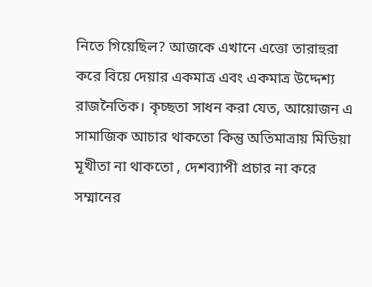নিতে গিয়েছিল? আজকে এখানে এত্তো তারাহুরা করে বিয়ে দেয়ার একমাত্র এবং একমাত্র উদ্দেশ্য রাজনৈতিক। কৃচ্ছতা সাধন করা যেত, আয়োজন এ সামাজিক আচার থাকতো কিন্তু অতিমাত্রায় মিডিয়া মূখীতা না থাকতো , দেশব্যাপী প্রচার না করে সম্মানের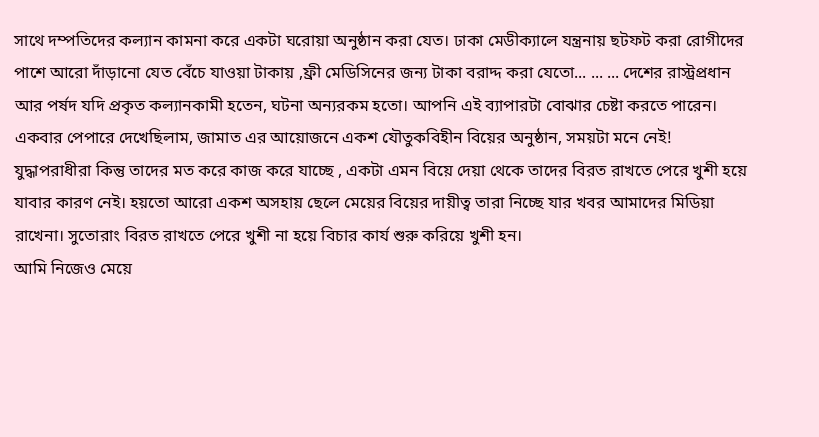সাথে দম্পতিদের কল্যান কামনা করে একটা ঘরোয়া অনুষ্ঠান করা যেত। ঢাকা মেডীক্যালে যন্ত্রনায় ছটফট করা রোগীদের পাশে আরো দাঁড়ানো যেত বেঁচে যাওয়া টাকায় ,ফ্রী মেডিসিনের জন্য টাকা বরাদ্দ করা যেতো... ... ... দেশের রাস্ট্রপ্রধান আর পর্ষদ যদি প্রকৃত কল্যানকামী হতেন, ঘটনা অন্যরকম হতো। আপনি এই ব্যাপারটা বোঝার চেষ্টা করতে পারেন। একবার পেপারে দেখেছিলাম, জামাত এর আয়োজনে একশ যৌতুকবিহীন বিয়ের অনুষ্ঠান, সময়টা মনে নেই! যুদ্ধাপরাধীরা কিন্তু তাদের মত করে কাজ করে যাচ্ছে , একটা এমন বিয়ে দেয়া থেকে তাদের বিরত রাখতে পেরে খুশী হয়ে যাবার কারণ নেই। হয়তো আরো একশ অসহায় ছেলে মেয়ের বিয়ের দায়ীত্ব তারা নিচ্ছে যার খবর আমাদের মিডিয়া রাখেনা। সুতোরাং বিরত রাখতে পেরে খুশী না হয়ে বিচার কার্য শুরু করিয়ে খুশী হন।
আমি নিজেও মেয়ে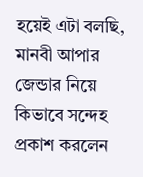হয়েই এটা বলছি, মানবী আপার জেন্ডার নিয়ে কিভাবে সন্দেহ প্রকাশ করলেন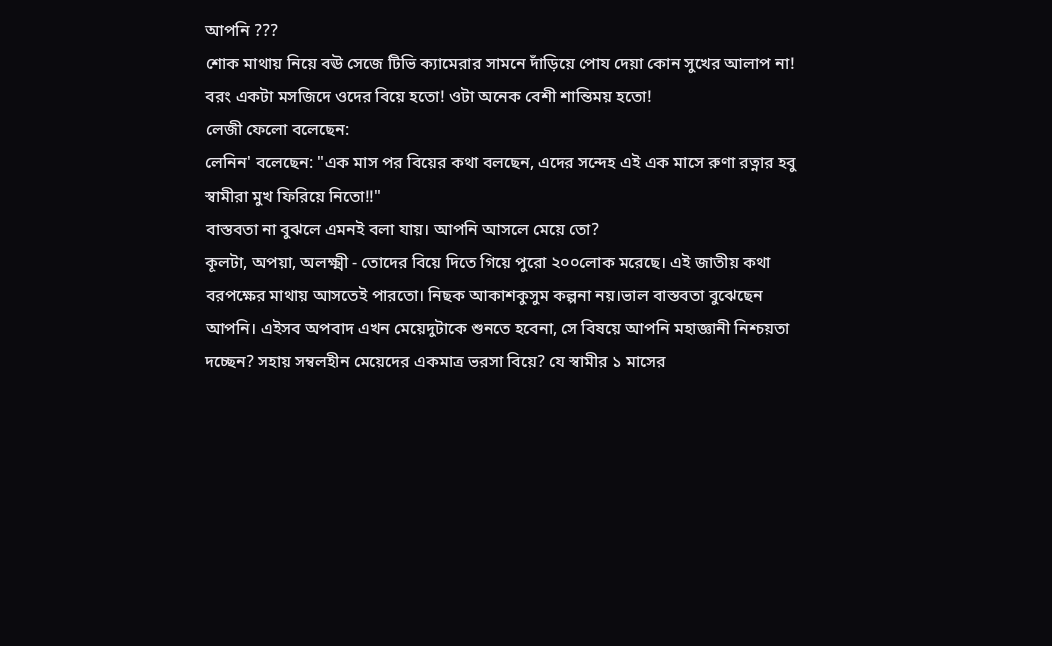আপনি ???
শোক মাথায় নিয়ে বঊ সেজে টিভি ক্যামেরার সামনে দাঁড়িয়ে পোয দেয়া কোন সুখের আলাপ না! বরং একটা মসজিদে ওদের বিয়ে হতো! ওটা অনেক বেশী শান্তিময় হতো!
লেজী ফেলো বলেছেন:
লেনিন' বলেছেন: "এক মাস পর বিয়ের কথা বলছেন, এদের সন্দেহ এই এক মাসে রুণা রত্নার হবু স্বামীরা মুখ ফিরিয়ে নিতো!!"
বাস্তবতা না বুঝলে এমনই বলা যায়। আপনি আসলে মেয়ে তো?
কূলটা, অপয়া, অলক্ষ্মী - তোদের বিয়ে দিতে গিয়ে পুরো ২০০লোক মরেছে। এই জাতীয় কথা বরপক্ষের মাথায় আসতেই পারতো। নিছক আকাশকুসুম কল্পনা নয়।ভাল বাস্তবতা বুঝেছেন আপনি। এইসব অপবাদ এখন মেয়েদুটাকে শুনতে হবেনা, সে বিষয়ে আপনি মহাজ্ঞানী নিশ্চয়তা দচ্ছেন? সহায় সম্বলহীন মেয়েদের একমাত্র ভরসা বিয়ে? যে স্বামীর ১ মাসের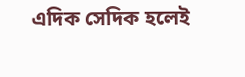এদিক সেদিক হলেই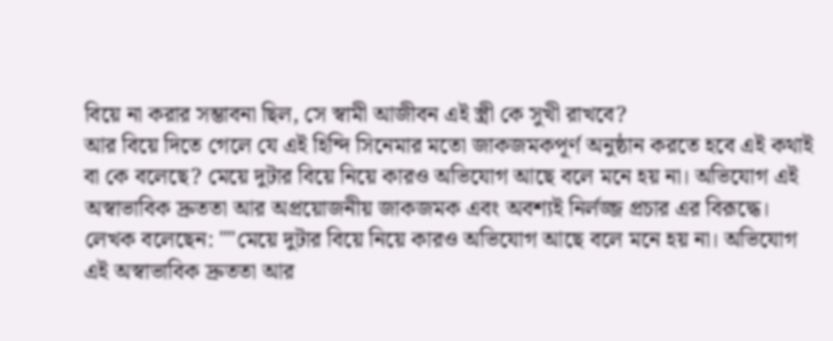বিয়ে না করার সম্ভাবনা ছিল, সে স্বামী আজীবন এই স্ত্রী কে সুখী রাখবে?
আর বিয়ে দিতে গেলে যে এই হিন্দি সিনেমার মতো জাকজমকপূর্ণ অনুষ্ঠান করতে হবে এই কথাই বা কে বলেছে? মেয়ে দুটার বিয়ে নিয়ে কারও অভিযোগ আছে বলে মনে হয় না। অভিযোগ এই অস্বাভাবিক দ্রুততা আর অপ্রয়োজনীয় জাকজমক এবং অবশ্যই নির্লজ্জ প্রচার এর বিরূদ্ধে।
লেখক বলেছেন: ""মেয়ে দুটার বিয়ে নিয়ে কারও অভিযোগ আছে বলে মনে হয় না। অভিযোগ এই অস্বাভাবিক দ্রুততা আর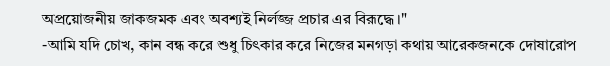অপ্রয়োজনীয় জাকজমক এবং অবশ্যই নির্লজ্জ প্রচার এর বিরূদ্ধে।"
-আমি যদি চোখ, কান বন্ধ করে শুধু চিৎকার করে নিজের মনগড়া কথায় আরেকজনকে দোষারোপ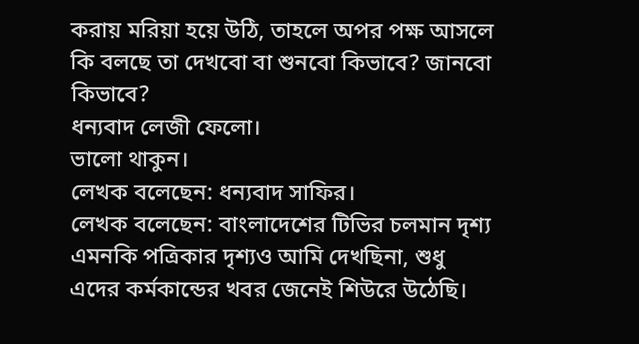করায় মরিয়া হয়ে উঠি, তাহলে অপর পক্ষ আসলে কি বলছে তা দেখবো বা শুনবো কিভাবে? জানবো কিভাবে?
ধন্যবাদ লেজী ফেলো।
ভালো থাকুন।
লেখক বলেছেন: ধন্যবাদ সাফির।
লেখক বলেছেন: বাংলাদেশের টিভির চলমান দৃশ্য এমনকি পত্রিকার দৃশ্যও আমি দেখছিনা, শুধু এদের কর্মকান্ডের খবর জেনেই শিউরে উঠেছি।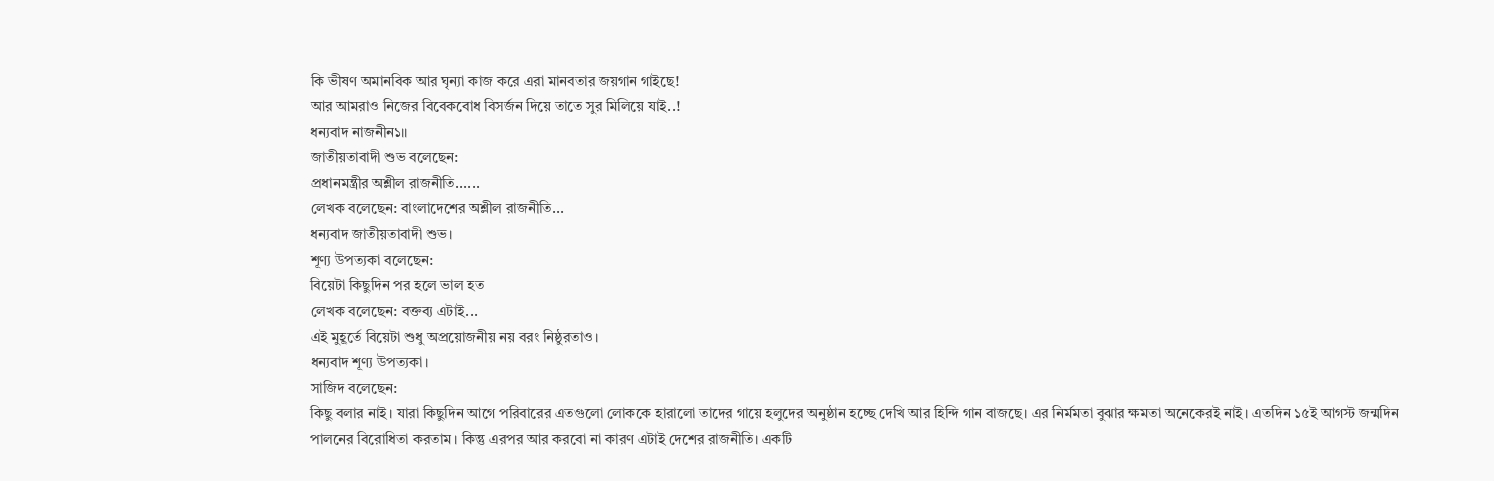কি ভীষণ অমানবিক আর ঘৃন্যা কাজ করে এরা মানবতার জয়গান গাইছে!
আর আমরাও নিজের বিবেকবোধ বিসর্জন দিয়ে তাতে সুর মিলিয়ে যাই..!
ধন্যবাদ নাজনীন১।।
জাতীয়তাবাদী শুভ বলেছেন:
প্রধানমন্ত্রীর অশ্লীল রাজনীতি......
লেখক বলেছেন: বাংলাদেশের অশ্লীল রাজনীতি...
ধন্যবাদ জাতীয়তাবাদী শুভ।
শূণ্য উপত্যকা বলেছেন:
বিয়েটা কিছুদিন পর হলে ভাল হত
লেখক বলেছেন: বক্তব্য এটাই...
এই মুহূর্তে বিয়েটা শুধু অপ্রয়োজনীয় নয় বরং নিষ্ঠুরতাও।
ধন্যবাদ শূণ্য উপত্যকা।
সাজিদ বলেছেন:
কিছু বলার নাই। যারা কিছুদিন আগে পরিবারের এতগুলো লোককে হারালো তাদের গায়ে হলুদের অনুষ্ঠান হচ্ছে দেখি আর হিন্দি গান বাজছে। এর নির্মমতা বুঝার ক্ষমতা অনেকেরই নাই। এতদিন ১৫ই আগস্ট জন্মদিন পালনের বিরোধিতা করতাম। কিন্তু এরপর আর করবো না কারণ এটাই দেশের রাজনীতি। একটি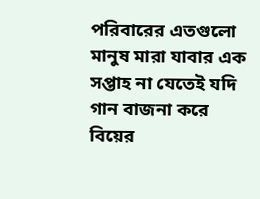পরিবারের এতগুলো মানুষ মারা যাবার এক সপ্তাহ না যেতেই যদি গান বাজনা করে বিয়ের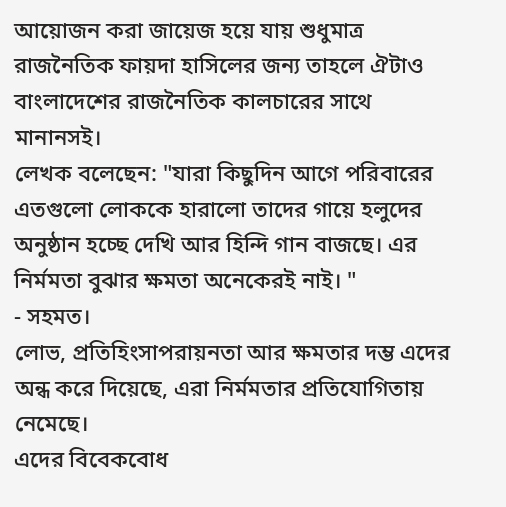আয়োজন করা জায়েজ হয়ে যায় শুধুমাত্র রাজনৈতিক ফায়দা হাসিলের জন্য তাহলে ঐটাও বাংলাদেশের রাজনৈতিক কালচারের সাথে মানানসই।
লেখক বলেছেন: "যারা কিছুদিন আগে পরিবারের এতগুলো লোককে হারালো তাদের গায়ে হলুদের অনুষ্ঠান হচ্ছে দেখি আর হিন্দি গান বাজছে। এর নির্মমতা বুঝার ক্ষমতা অনেকেরই নাই। "
- সহমত।
লোভ, প্রতিহিংসাপরায়নতা আর ক্ষমতার দম্ভ এদের অন্ধ করে দিয়েছে, এরা নির্মমতার প্রতিযোগিতায় নেমেছে।
এদের বিবেকবোধ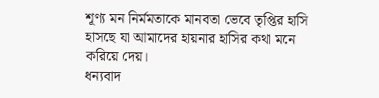শূণ্য মন নির্মমতাকে মানবতা ভেবে তৃপ্তির হাসি হাসছে যা আমাদের হায়নার হাসির কথা মনে করিয়ে দেয়।
ধন্যবাদ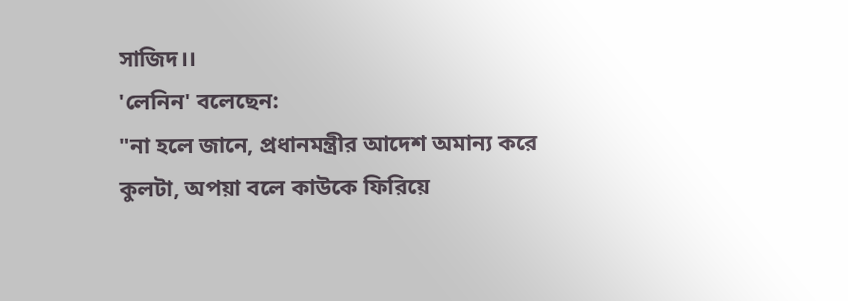সাজিদ।।
'লেনিন' বলেছেন:
"না হলে জানে, প্রধানমন্ত্রীর আদেশ অমান্য করে কুলটা, অপয়া বলে কাউকে ফিরিয়ে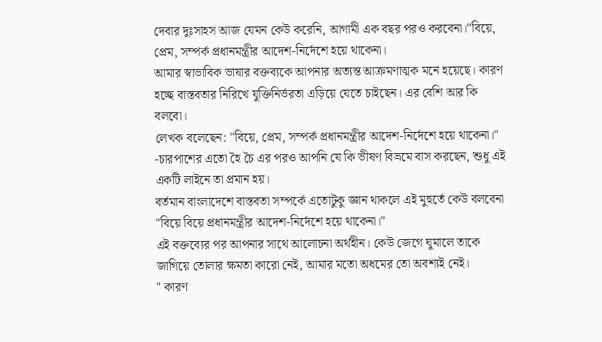দেবার দুঃসাহস আজ যেমন কেউ করেনি, আগামী এক বছর পরও করবেনা।"বিয়ে, প্রেম, সম্পর্ক প্রধানমন্ত্রীর আদেশ-নির্দেশে হয়ে থাকেনা।
আমার স্বাভাবিক ভাষার বক্তব্যকে আপনার অত্যন্ত আক্রমণাত্মক মনে হয়েছে। কারণ হচ্ছে বাস্তবতার নিরিখে যুক্তিনির্ভরতা এড়িয়ে যেতে চাইছেন। এর বেশি আর কি বলবো।
লেখক বলেছেন: "বিয়ে, প্রেম, সম্পর্ক প্রধানমন্ত্রীর আদেশ-নির্দেশে হয়ে থাকেনা।"
-চারপাশের এতো হৈ চৈ এর পরও আপনি যে কি ভীষণ বিভ্রমে বাস করছেন, শুধু এই একটি লাইনে তা প্রমান হয়।
বর্তমান বাংলাদেশে বাস্তবতা সম্পর্কে এতোটুকু জ্ঞান থাকলে এই মুহুর্তে কেউ বলবেনা "বিয়ে বিয়ে প্রধানমন্ত্রীর আদেশ-নির্দেশে হয়ে থাকেনা।"
এই বক্তব্যের পর আপনার সাথে আলোচনা অর্থহীন। কেউ জেগে ঘুমালে তাকে জাগিয়ে তোলার ক্ষমতা কারো নেই, আমার মতো অধমের তো অবশ্যই নেই।
" কারণ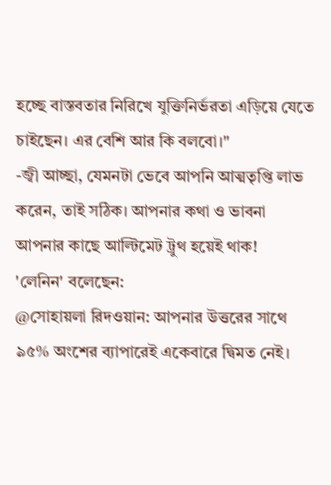হচ্ছে বাস্তবতার নিরিখে যুক্তিনির্ভরতা এড়িয়ে যেতে চাইছেন। এর বেশি আর কি বলবো।"
-জ্বী আচ্ছা, যেমনটা ভেবে আপনি আত্মতৃপ্তি লাভ করেন, তাই সঠিক। আপনার কথা ও ভাবনা আপনার কাছে আল্টিমেট ট্রুথ হয়েই থাক!
'লেনিন' বলেছেন:
@সোহায়লা রিদওয়ান: আপনার উত্তরের সাথে ৯৫% অংশের ব্যাপারেই একেবারে দ্বিমত নেই।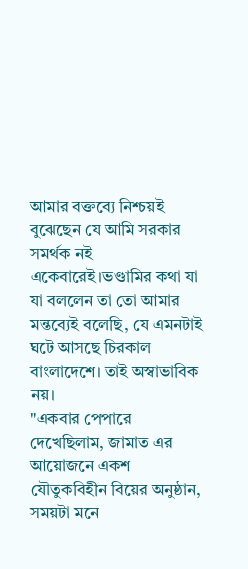আমার বক্তব্যে নিশ্চয়ই বুঝেছেন যে আমি সরকার সমর্থক নই একেবারেই।ভণ্ডামির কথা যা যা বললেন তা তো আমার মন্তব্যেই বলেছি, যে এমনটাই ঘটে আসছে চিরকাল বাংলাদেশে। তাই অস্বাভাবিক নয়।
"একবার পেপারে দেখেছিলাম, জামাত এর আয়োজনে একশ যৌতুকবিহীন বিয়ের অনুষ্ঠান, সময়টা মনে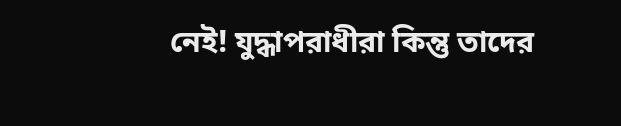নেই! যুদ্ধাপরাধীরা কিন্তু তাদের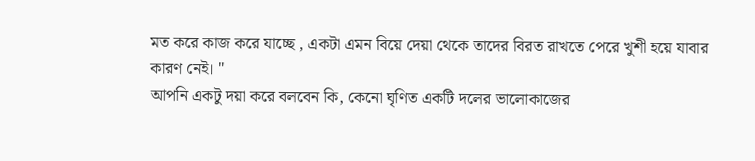মত করে কাজ করে যাচ্ছে , একটা এমন বিয়ে দেয়া থেকে তাদের বিরত রাখতে পেরে খুশী হয়ে যাবার কারণ নেই। "
আপনি একটু দয়া করে বলবেন কি, কেনো ঘৃণিত একটি দলের ভালোকাজের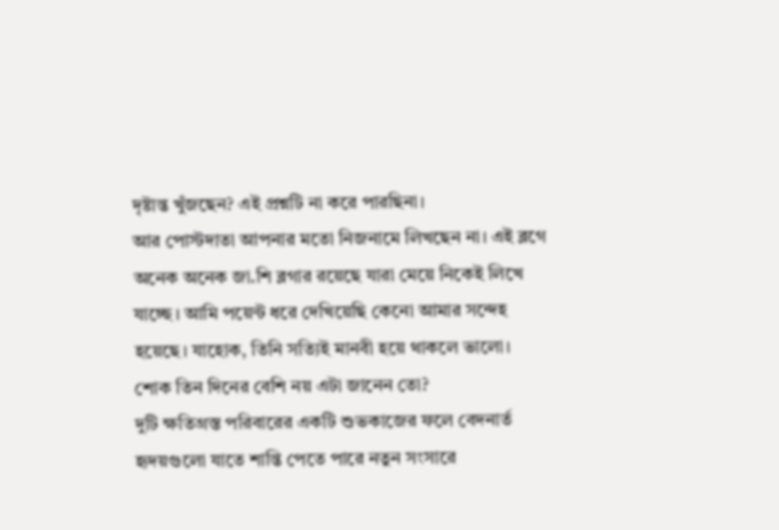দৃষ্টান্ত খুঁজছেন? এই প্রশ্নটি না করে পারছিনা।
আর পোস্টদাতা আপনার মতো নিজনামে লিখছেন না। এই ব্লগে অনেক অনেক জা.শি ব্লগার রয়েছে যারা মেয়ে নিকেই লিখে যাচ্ছে। আমি পয়েন্ট ধরে দেখিয়েছি কেনো আমার সন্দেহ হয়েছে। যাহোক, তিনি সত্যিই মানবী হয়ে থাকলে ভালো।
শোক তিন দিনের বেশি নয় এটা জানেন তো?
দুটি ক্ষতিগ্রস্ত পরিবারের একটি শুভকাজের ফলে বেদনার্ত হৃদয়গুলো যাতে শান্তি পেতে পারে নতুন সংসারে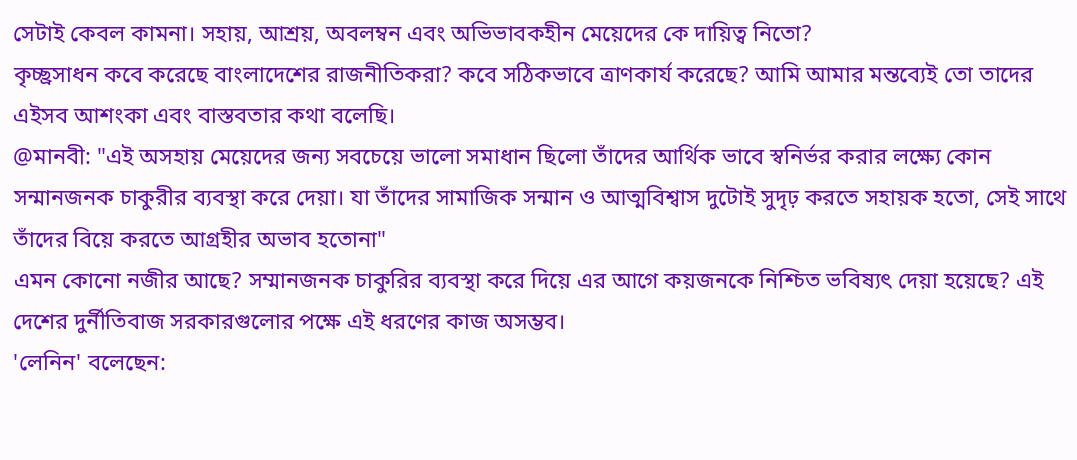সেটাই কেবল কামনা। সহায়, আশ্রয়, অবলম্বন এবং অভিভাবকহীন মেয়েদের কে দায়িত্ব নিতো?
কৃচ্ছ্রসাধন কবে করেছে বাংলাদেশের রাজনীতিকরা? কবে সঠিকভাবে ত্রাণকার্য করেছে? আমি আমার মন্তব্যেই তো তাদের এইসব আশংকা এবং বাস্তবতার কথা বলেছি।
@মানবী: "এই অসহায় মেয়েদের জন্য সবচেয়ে ভালো সমাধান ছিলো তাঁদের আর্থিক ভাবে স্বনির্ভর করার লক্ষ্যে কোন সন্মানজনক চাকুরীর ব্যবস্থা করে দেয়া। যা তাঁদের সামাজিক সন্মান ও আত্মবিশ্বাস দুটোই সুদৃঢ় করতে সহায়ক হতো, সেই সাথে তাঁদের বিয়ে করতে আগ্রহীর অভাব হতোনা"
এমন কোনো নজীর আছে? সম্মানজনক চাকুরির ব্যবস্থা করে দিয়ে এর আগে কয়জনকে নিশ্চিত ভবিষ্যৎ দেয়া হয়েছে? এই দেশের দুর্নীতিবাজ সরকারগুলোর পক্ষে এই ধরণের কাজ অসম্ভব।
'লেনিন' বলেছেন: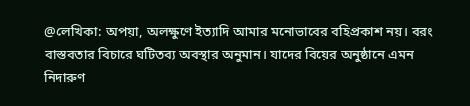@লেখিকা: অপয়া, অলক্ষুণে ইত্যাদি আমার মনোভাবের বহিপ্রকাশ নয়। বরং বাস্তবতার বিচারে ঘটিতব্য অবস্থার অনুমান। যাদের বিয়ের অনুষ্ঠানে এমন নিদারুণ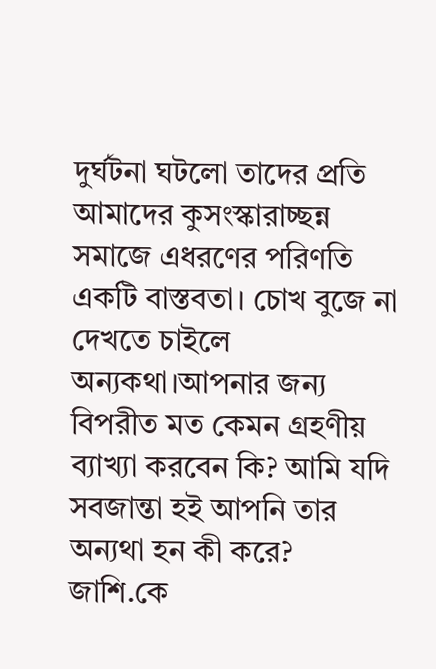দুর্ঘটনা ঘটলো তাদের প্রতি আমাদের কুসংস্কারাচ্ছন্ন সমাজে এধরণের পরিণতি একটি বাস্তবতা। চোখ বুজে না দেখতে চাইলে অন্যকথা।আপনার জন্য বিপরীত মত কেমন গ্রহণীয় ব্যাখ্যা করবেন কি? আমি যদি সবজান্তা হই আপনি তার অন্যথা হন কী করে?
জাশি.কে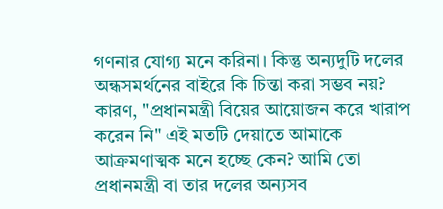গণনার যোগ্য মনে করিনা। কিন্তু অন্যদুটি দলের অন্ধসমর্থনের বাইরে কি চিন্তা করা সম্ভব নয়?
কারণ, "প্রধানমন্ত্রী বিয়ের আয়োজন করে খারাপ করেন নি" এই মতটি দেয়াতে আমাকে আক্রমণাত্মক মনে হচ্ছে কেন? আমি তো প্রধানমন্ত্রী বা তার দলের অন্যসব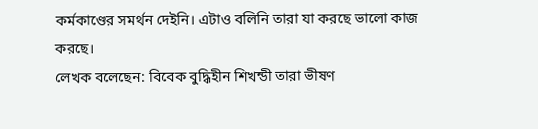কর্মকাণ্ডের সমর্থন দেইনি। এটাও বলিনি তারা যা করছে ভালো কাজ করছে।
লেখক বলেছেন: বিবেক বুদ্ধিহীন শিখন্ডী তারা ভীষণ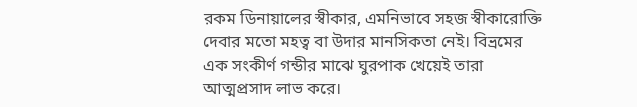রকম ডিনায়ালের স্বীকার, এমনিভাবে সহজ স্বীকারোক্তি দেবার মতো মহত্ব বা উদার মানসিকতা নেই। বিভ্রমের এক সংকীর্ণ গন্ডীর মাঝে ঘুরপাক খেয়েই তারা আত্মপ্রসাদ লাভ করে।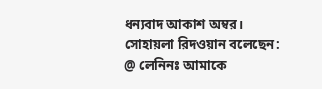ধন্যবাদ আকাশ অম্বর।
সোহায়লা রিদওয়ান বলেছেন:
@ লেনিনঃ আমাকে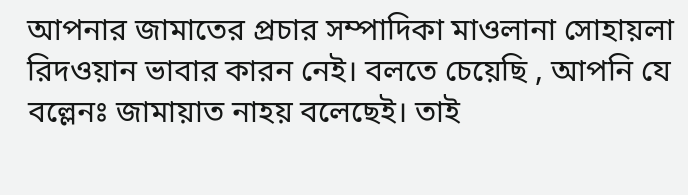আপনার জামাতের প্রচার সম্পাদিকা মাওলানা সোহায়লা রিদওয়ান ভাবার কারন নেই। বলতে চেয়েছি , আপনি যে বল্লেনঃ জামায়াত নাহয় বলেছেই। তাই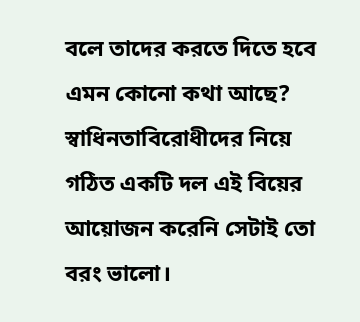বলে তাদের করতে দিতে হবে এমন কোনো কথা আছে? স্বাধিনতাবিরোধীদের নিয়ে গঠিত একটি দল এই বিয়ের আয়োজন করেনি সেটাই তো বরং ভালো।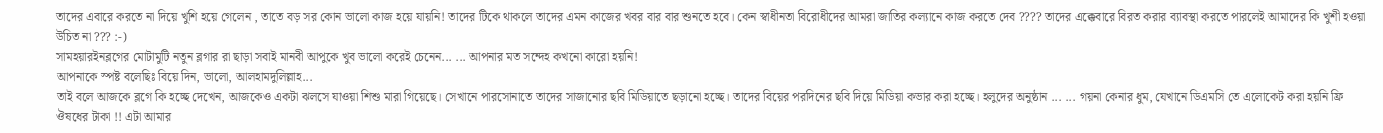তাদের এবারে করতে না দিয়ে খুশি হয়ে গেলেন , তাতে বড় সর কোন ভালো কাজ হয়ে যায়নি! তাদের টিকে থাকলে তাদের এমন কাজের খবর বার বার শুনতে হবে। কেন স্বাধীনতা বিরোধীদের আমরা জাতির কল্যানে কাজ করতে দেব ???? তাদের এক্কেবারে বিরত করার ব্যাবস্থা করতে পারলেই আমাদের কি খুশী হওয়া উচিত না ??? :-)
সামহয়ারইনব্লগের মোটামুটি নতুন ব্লগার রা ছাড়া সবাই মানবী আপুকে খুব ভালো করেই চেনেন... ... আপনার মত সন্দেহ কখনো কারো হয়নি!
আপনাকে স্পষ্ট বলেছিঃ বিয়ে দিন, ভালো, আলহামদুলিল্লাহ...
তাই বলে আজকে ব্লগে কি হচ্ছে দেখেন, আজকেও একটা ঝলসে যাওয়া শিশু মারা গিয়েছে। সেখানে পারসোনাতে তাদের সাজানোর ছবি মিডিয়াতে ছড়ানো হচ্ছে। তাদের বিয়ের পরদিনের ছবি দিয়ে মিডিয়া কভার করা হচ্ছে। হলুদের অনুষ্ঠান ... ... গয়না কেনার ধুম, যেখানে ডিএমসি তে এলোকেট করা হয়নি ফ্রি ঔষধের টাকা !! এটা আমার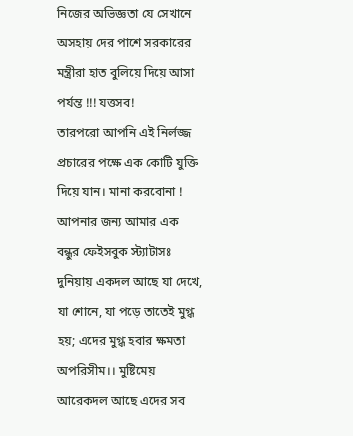নিজের অভিজ্ঞতা যে সেখানে অসহায় দের পাশে সরকারের মন্ত্রীরা হাত বুলিয়ে দিয়ে আসা পর্যন্ত !!! যত্তসব!
তারপরো আপনি এই নির্লজ্জ প্রচারের পক্ষে এক কোটি যুক্তি দিয়ে যান। মানা করবোনা ! আপনার জন্য আমার এক বন্ধুর ফেইসবুক স্ট্যাটাসঃ
দুনিয়ায় একদল আছে যা দেখে, যা শোনে, যা পড়ে তাতেই মুগ্ধ হয়; এদের মুগ্ধ হবার ক্ষমতা অপরিসীম।। মুষ্টিমেয় আরেকদল আছে এদের সব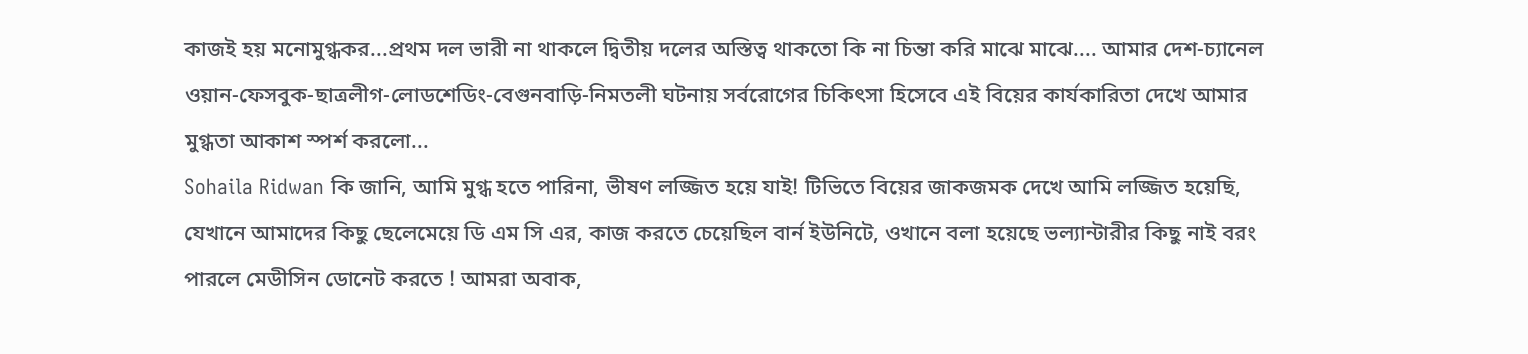কাজই হয় মনোমুগ্ধকর...প্রথম দল ভারী না থাকলে দ্বিতীয় দলের অস্তিত্ব থাকতো কি না চিন্তা করি মাঝে মাঝে.... আমার দেশ-চ্যানেল ওয়ান-ফেসবুক-ছাত্রলীগ-লোডশেডিং-বেগুনবাড়ি-নিমতলী ঘটনায় সর্বরোগের চিকিৎসা হিসেবে এই বিয়ের কার্যকারিতা দেখে আমার মুগ্ধতা আকাশ স্পর্শ করলো...
Sohaila Ridwan কি জানি, আমি মুগ্ধ হতে পারিনা, ভীষণ লজ্জিত হয়ে যাই! টিভিতে বিয়ের জাকজমক দেখে আমি লজ্জিত হয়েছি, যেখানে আমাদের কিছু ছেলেমেয়ে ডি এম সি এর, কাজ করতে চেয়েছিল বার্ন ইউনিটে, ওখানে বলা হয়েছে ভল্যান্টারীর কিছু নাই বরং পারলে মেডীসিন ডোনেট করতে ! আমরা অবাক,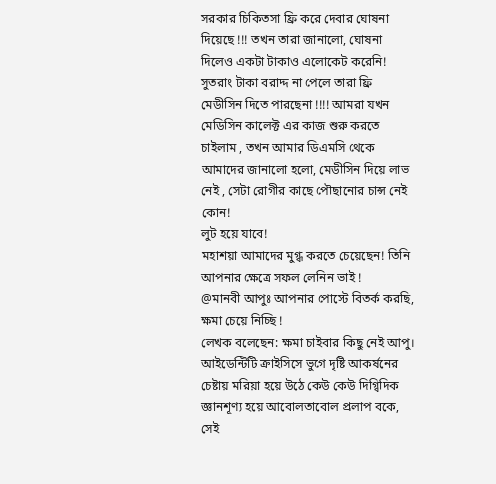সরকার চিকিতসা ফ্রি করে দেবার ঘোষনা দিয়েছে !!! তখন তারা জানালো, ঘোষনা দিলেও একটা টাকাও এলোকেট করেনি! সুতরাং টাকা বরাদ্দ না পেলে তারা ফ্রি মেডীসিন দিতে পারছেনা !!!! আমরা যখন মেডিসিন কালেক্ট এর কাজ শুরু করতে চাইলাম , তখন আমার ডিএমসি থেকে আমাদের জানালো হলো, মেডীসিন দিয়ে লাভ নেই , সেটা রোগীর কাছে পৌছানোর চান্স নেই কোন!
লুট হয়ে যাবে!
মহাশয়া আমাদের মুগ্ধ করতে চেয়েছেন! তিনি আপনার ক্ষেত্রে সফল লেনিন ভাই !
@মানবী আপুঃ আপনার পোস্টে বিতর্ক করছি, ক্ষমা চেয়ে নিচ্ছি !
লেখক বলেছেন: ক্ষমা চাইবার কিছু নেই আপু।
আইডেন্টিটি ক্রাইসিসে ভুগে দৃষ্টি আকর্ষনের চেষ্টায় মরিয়া হয়ে উঠে কেউ কেউ দিগ্বিদিক জ্ঞানশূণ্য হয়ে আবোলতাবোল প্রলাপ বকে, সেই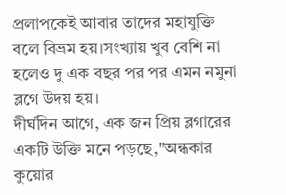প্রলাপকেই আবার তাদের মহাযুক্তি বলে বিভ্রম হয়।সংখ্যায় খুব বেশি না হলেও দু এক বছর পর পর এমন নমুনা ব্লগে উদয় হয়।
দীর্ঘদিন আগে, এক জন প্রিয় ব্লগারের একটি উক্তি মনে পড়ছে,"অন্ধকার কুয়োর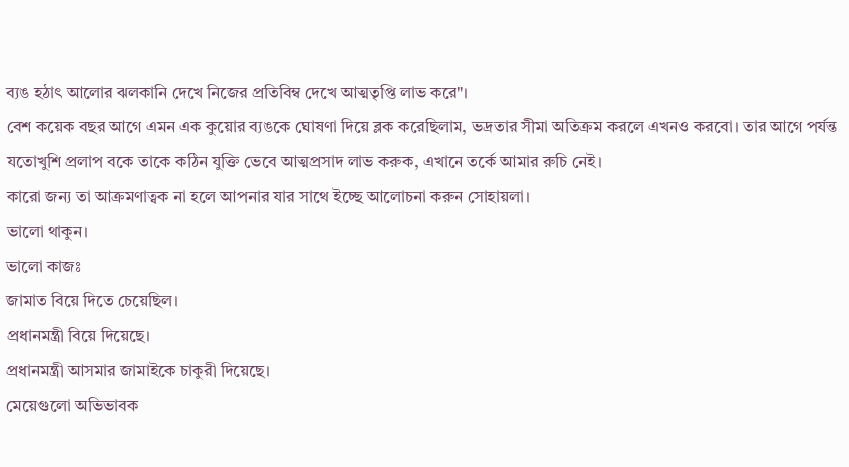ব্যঙ হঠাৎ আলোর ঝলকানি দেখে নিজের প্রতিবিম্ব দেখে আত্মতৃপ্তি লাভ করে"।
বেশ কয়েক বছর আগে এমন এক কুয়োর ব্যঙকে ঘোষণা দিয়ে ব্লক করেছিলাম, ভদ্রতার সীমা অতিক্রম করলে এখনও করবো। তার আগে পর্যন্ত যতোখুশি প্রলাপ বকে তাকে কঠিন যুক্তি ভেবে আত্মপ্রসাদ লাভ করুক, এখানে তর্কে আমার রুচি নেই।
কারো জন্য তা আক্রমণাত্বক না হলে আপনার যার সাথে ইচ্ছে আলোচনা করুন সোহায়লা।
ভালো থাকুন।
ভালো কাজঃ
জামাত বিয়ে দিতে চেয়েছিল।
প্রধানমন্ত্রী বিয়ে দিয়েছে।
প্রধানমন্ত্রী আসমার জামাইকে চাকুরী দিয়েছে।
মেয়েগুলো অভিভাবক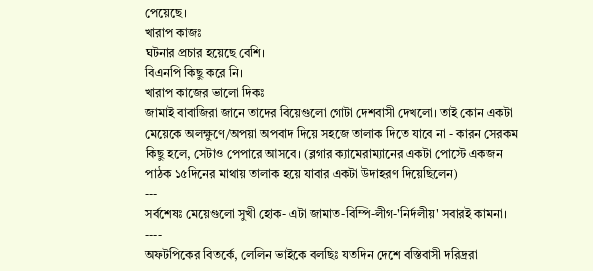পেয়েছে।
খারাপ কাজঃ
ঘটনার প্রচার হয়েছে বেশি।
বিএনপি কিছু করে নি।
খারাপ কাজের ভালো দিকঃ
জামাই বাবাজিরা জানে তাদের বিয়েগুলো গোটা দেশবাসী দেখলো। তাই কোন একটা মেয়েকে অলক্ষুণে/অপয়া অপবাদ দিয়ে সহজে তালাক দিতে যাবে না - কারন সেরকম কিছু হলে, সেটাও পেপারে আসবে। (ব্লগার ক্যামেরাম্যানের একটা পোস্টে একজন পাঠক ১৫দিনের মাথায় তালাক হয়ে যাবার একটা উদাহরণ দিয়েছিলেন)
---
সর্বশেষঃ মেয়েগুলো সুখী হোক- এটা জামাত-বিম্পি-লীগ-'নির্দলীয়' সবারই কামনা।
----
অফটপিকের বিতর্কে, লেলিন ভাইকে বলছিঃ যতদিন দেশে বস্তিবাসী দরিদ্ররা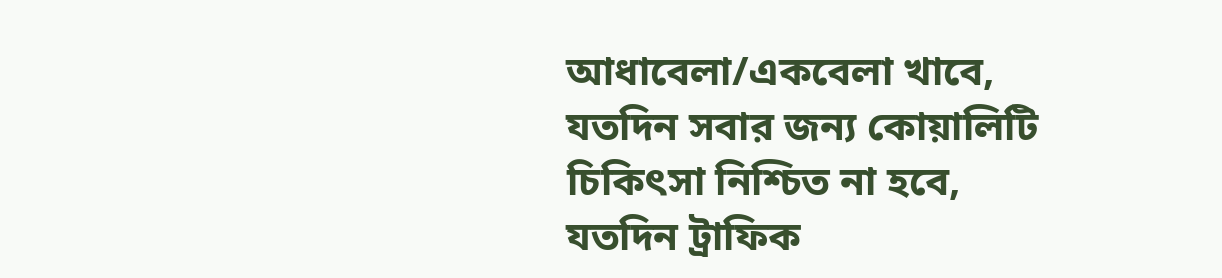আধাবেলা/একবেলা খাবে, যতদিন সবার জন্য কোয়ালিটি চিকিৎসা নিশ্চিত না হবে, যতদিন ট্রাফিক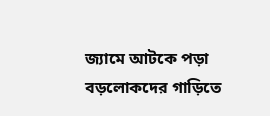জ্যামে আটকে পড়া বড়লোকদের গাড়িতে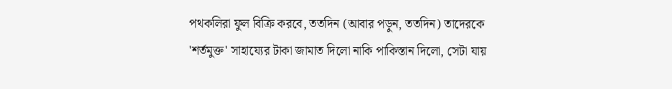পথকলিরা ফুল বিক্রি করবে, ততদিন (আবার পড়ুন, ততদিন) তাদেরকে 'শর্তমুক্ত' সাহায্যের টাকা জামাত দিলো নাকি পাকিস্তান দিলো, সেটা যায়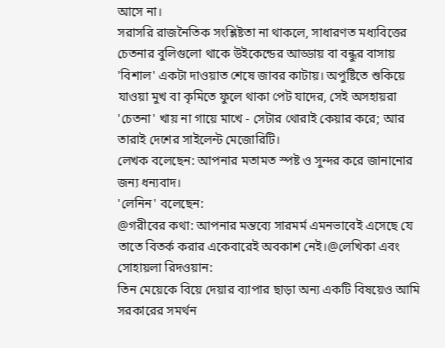আসে না।
সরাসরি রাজনৈতিক সংশ্লিষ্টতা না থাকলে, সাধারণত মধ্যবিত্তের চেতনার বুলিগুলো থাকে উইকেন্ডের আড্ডায় বা বন্ধুর বাসায় 'বিশাল' একটা দাওয়াত শেষে জাবর কাটায়। অপুষ্টিতে শুকিয়ে যাওয়া মুখ বা কৃমিতে ফুলে থাকা পেট যাদের, সেই অসহায়রা 'চেতনা' খায় না গায়ে মাখে - সেটার থোরাই কেয়ার করে; আর তারাই দেশের সাইলেন্ট মেজোরিটি।
লেখক বলেছেন: আপনার মতামত স্পষ্ট ও সুন্দর করে জানানোর জন্য ধন্যবাদ।
'লেনিন' বলেছেন:
@গরীবের কথা: আপনার মন্তব্যে সারমর্ম এমনভাবেই এসেছে যে তাতে বিতর্ক করার একেবারেই অবকাশ নেই।@লেখিকা এবং সোহায়লা রিদওয়ান:
তিন মেয়েকে বিয়ে দেয়ার ব্যাপার ছাড়া অন্য একটি বিষয়েও আমি সরকারের সমর্থন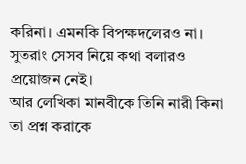করিনা। এমনকি বিপক্ষদলেরও না। সুতরাং সেসব নিয়ে কথা বলারও প্রয়োজন নেই।
আর লেখিকা মানবীকে তিনি নারী কিনা তা প্রশ্ন করাকে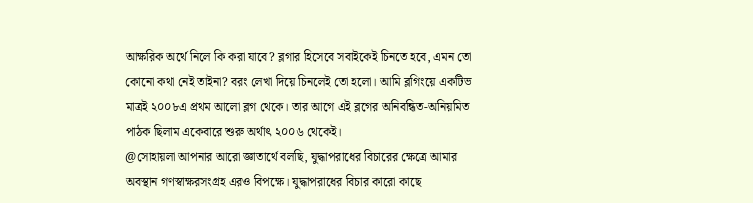আক্ষরিক অর্থে নিলে কি করা যাবে? ব্লগার হিসেবে সবাইকেই চিনতে হবে, এমন তো কোনো কথা নেই তাইনা? বরং লেখা দিয়ে চিনলেই তো হলো। আমি ব্লগিংয়ে একটিভ মাত্রই ২০০৮এ প্রথম আলো ব্লগ থেকে। তার আগে এই ব্লগের অনিবন্ধিত-অনিয়মিত পাঠক ছিলাম একেবারে শুরু অর্থাৎ ২০০৬ থেকেই।
@সোহায়লা আপনার আরো জ্ঞাতার্থে বলছি, যুদ্ধাপরাধের বিচারের ক্ষেত্রে আমার অবস্থান গণস্বাক্ষরসংগ্রহ এরও বিপক্ষে। যুদ্ধাপরাধের বিচার কারো কাছে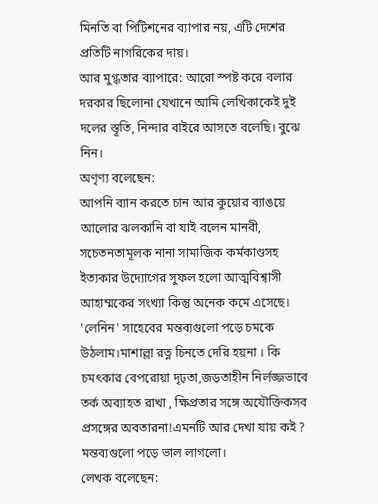মিনতি বা পিটিশনের ব্যাপার নয়, এটি দেশের প্রতিটি নাগরিকের দায়।
আর মুগ্ধতার ব্যাপারে: আরো স্পষ্ট করে বলার দরকার ছিলোনা যেখানে আমি লেখিকাকেই দুই দলের স্তূতি, নিন্দার বাইরে আসতে বলেছি। বুঝে নিন।
অণৃণ্য বলেছেন:
আপনি ব্যান করতে চান আর কুয়োর ব্যাঙয়ে আলোর ঝলকানি বা যাই বলেন মানবী, সচেতনতামূলক নানা সামাজিক কর্মকাণ্ডসহ ইত্যকার উদ্যোগের সুফল হলো আত্মবিশ্বাসী আহাম্মকের সংখ্যা কিন্তু অনেক কমে এসেছে।
'লেনিন' সাহেবের মন্তব্যগুলো পড়ে চমকে উঠলাম।মাশাল্লা রত্ন চিনতে দেরি হয়না । কি চমৎকার বেপরোয়া দৃঢ়তা,জড়তাহীন নির্লজ্জভাবে তর্ক অব্যাহত রাখা , ক্ষিপ্রতার সঙ্গে অযৌক্তিকসব প্রসঙ্গের অবতারনা!এমনটি আর দেখা যায় কই ? মন্তব্যগুলো পড়ে ভাল লাগলো।
লেখক বলেছেন: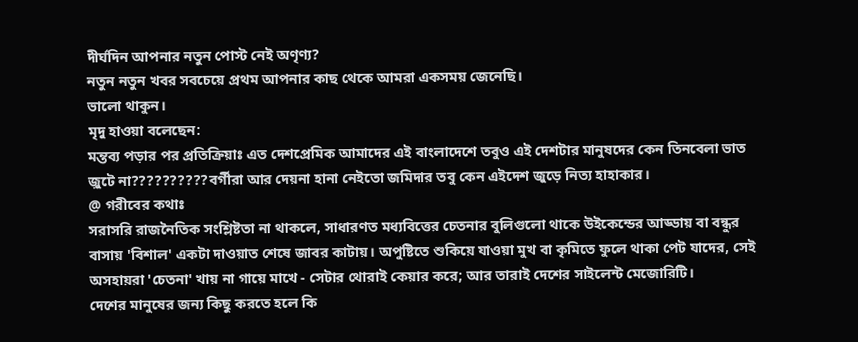দীর্ঘদিন আপনার নতুন পোস্ট নেই অণৃণ্য?
নতুন নতুন খবর সবচেয়ে প্রথম আপনার কাছ থেকে আমরা একসময় জেনেছি।
ভালো থাকুন।
মৃদু হাওয়া বলেছেন:
মন্তব্য পড়ার পর প্রতিক্রিয়াঃ এত দেশপ্রেমিক আমাদের এই বাংলাদেশে তবুও এই দেশটার মানুষদের কেন তিনবেলা ভাত জ়ুটে না??????????বর্গীরা আর দেয়না হানা নেইতো জমিদার তবু কেন এইদেশ জুড়ে নিত্য হাহাকার।
@ গরীবের কথাঃ
সরাসরি রাজনৈতিক সংশ্লিষ্টতা না থাকলে, সাধারণত মধ্যবিত্তের চেতনার বুলিগুলো থাকে উইকেন্ডের আড্ডায় বা বন্ধুর বাসায় 'বিশাল' একটা দাওয়াত শেষে জাবর কাটায়। অপুষ্টিতে শুকিয়ে যাওয়া মুখ বা কৃমিতে ফুলে থাকা পেট যাদের, সেই অসহায়রা 'চেতনা' খায় না গায়ে মাখে - সেটার থোরাই কেয়ার করে; আর তারাই দেশের সাইলেন্ট মেজোরিটি।
দেশের মানুষের জন্য কিছু করতে হলে কি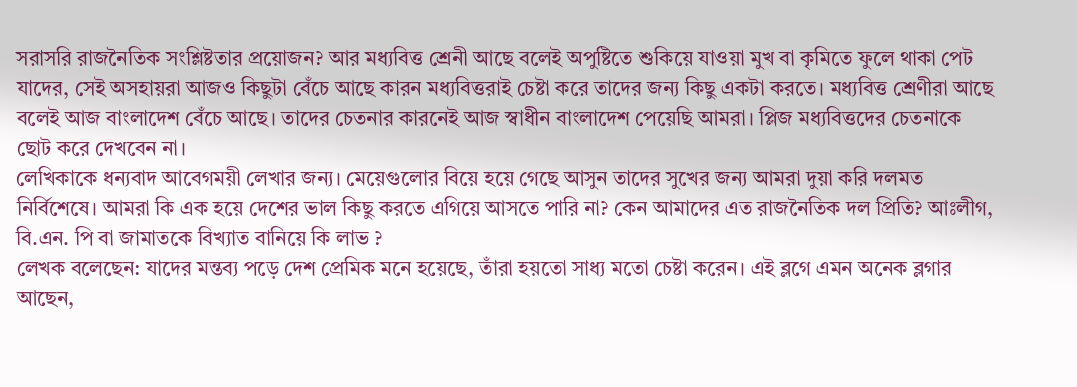সরাসরি রাজনৈতিক সংশ্লিষ্টতার প্রয়োজন? আর মধ্যবিত্ত শ্রেনী আছে বলেই অপুষ্টিতে শুকিয়ে যাওয়া মুখ বা কৃমিতে ফুলে থাকা পেট যাদের, সেই অসহায়রা আজও কিছুটা বেঁচে আছে কারন মধ্যবিত্তরাই চেষ্টা করে তাদের জন্য কিছু একটা করতে। মধ্যবিত্ত শ্রেণীরা আছে বলেই আজ বাংলাদেশ বেঁচে আছে। তাদের চেতনার কারনেই আজ স্বাধীন বাংলাদেশ পেয়েছি আমরা। প্লিজ মধ্যবিত্তদের চেতনাকে ছোট করে দেখবেন না।
লেখিকাকে ধন্যবাদ আবেগময়ী লেখার জন্য। মেয়েগুলোর বিয়ে হয়ে গেছে আসুন তাদের সুখের জন্য আমরা দুয়া করি দলমত নির্বিশেষে। আমরা কি এক হয়ে দেশের ভাল কিছু করতে এগিয়ে আসতে পারি না? কেন আমাদের এত রাজনৈতিক দল প্রিতি? আঃলীগ, বি.এন. পি বা জামাতকে বিখ্যাত বানিয়ে কি লাভ ?
লেখক বলেছেন: যাদের মন্তব্য পড়ে দেশ প্রেমিক মনে হয়েছে, তাঁরা হয়তো সাধ্য মতো চেষ্টা করেন। এই ব্লগে এমন অনেক ব্লগার আছেন,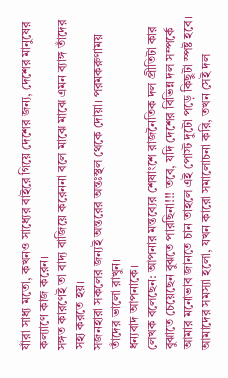যাঁরা সাধ্য মতো, কখনও সাধ্যের বাইরে গিয়ে দেশের জন্য, দেশের মানুষের কল্যাণে কাজ করেন।
সঙ্গত কারণেই তা বাদ্য বাজিয়ে করেননা বলে মাঝে মাঝে এমন ব্যাঙ্গ তাঁদের সহ্য করতে হয়।
সজনহারা সকলের জন্যই অন্তরের অন্তঃস্থল থেকে দোয়া। পরমকরুণাময় তাঁদের ভালো রাখুন।
ধন্যবাদ আপনাকে।
লেখক বলেছেন: আপনার মন্তব্যের শেষাংশে রাজনৈতিক দল প্রীতিটা কার বুঝাতে চেয়েছেন বুঝতে পারছিনা!!! তবে, যদি দেশের বিভিন্ন দল সম্পর্কে আমার মনোভাব জানতে চান তাহলে এই পোস্ট দুটো পড়ে কিছুটা স্পষ্ট হবে।
আমাদের সমস্যা হলো, যখন কারো সমালোচনা করি, তখন সেই দল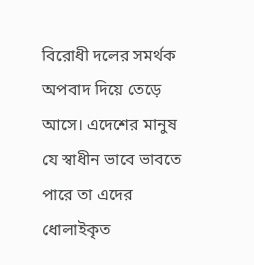বিরোধী দলের সমর্থক অপবাদ দিয়ে তেড়ে আসে। এদেশের মানুষ যে স্বাধীন ভাবে ভাবতে পারে তা এদের ধোলাইকৃত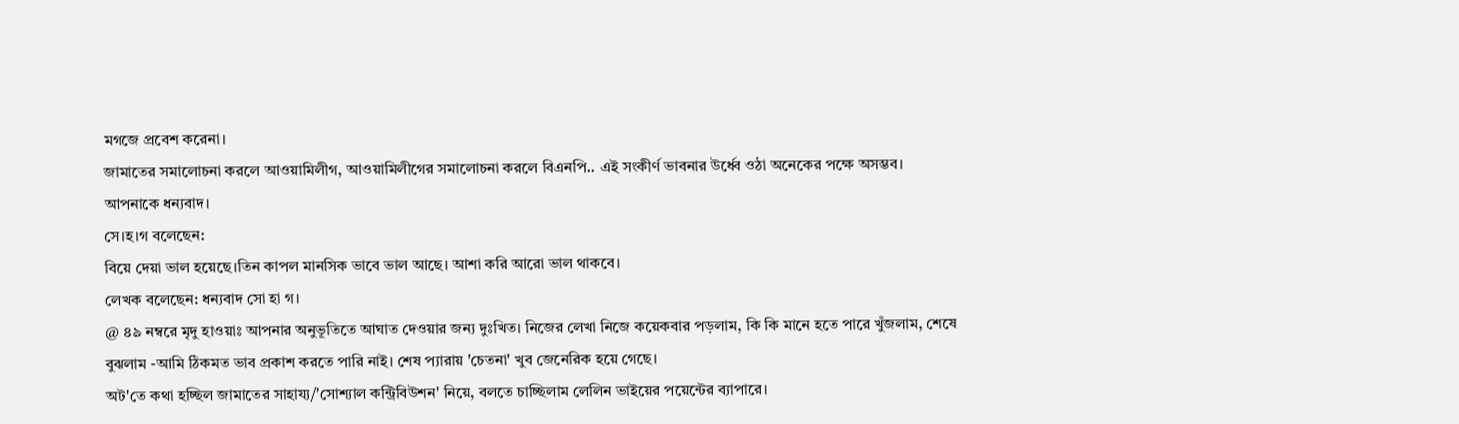মগজে প্রবেশ করেনা।
জামাতের সমালোচনা করলে আওয়ামিলীগ, আওয়ামিলীগের সমালোচনা করলে বিএনপি.. এই সংকীর্ণ ভাবনার উর্ধ্বে ওঠা অনেকের পক্ষে অসম্ভব।
আপনাকে ধন্যবাদ।
সে।হ।গ বলেছেন:
বিয়ে দেয়া ভাল হয়েছে।তিন কাপল মানসিক ভাবে ভাল আছে। আশা করি আরো ভাল থাকবে।
লেখক বলেছেন: ধন্যবাদ সো হা গ।
@ ৪৯ নম্বরে মৃদু হাওয়াঃ আপনার অনুভূতিতে আঘাত দেওয়ার জন্য দুঃখিত। নিজের লেখা নিজে কয়েকবার পড়লাম, কি কি মানে হতে পারে খুঁজলাম, শেষে বুঝলাম -আমি ঠিকমত ভাব প্রকাশ করতে পারি নাই। শেষ প্যারায় 'চেতনা' খুব জেনেরিক হয়ে গেছে।
অট'তে কথা হচ্ছিল জামাতের সাহায্য/'সোশ্যাল কন্ট্রিবিউশন' নিয়ে, বলতে চাচ্ছিলাম লেলিন ভাইয়ের পয়েন্টের ব্যাপারে।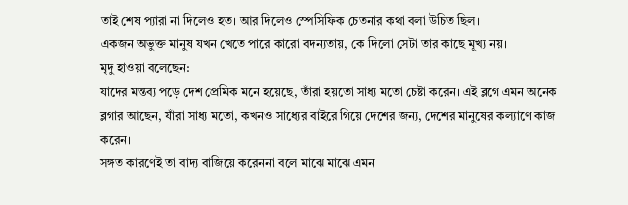তাই শেষ প্যারা না দিলেও হত। আর দিলেও স্পেসিফিক চেতনার কথা বলা উচিত ছিল।
একজন অভুক্ত মানুষ যখন খেতে পারে কারো বদন্যতায়, কে দিলো সেটা তার কাছে মূখ্য নয়।
মৃদু হাওয়া বলেছেন:
যাদের মন্তব্য পড়ে দেশ প্রেমিক মনে হয়েছে, তাঁরা হয়তো সাধ্য মতো চেষ্টা করেন। এই ব্লগে এমন অনেক ব্লগার আছেন, যাঁরা সাধ্য মতো, কখনও সাধ্যের বাইরে গিয়ে দেশের জন্য, দেশের মানুষের কল্যাণে কাজ করেন।
সঙ্গত কারণেই তা বাদ্য বাজিয়ে করেননা বলে মাঝে মাঝে এমন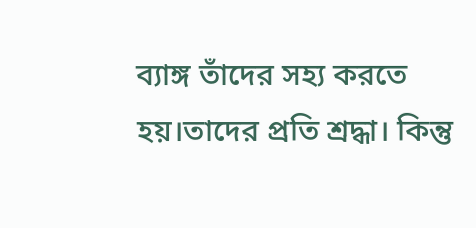ব্যাঙ্গ তাঁদের সহ্য করতে হয়।তাদের প্রতি শ্রদ্ধা। কিন্তু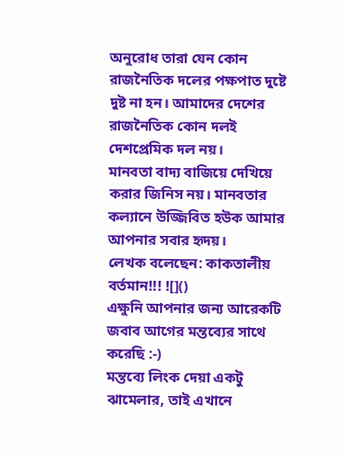অনুরোধ তারা যেন কোন রাজনৈতিক দলের পক্ষপাত দুষ্টে দুষ্ট না হন। আমাদের দেশের রাজনৈতিক কোন দলই দেশপ্রেমিক দল নয়।
মানবতা বাদ্য বাজিয়ে দেখিয়ে করার জিনিস নয়। মানবতার কল্যানে উজ্জিবিত হউক আমার আপনার সবার হৃদয়।
লেখক বলেছেন: কাকতালীয় বর্তমান!!! ![]()
এক্ষুনি আপনার জন্য আরেকটি জবাব আগের মন্তব্যের সাথে করেছি :-)
মন্তব্যে লিংক দেয়া একটু ঝামেলার, তাই এখানে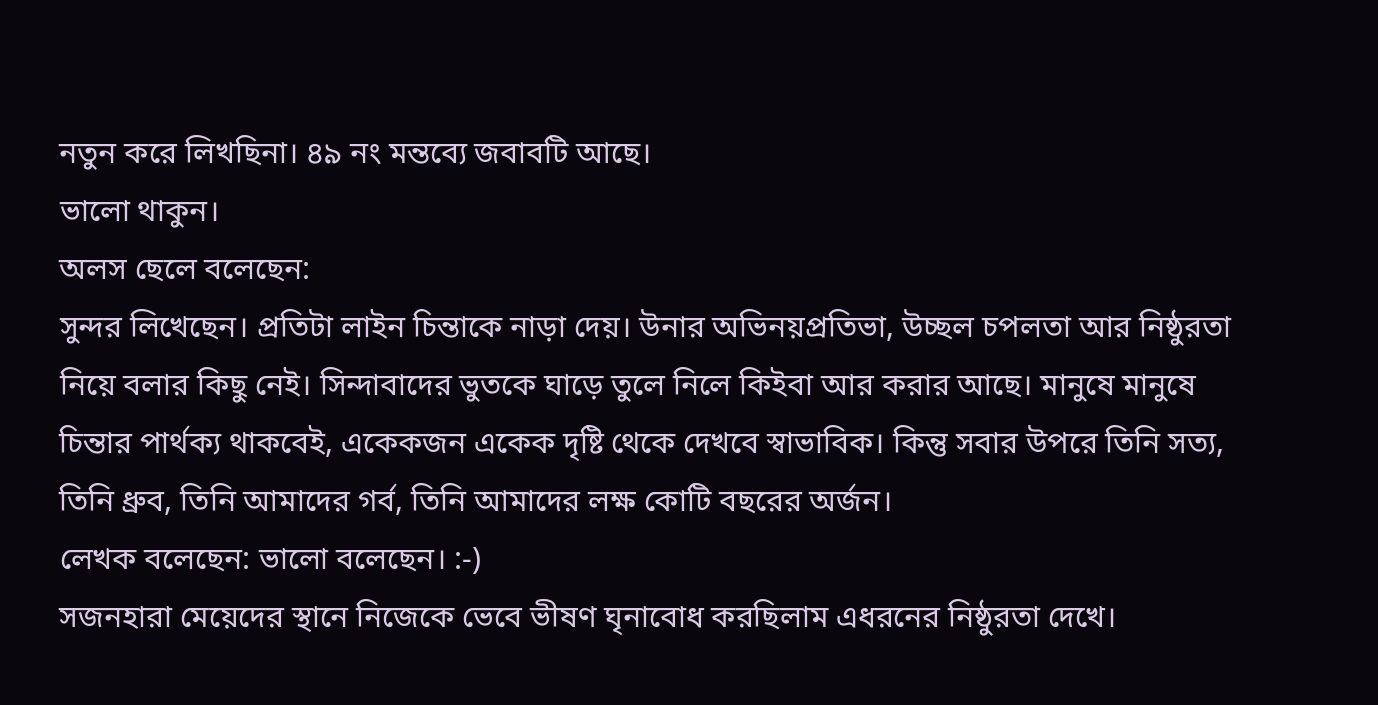নতুন করে লিখছিনা। ৪৯ নং মন্তব্যে জবাবটি আছে।
ভালো থাকুন।
অলস ছেলে বলেছেন:
সুন্দর লিখেছেন। প্রতিটা লাইন চিন্তাকে নাড়া দেয়। উনার অভিনয়প্রতিভা, উচ্ছল চপলতা আর নিষ্ঠুরতা নিয়ে বলার কিছু নেই। সিন্দাবাদের ভুতকে ঘাড়ে তুলে নিলে কিইবা আর করার আছে। মানুষে মানুষে চিন্তার পার্থক্য থাকবেই, একেকজন একেক দৃষ্টি থেকে দেখবে স্বাভাবিক। কিন্তু সবার উপরে তিনি সত্য, তিনি ধ্রুব, তিনি আমাদের গর্ব, তিনি আমাদের লক্ষ কোটি বছরের অর্জন।
লেখক বলেছেন: ভালো বলেছেন। :-)
সজনহারা মেয়েদের স্থানে নিজেকে ভেবে ভীষণ ঘৃনাবোধ করছিলাম এধরনের নিষ্ঠুরতা দেখে।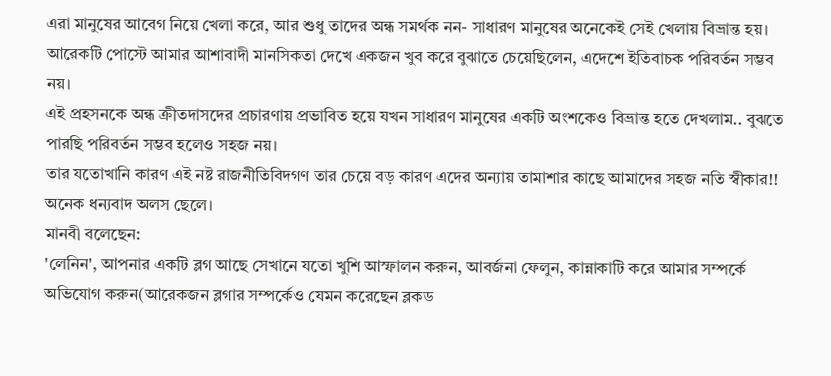এরা মানুষের আবেগ নিয়ে খেলা করে, আর শুধু তাদের অন্ধ সমর্থক নন- সাধারণ মানুষের অনেকেই সেই খেলায় বিভ্রান্ত হয়।
আরেকটি পোস্টে আমার আশাবাদী মানসিকতা দেখে একজন খুব করে বুঝাতে চেয়েছিলেন, এদেশে ইতিবাচক পরিবর্তন সম্ভব নয়।
এই প্রহসনকে অন্ধ ক্রীতদাসদের প্রচারণায় প্রভাবিত হয়ে যখন সাধারণ মানুষের একটি অংশকেও বিভ্রান্ত হতে দেখলাম.. বুঝতে পারছি পরিবর্তন সম্ভব হলেও সহজ নয়।
তার যতোখানি কারণ এই নষ্ট রাজনীতিবিদগণ তার চেয়ে বড় কারণ এদের অন্যায় তামাশার কাছে আমাদের সহজ নতি স্বীকার!!
অনেক ধন্যবাদ অলস ছেলে।
মানবী বলেছেন:
'লেনিন', আপনার একটি ব্লগ আছে সেখানে যতো খুশি আস্ফালন করুন, আবর্জনা ফেলুন, কান্নাকাটি করে আমার সম্পর্কে অভিযোগ করুন(আরেকজন ব্লগার সম্পর্কেও যেমন করেছেন ব্লকড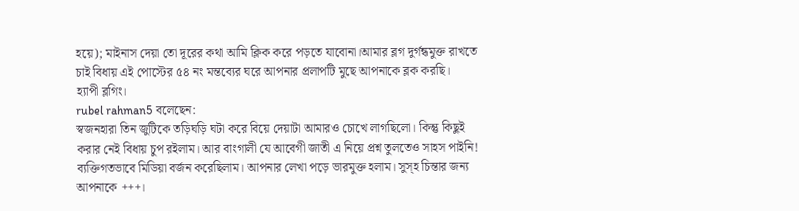হয়ে); মাইনাস দেয়া তো দূরের কথা আমি ক্লিক করে পড়তে যাবোনা।আমার ব্লগ দুর্গন্ধমুক্ত রাখতে চাই বিধায় এই পোস্টের ৫৪ নং মন্তব্যের ঘরে আপনার প্রলাপটি মুছে আপনাকে ব্লক করছি।
হ্যাপী ব্লগিং।
rubel rahman5 বলেছেন:
স্বজনহারা তিন জুটিকে তড়িঘড়ি ঘটা করে বিয়ে দেয়াটা আমারও চোখে লাগছিলো। কিন্তু কিছুই করার নেই বিধায় চুপ রইলাম। আর বাংগালী যে আবেগী জাতী এ নিয়ে প্রশ্ন তুলতেও সাহস পাইনি! ব্যক্তিগতভাবে মিডিয়া বর্জন করেছিলাম। আপনার লেখা পড়ে ভারমুক্ত হলাম। সুস্হ চিন্তার জন্য আপনাকে +++।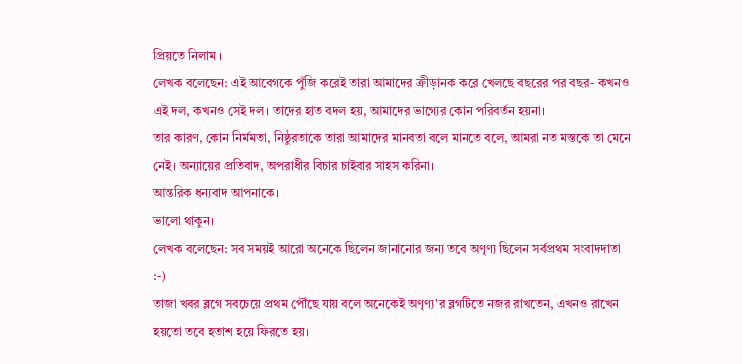প্রিয়তে নিলাম ।
লেখক বলেছেন: এই আবেগকে পুঁজি করেই তারা আমাদের ক্রীড়ানক করে খেলছে বছরের পর বছর- কখনও এই দল, কখনও সেই দল। তাদের হাত বদল হয়, আমাদের ভাগ্যের কোন পরিবর্তন হয়না।
তার কারণ, কোন নির্মমতা, নিষ্ঠুরতাকে তারা আমাদের মানবতা বলে মানতে বলে, আমরা নত মস্তকে তা মেনে নেই। অন্যায়ের প্রতিবাদ, অপরাধীর বিচার চাইবার সাহস করিনা।
আন্তরিক ধন্যবাদ আপনাকে।
ভালো থাকুন।
লেখক বলেছেন: সব সময়ই আরো অনেকে ছিলেন জানানোর জন্য তবে অণৃণ্য ছিলেন সর্বপ্রথম সংবাদদাতা :-)
তাজা খবর ব্লগে সবচেয়ে প্রথম পৌঁছে যায় বলে অনেকেই অণৃণ্য'র ব্লগটিতে নজর রাখতেন, এখনও রাখেন হয়তো তবে হতাশ হয়ে ফিরতে হয়।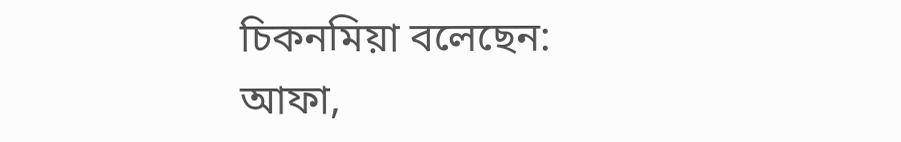চিকনমিয়া বলেছেন:
আফা,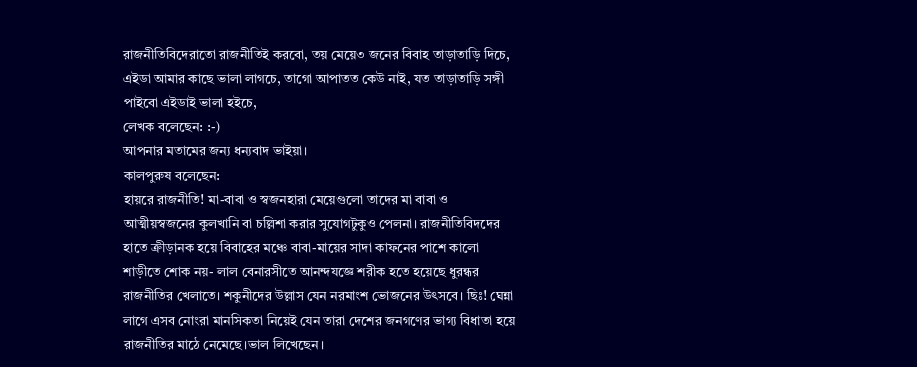রাজনীতিবিদেরাতো রাজনীতিই করবো, তয় মেয়ে৩ জনের বিবাহ তাড়াতাড়ি দিচে, এইডা আমার কাছে ভালা লাগচে, তাগো আপাতত কেউ নাই, যত তাড়াতাড়ি সঙ্গী পাইবো এইডাই ভালা হইচে,
লেখক বলেছেন: :-)
আপনার মতামের জন্য ধন্যবাদ ভাইয়া।
কালপুরুষ বলেছেন:
হায়রে রাজনীতি! মা-বাবা ও স্বজনহারা মেয়েগুলো তাদের মা বাবা ও আত্মীয়স্বজনের কুলখানি বা চল্লিশা করার সুযোগটুকুও পেলনা। রাজনীতিবিদদের হাতে ক্রীড়ানক হয়ে বিবাহের মঞ্চে বাবা-মায়ের সাদা কাফনের পাশে কালো শাড়ীতে শোক নয়- লাল বেনারসীতে আনন্দযজ্ঞে শরীক হতে হয়েছে ধুরন্ধর রাজনীতির খেলাতে। শকুনীদের উল্লাস যেন নরমাংশ ভোজনের উৎসবে। ছিঃ! ঘেন্না লাগে এসব নোংরা মানসিকতা নিয়েই যেন তারা দেশের জনগণের ভাগ্য বিধাতা হয়ে রাজনীতির মাঠে নেমেছে।ভাল লিখেছেন।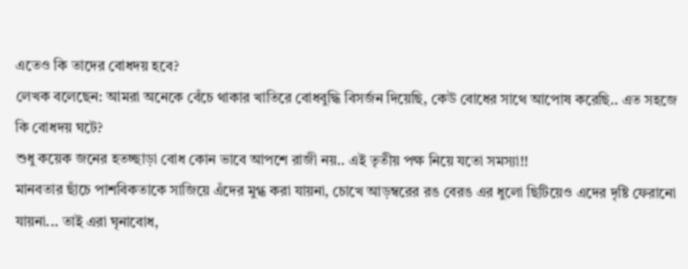এতেও কি তাদের বোধদয় হবে?
লেখক বলেছেন: আমরা অনেকে বেঁচে থাকার খাতিরে বোধবুদ্ধি বিসর্জন দিয়েছি, কেউ বোধের সাথে আপোষ করেছি.. এত সহজে কি বোধদয় ঘটে?
শুধু কয়েক জনের হতচ্ছাড়া বোধ কোন ভাবে আপশে রাজী নয়.. এই তৃতীয় পক্ষ নিয়ে যতো সমস্যা!!
মানবতার ছাঁচে পাশবিকতাকে সাজিয়ে এঁদের মুগ্ধ করা যায়না, চোখে আড়ম্বরের রঙ বেরঙ এর ধুলো ছিটিয়েও এদের দৃষ্টি ফেরানো যায়না... তাই এরা ঘৃনাবোধ,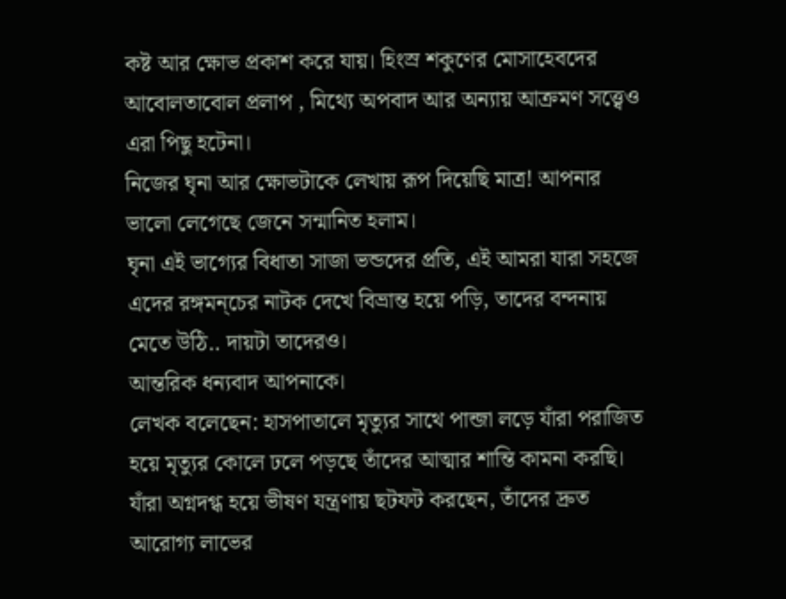কষ্ট আর ক্ষোভ প্রকাশ করে যায়। হিংস্র শকুণের মোসাহেবদের আবোলতাবোল প্রলাপ , মিথ্যে অপবাদ আর অন্যায় আক্রমণ সত্ত্বেও এরা পিছু হটেনা।
নিজের ঘৃনা আর ক্ষোভটাকে লেখায় রূপ দিয়েছি মাত্র! আপনার ভালো লেগেছে জেনে সন্মানিত হলাম।
ঘৃনা এই ভাগ্যের বিধাতা সাজা ভন্ডদের প্রতি, এই আমরা যারা সহজে এদের রঙ্গমন্চের নাটক দেখে বিভ্রান্ত হয়ে পড়ি, তাদের বন্দনায় মেতে উঠি.. দায়টা তাদেরও।
আন্তরিক ধন্যবাদ আপনাকে।
লেখক বলেছেন: হাসপাতালে মৃত্যুর সাথে পান্জা লড়ে যাঁরা পরাজিত হয়ে মৃত্যুর কোলে ঢলে পড়ছে তাঁদের আত্মার শান্তি কামনা করছি।
যাঁরা অগ্নদগ্ধ হয়ে ভীষণ যন্ত্রণায় ছটফট করছেন, তাঁদের দ্রুত আরোগ্য লাভের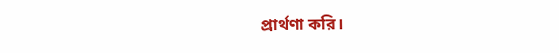প্রার্থণা করি।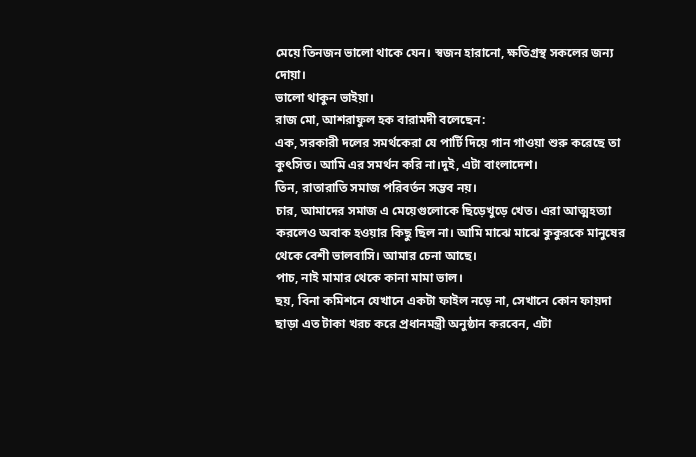মেয়ে তিনজন ভালো থাকে যেন। স্বজন হারানো, ক্ষতিগ্রস্থ সকলের জন্য দোয়া।
ভালো থাকুন ভাইয়া।
রাজ মো, আশরাফুল হক বারামদী বলেছেন:
এক, সরকারী দলের সমর্থকেরা যে পার্টি দিয়ে গান গাওয়া শুরু করেছে তা কুৎসিত। আমি এর সমর্থন করি না।দুই, এটা বাংলাদেশ।
তিন, রাতারাতি সমাজ পরিবর্তন সম্ভব নয়।
চার, আমাদের সমাজ এ মেয়েগুলোকে ছিড়েখুড়ে খেত। এরা আত্মহত্যা করলেও অবাক হওয়ার কিছু ছিল না। আমি মাঝে মাঝে কুকুরকে মানুষের থেকে বেশী ভালবাসি। আমার চেনা আছে।
পাচ, নাই মামার থেকে কানা মামা ভাল।
ছয়, বিনা কমিশনে যেখানে একটা ফাইল নড়ে না, সেখানে কোন ফায়দা ছাড়া এত টাকা খরচ করে প্রধানমন্ত্রী অনুষ্ঠান করবেন, এটা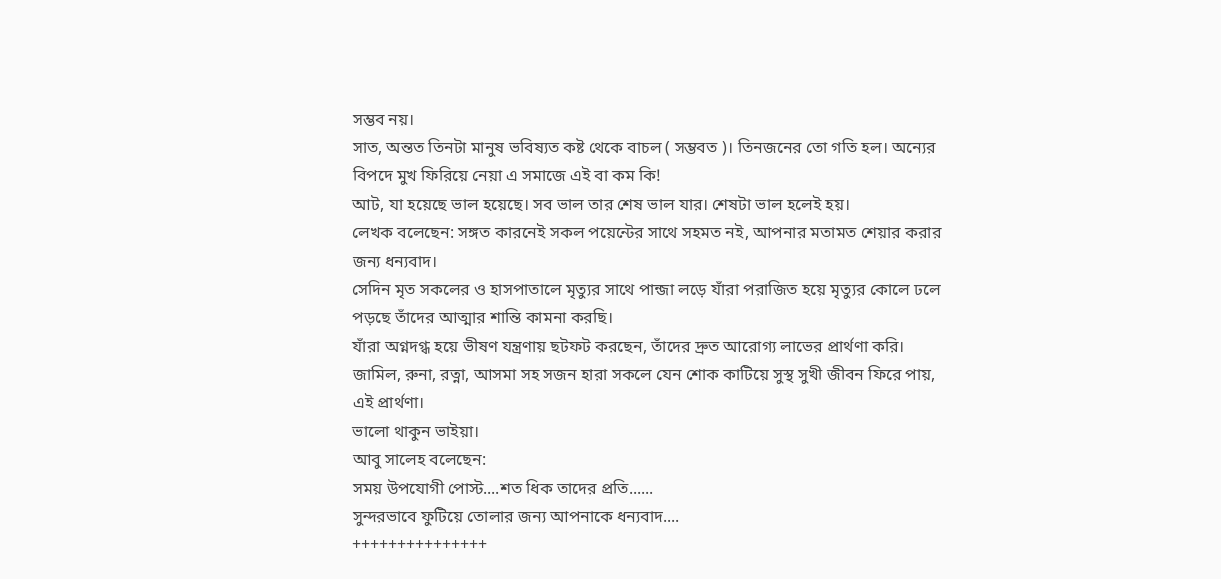সম্ভব নয়।
সাত, অন্তত তিনটা মানুষ ভবিষ্যত কষ্ট থেকে বাচল ( সম্ভবত )। তিনজনের তো গতি হল। অন্যের বিপদে মুখ ফিরিয়ে নেয়া এ সমাজে এই বা কম কি!
আট, যা হয়েছে ভাল হয়েছে। সব ভাল তার শেষ ভাল যার। শেষটা ভাল হলেই হয়।
লেখক বলেছেন: সঙ্গত কারনেই সকল পয়েন্টের সাথে সহমত নই, আপনার মতামত শেয়ার করার জন্য ধন্যবাদ।
সেদিন মৃত সকলের ও হাসপাতালে মৃত্যুর সাথে পান্জা লড়ে যাঁরা পরাজিত হয়ে মৃত্যুর কোলে ঢলে পড়ছে তাঁদের আত্মার শান্তি কামনা করছি।
যাঁরা অগ্নদগ্ধ হয়ে ভীষণ যন্ত্রণায় ছটফট করছেন, তাঁদের দ্রুত আরোগ্য লাভের প্রার্থণা করি। জামিল, রুনা, রত্না, আসমা সহ সজন হারা সকলে যেন শোক কাটিয়ে সুস্থ সুখী জীবন ফিরে পায়, এই প্রার্থণা।
ভালো থাকুন ভাইয়া।
আবু সালেহ বলেছেন:
সময় উপযোগী পোস্ট....শত ধিক তাদের প্রতি......
সুন্দরভাবে ফুটিয়ে তোলার জন্য আপনাকে ধন্যবাদ....
+++++++++++++++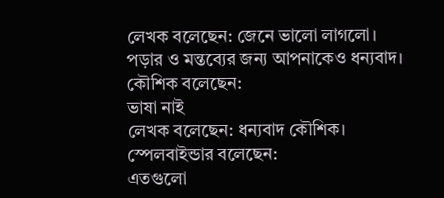লেখক বলেছেন: জেনে ভালো লাগলো।
পড়ার ও মন্তব্যের জন্য আপনাকেও ধন্যবাদ।
কৌশিক বলেছেন:
ভাষা নাই
লেখক বলেছেন: ধন্যবাদ কৌশিক।
স্পেলবাইন্ডার বলেছেন:
এতগুলো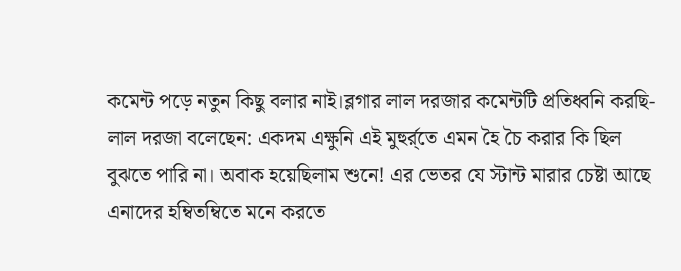কমেন্ট পড়ে নতুন কিছু বলার নাই।ব্লগার লাল দরজার কমেন্টটি প্রতিধ্বনি করছি-
লাল দরজা বলেছেন: একদম এক্ষুনি এই মুহুর্র্তে এমন হৈ চৈ করার কি ছিল বুঝতে পারি না। অবাক হয়েছিলাম শুনে! এর ভেতর যে স্টান্ট মারার চেষ্টা আছে এনাদের হম্বিতম্বিতে মনে করতে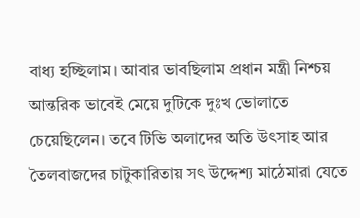বাধ্য হচ্ছিলাম। আবার ভাবছিলাম প্রধান মন্ত্রী নিশ্চয় আন্তরিক ভাবেই মেয়ে দুটিকে দুঃখ ভোলাতে চেয়েছিলেন। তবে টিভি অলাদের অতি উৎসাহ আর তৈলবাজদের চাটুকারিতায় সৎ উদ্দেশ্য মাঠেমারা যেতে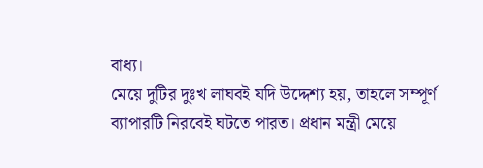বাধ্য।
মেয়ে দুটির দুঃখ লাঘবই যদি উদ্দেশ্য হয়, তাহলে সম্পূর্ণ ব্যাপারটি নিরবেই ঘটতে পারত। প্রধান মন্ত্রী মেয়ে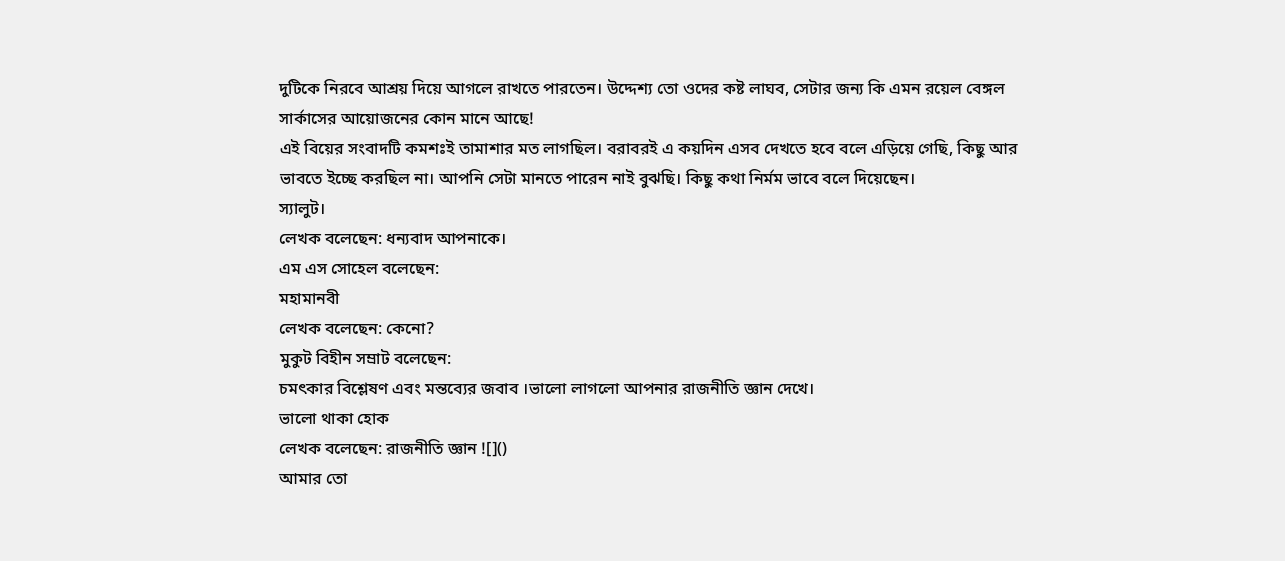দুটিকে নিরবে আশ্রয় দিয়ে আগলে রাখতে পারতেন। উদ্দেশ্য তো ওদের কষ্ট লাঘব, সেটার জন্য কি এমন রয়েল বেঙ্গল সার্কাসের আয়োজনের কোন মানে আছে!
এই বিয়ের সংবাদটি কমশঃই তামাশার মত লাগছিল। বরাবরই এ কয়দিন এসব দেখতে হবে বলে এড়িয়ে গেছি, কিছু আর ভাবতে ইচ্ছে করছিল না। আপনি সেটা মানতে পারেন নাই বুঝছি। কিছু কথা নির্মম ভাবে বলে দিয়েছেন।
স্যালুট।
লেখক বলেছেন: ধন্যবাদ আপনাকে।
এম এস সোহেল বলেছেন:
মহামানবী
লেখক বলেছেন: কেনো?
মুকুট বিহীন সম্রাট বলেছেন:
চমৎকার বিশ্লেষণ এবং মন্তব্যের জবাব ।ভালো লাগলো আপনার রাজনীতি জ্ঞান দেখে।
ভালো থাকা হোক
লেখক বলেছেন: রাজনীতি জ্ঞান ![]()
আমার তো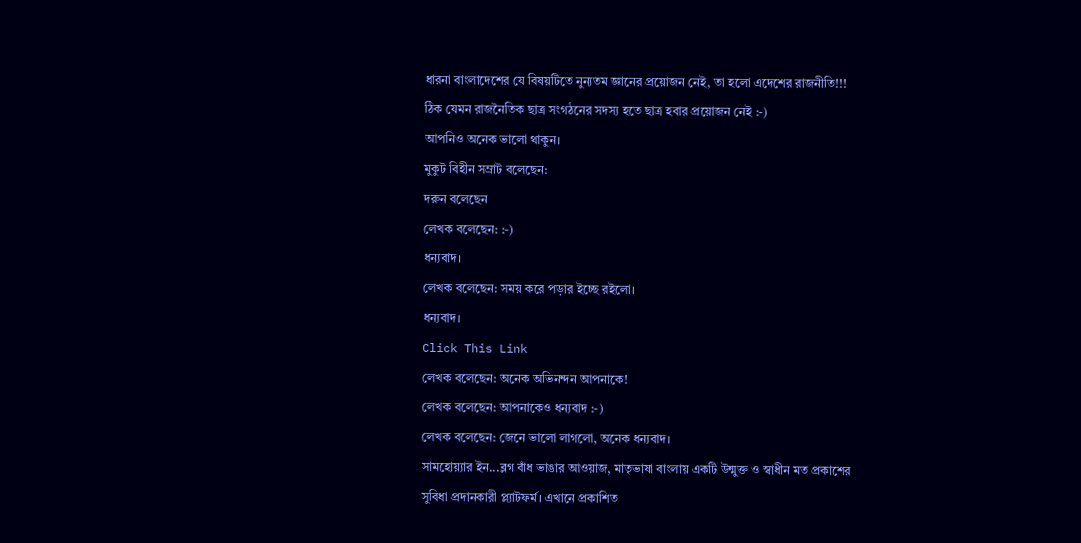ধারনা বাংলাদেশের যে বিষয়টিতে নুন্যতম জ্ঞানের প্রয়োজন নেই, তা হলো এদেশের রাজনীতি!!! ঠিক যেমন রাজনৈতিক ছাত্র সংগঠনের সদস্য হতে ছাত্র হবার প্রয়োজন নেই :-)
আপনিও অনেক ভালো থাকুন।
মুকুট বিহীন সম্রাট বলেছেন:
দরুন বলেছেন
লেখক বলেছেন: :-)
ধন্যবাদ।
লেখক বলেছেন: সময় করে পড়ার ইচ্ছে রইলো।
ধন্যবাদ।
Click This Link
লেখক বলেছেন: অনেক অভিনন্দন আপনাকে!
লেখক বলেছেন: আপনাকেও ধন্যবাদ :-)
লেখক বলেছেন: জেনে ভালো লাগলো, অনেক ধন্যবাদ।
সামহোয়্যার ইন...ব্লগ বাঁধ ভাঙার আওয়াজ, মাতৃভাষা বাংলায় একটি উন্মুক্ত ও স্বাধীন মত প্রকাশের সুবিধা প্রদানকারী প্ল্যাটফর্ম। এখানে প্রকাশিত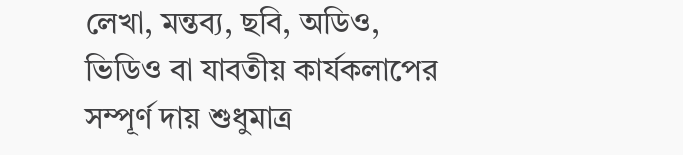লেখা, মন্তব্য, ছবি, অডিও, ভিডিও বা যাবতীয় কার্যকলাপের সম্পূর্ণ দায় শুধুমাত্র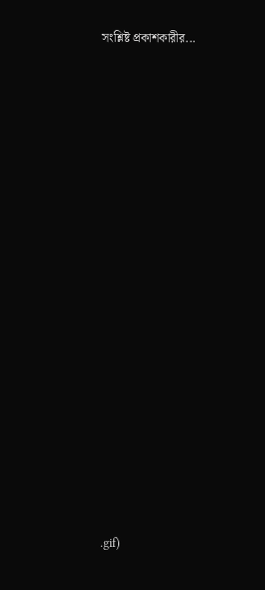সংশ্লিষ্ট প্রকাশকারীর...


















.gif)